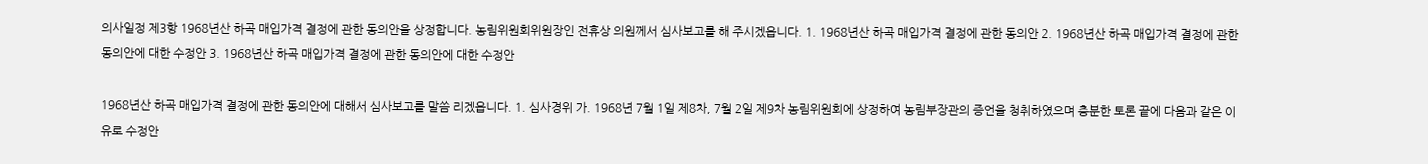의사일정 제3항 1968년산 하곡 매입가격 결정에 관한 동의안을 상정합니다. 농림위원회위원장인 전휴상 의원께서 심사보고를 해 주시겠읍니다. 1. 1968년산 하곡 매입가격 결정에 관한 동의안 2. 1968년산 하곡 매입가격 결정에 관한 동의안에 대한 수정안 3. 1968년산 하곡 매입가격 결정에 관한 동의안에 대한 수정안

1968년산 하곡 매입가격 결정에 관한 동의안에 대해서 심사보고를 말씀 리겠읍니다. 1. 심사경위 가. 1968년 7월 1일 제8차, 7월 2일 제9차 농림위원회에 상정하여 농림부장관의 증언을 청취하였으며 충분한 토론 끝에 다음과 같은 이유로 수정안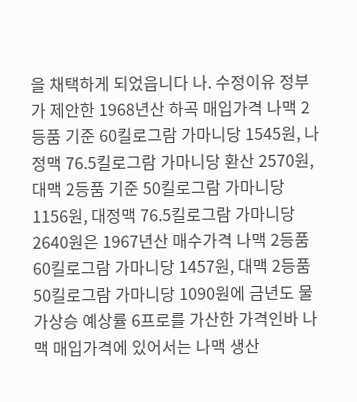을 채택하게 되었읍니다 나. 수정이유 정부가 제안한 1968년산 하곡 매입가격 나맥 2등품 기준 60킬로그람 가마니당 1545원, 나정맥 76.5킬로그람 가마니당 환산 2570원, 대맥 2등품 기준 50킬로그람 가마니당 1156원, 대정맥 76.5킬로그람 가마니당 2640원은 1967년산 매수가격 나맥 2등품 60킬로그람 가마니당 1457원, 대맥 2등품 50킬로그람 가마니당 1090원에 금년도 물가상승 예상률 6프로를 가산한 가격인바 나맥 매입가격에 있어서는 나맥 생산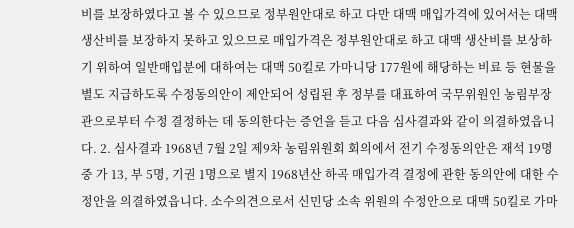비를 보장하였다고 볼 수 있으므로 정부원안대로 하고 다만 대맥 매입가격에 있어서는 대맥 생산비를 보장하지 못하고 있으므로 매입가격은 정부원안대로 하고 대맥 생산비를 보상하기 위하여 일반매입분에 대하여는 대맥 50킬로 가마니당 177원에 해당하는 비료 등 현물을 별도 지급하도록 수정동의안이 제안되어 성립된 후 정부를 대표하여 국무위원인 농림부장관으로부터 수정 결정하는 데 동의한다는 증언을 듣고 다음 심사결과와 같이 의결하였읍니다. 2. 심사결과 1968년 7월 2일 제9차 농림위원회 회의에서 전기 수정동의안은 재석 19명 중 가 13, 부 5명, 기권 1명으로 별지 1968년산 하곡 매입가격 결정에 관한 동의안에 대한 수정안을 의결하였읍니다. 소수의견으로서 신민당 소속 위원의 수정안으로 대맥 50킬로 가마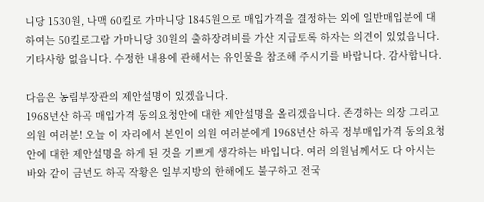니당 1530원, 나맥 60킬로 가마니당 1845원으로 매입가격을 결정하는 외에 일반매입분에 대하여는 50킬로그람 가마니당 30원의 출하장려비를 가산 지급토록 하자는 의견이 있었읍니다. 기타사항 없읍니다. 수정한 내용에 관해서는 유인물을 참조해 주시기를 바랍니다. 감사합니다.

다음은 농림부장관의 제안설명이 있겠읍니다.
1968년산 하곡 매입가격 동의요청안에 대한 제안설명을 올리겠읍니다. 존경하는 의장 그리고 의원 여러분! 오늘 이 자리에서 본인이 의원 여러분에게 1968년산 하곡 정부매입가격 동의요청안에 대한 제안설명을 하게 된 것을 기쁘게 생각하는 바입니다. 여러 의원님께서도 다 아시는 바와 같이 금년도 하곡 작황은 일부지방의 한해에도 불구하고 전국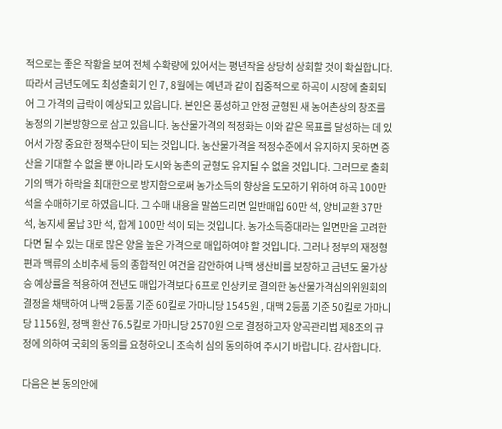적으로는 좋은 작황을 보여 전체 수확량에 있어서는 평년작을 상당히 상회할 것이 확실합니다. 따라서 금년도에도 최성출회기 인 7, 8월에는 예년과 같이 집중적으로 하곡이 시장에 출회되어 그 가격의 급락이 예상되고 있읍니다. 본인은 풍성하고 안정 균형된 새 농어촌상의 창조를 농정의 기본방향으로 삼고 있읍니다. 농산물가격의 적정화는 이와 같은 목표를 달성하는 데 있어서 가장 중요한 정책수단이 되는 것입니다. 농산물가격을 적정수준에서 유지하지 못하면 증산을 기대할 수 없을 뿐 아니라 도시와 농촌의 균형도 유지될 수 없을 것입니다. 그러므로 출회기의 맥가 하락을 최대한으로 방지함으로써 농가소득의 향상을 도모하기 위하여 하곡 100만 석을 수매하기로 하였읍니다. 그 수매 내용을 말씀드리면 일반매입 60만 석, 양비교환 37만 석, 농지세 물납 3만 석, 합계 100만 석이 되는 것입니다. 농가소득증대라는 일면만을 고려한다면 될 수 있는 대로 많은 양을 높은 가격으로 매입하여야 할 것입니다. 그러나 정부의 재정형편과 맥류의 소비추세 등의 종합적인 여건을 감안하여 나맥 생산비를 보장하고 금년도 물가상승 예상률을 적용하여 전년도 매입가격보다 6프로 인상키로 결의한 농산물가격심의위원회의 결정을 채택하여 나맥 2등품 기준 60킬로 가마니당 1545원 , 대맥 2등품 기준 50킬로 가마니당 1156원, 정맥 환산 76.5킬로 가마니당 2570원 으로 결정하고자 양곡관리법 제8조의 규정에 의하여 국회의 동의를 요청하오니 조속히 심의 동의하여 주시기 바랍니다. 감사합니다.

다음은 본 동의안에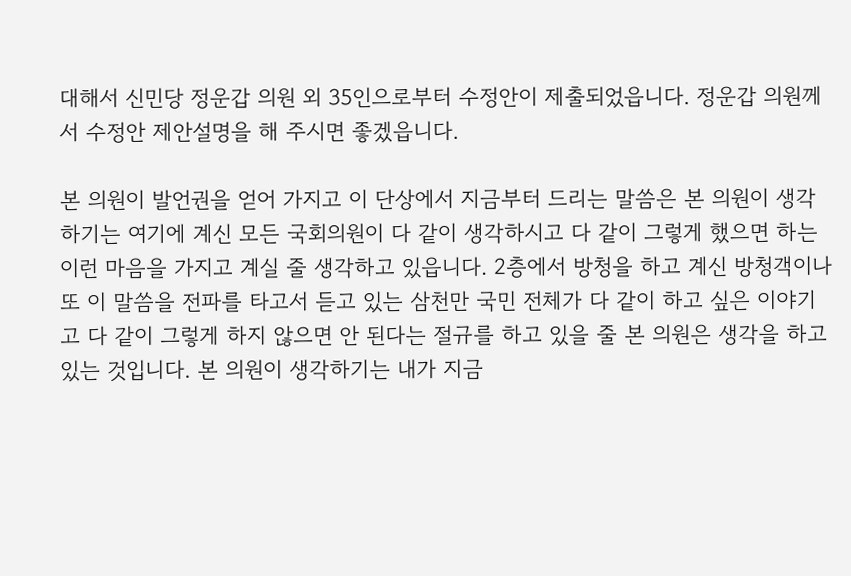대해서 신민당 정운갑 의원 외 35인으로부터 수정안이 제출되었읍니다. 정운갑 의원께서 수정안 제안설명을 해 주시면 좋겠읍니다.

본 의원이 발언권을 얻어 가지고 이 단상에서 지금부터 드리는 말씀은 본 의원이 생각하기는 여기에 계신 모든 국회의원이 다 같이 생각하시고 다 같이 그렇게 했으면 하는 이런 마음을 가지고 계실 줄 생각하고 있읍니다. 2층에서 방청을 하고 계신 방청객이나 또 이 말씀을 전파를 타고서 듣고 있는 삼천만 국민 전체가 다 같이 하고 싶은 이야기고 다 같이 그렇게 하지 않으면 안 된다는 절규를 하고 있을 줄 본 의원은 생각을 하고 있는 것입니다. 본 의원이 생각하기는 내가 지금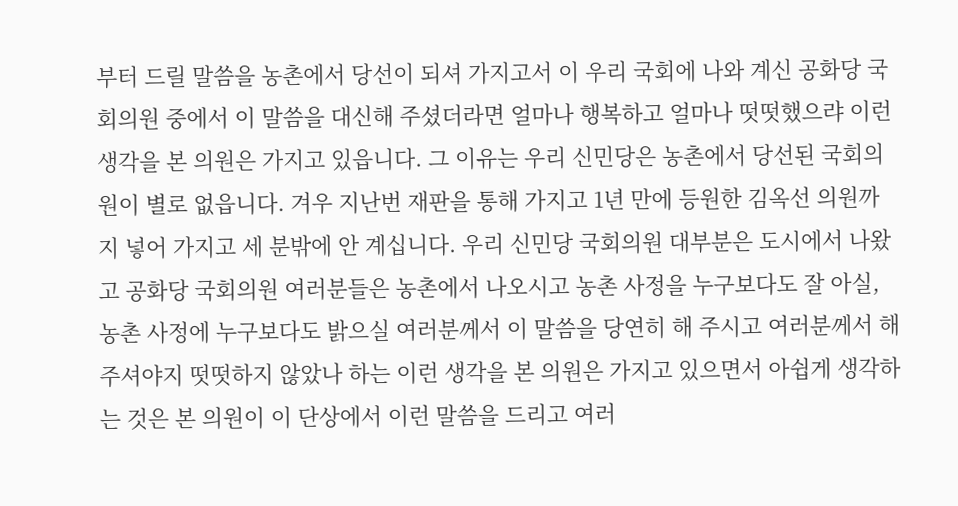부터 드릴 말씀을 농촌에서 당선이 되셔 가지고서 이 우리 국회에 나와 계신 공화당 국회의원 중에서 이 말씀을 대신해 주셨더라면 얼마나 행복하고 얼마나 떳떳했으랴 이런 생각을 본 의원은 가지고 있읍니다. 그 이유는 우리 신민당은 농촌에서 당선된 국회의원이 별로 없읍니다. 겨우 지난번 재판을 통해 가지고 1년 만에 등원한 김옥선 의원까지 넣어 가지고 세 분밖에 안 계십니다. 우리 신민당 국회의원 대부분은 도시에서 나왔고 공화당 국회의원 여러분들은 농촌에서 나오시고 농촌 사정을 누구보다도 잘 아실, 농촌 사정에 누구보다도 밝으실 여러분께서 이 말씀을 당연히 해 주시고 여러분께서 해 주셔야지 떳떳하지 않았나 하는 이런 생각을 본 의원은 가지고 있으면서 아쉽게 생각하는 것은 본 의원이 이 단상에서 이런 말씀을 드리고 여러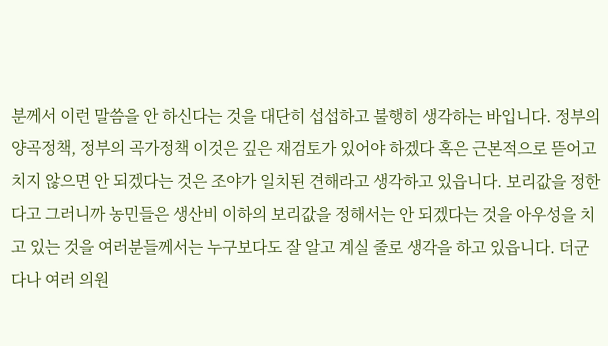분께서 이런 말씀을 안 하신다는 것을 대단히 섭섭하고 불행히 생각하는 바입니다. 정부의 양곡정책, 정부의 곡가정책 이것은 깊은 재검토가 있어야 하겠다 혹은 근본적으로 뜯어고치지 않으면 안 되겠다는 것은 조야가 일치된 견해라고 생각하고 있읍니다. 보리값을 정한다고 그러니까 농민들은 생산비 이하의 보리값을 정해서는 안 되겠다는 것을 아우성을 치고 있는 것을 여러분들께서는 누구보다도 잘 알고 계실 줄로 생각을 하고 있읍니다. 더군다나 여러 의원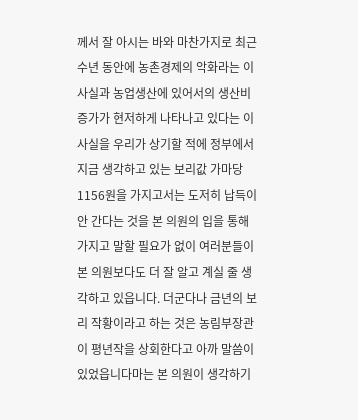께서 잘 아시는 바와 마찬가지로 최근 수년 동안에 농촌경제의 악화라는 이 사실과 농업생산에 있어서의 생산비 증가가 현저하게 나타나고 있다는 이 사실을 우리가 상기할 적에 정부에서 지금 생각하고 있는 보리값 가마당 1156원을 가지고서는 도저히 납득이 안 간다는 것을 본 의원의 입을 통해 가지고 말할 필요가 없이 여러분들이 본 의원보다도 더 잘 알고 계실 줄 생각하고 있읍니다. 더군다나 금년의 보리 작황이라고 하는 것은 농림부장관이 평년작을 상회한다고 아까 말씀이 있었읍니다마는 본 의원이 생각하기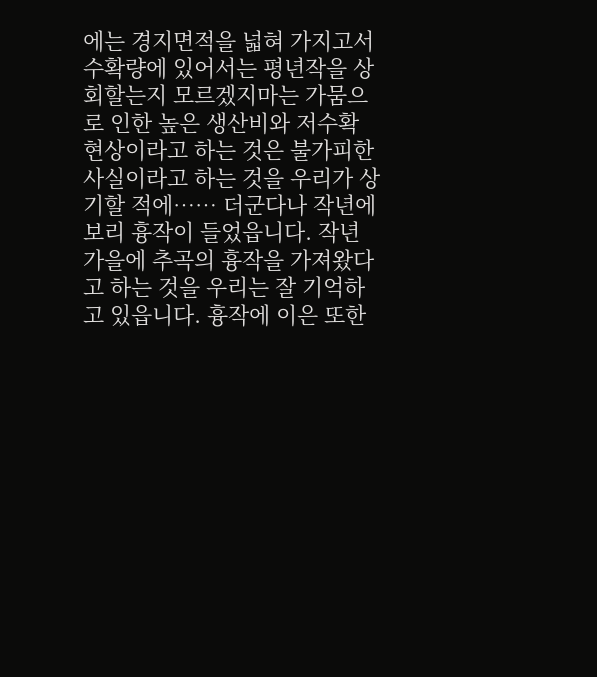에는 경지면적을 넓혀 가지고서 수확량에 있어서는 평년작을 상회할는지 모르겠지마는 가뭄으로 인한 높은 생산비와 저수확 현상이라고 하는 것은 불가피한 사실이라고 하는 것을 우리가 상기할 적에…… 더군다나 작년에 보리 흉작이 들었읍니다. 작년 가을에 추곡의 흉작을 가져왔다고 하는 것을 우리는 잘 기억하고 있읍니다. 흉작에 이은 또한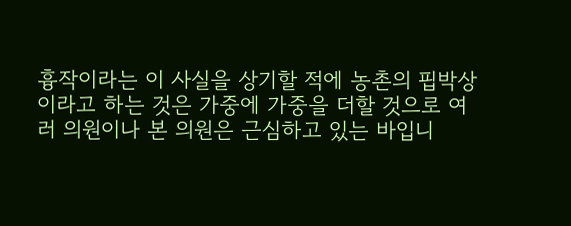흉작이라는 이 사실을 상기할 적에 농촌의 핍박상이라고 하는 것은 가중에 가중을 더할 것으로 여러 의원이나 본 의원은 근심하고 있는 바입니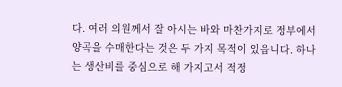다. 여러 의원께서 잘 아시는 바와 마찬가지로 정부에서 양곡을 수매한다는 것은 두 가지 목적이 있읍니다. 하나는 생산비를 중심으로 해 가지고서 적정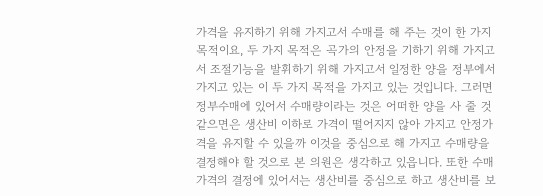가격을 유지하기 위해 가지고서 수매를 해 주는 것이 한 가지 목적이요, 두 가지 목적은 곡가의 안정을 기하기 위해 가지고서 조절기능을 발휘하기 위해 가지고서 일정한 양을 정부에서 가지고 있는 이 두 가지 목적을 가지고 있는 것입니다. 그러면 정부수매에 있어서 수매량이라는 것은 어떠한 양을 사 줄 것 같으면은 생산비 이하로 가격이 떨어지지 않아 가지고 안정가격을 유지할 수 있을까 이것을 중심으로 해 가지고 수매량을 결정해야 할 것으로 본 의원은 생각하고 있읍니다. 또한 수매가격의 결정에 있어서는 생산비를 중심으로 하고 생산비를 보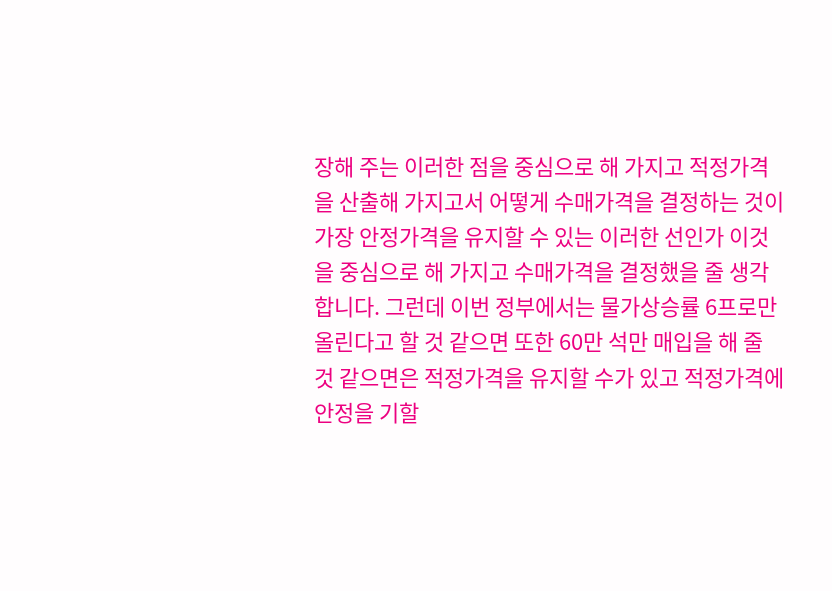장해 주는 이러한 점을 중심으로 해 가지고 적정가격을 산출해 가지고서 어떻게 수매가격을 결정하는 것이 가장 안정가격을 유지할 수 있는 이러한 선인가 이것을 중심으로 해 가지고 수매가격을 결정했을 줄 생각합니다. 그런데 이번 정부에서는 물가상승률 6프로만 올린다고 할 것 같으면 또한 60만 석만 매입을 해 줄 것 같으면은 적정가격을 유지할 수가 있고 적정가격에 안정을 기할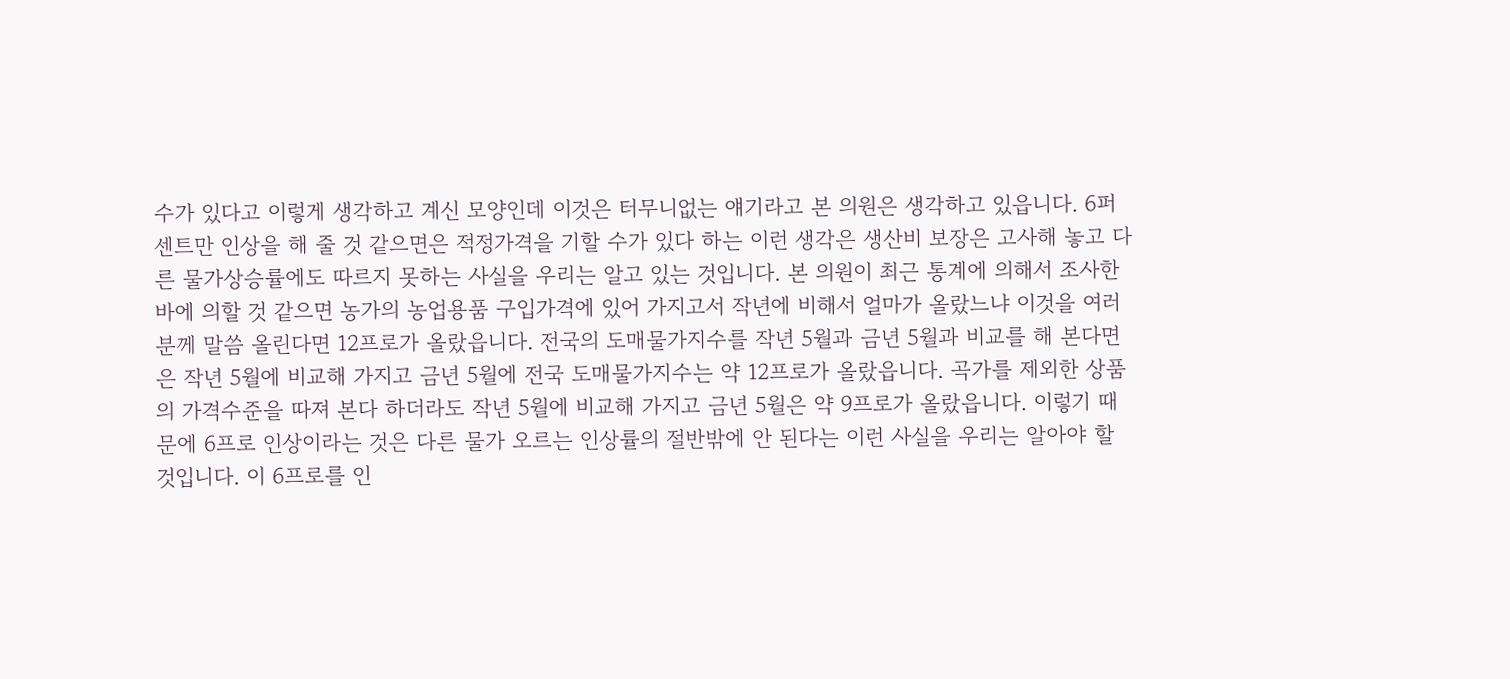수가 있다고 이렇게 생각하고 계신 모양인데 이것은 터무니없는 얘기라고 본 의원은 생각하고 있읍니다. 6퍼센트만 인상을 해 줄 것 같으면은 적정가격을 기할 수가 있다 하는 이런 생각은 생산비 보장은 고사해 놓고 다른 물가상승률에도 따르지 못하는 사실을 우리는 알고 있는 것입니다. 본 의원이 최근 통계에 의해서 조사한 바에 의할 것 같으면 농가의 농업용품 구입가격에 있어 가지고서 작년에 비해서 얼마가 올랐느냐 이것을 여러분께 말씀 올린다면 12프로가 올랐읍니다. 전국의 도매물가지수를 작년 5월과 금년 5월과 비교를 해 본다면은 작년 5월에 비교해 가지고 금년 5월에 전국 도매물가지수는 약 12프로가 올랐읍니다. 곡가를 제외한 상품의 가격수준을 따져 본다 하더라도 작년 5월에 비교해 가지고 금년 5월은 약 9프로가 올랐읍니다. 이렇기 때문에 6프로 인상이라는 것은 다른 물가 오르는 인상률의 절반밖에 안 된다는 이런 사실을 우리는 알아야 할 것입니다. 이 6프로를 인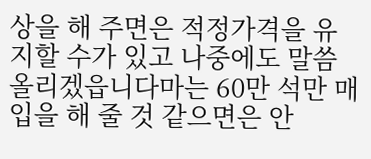상을 해 주면은 적정가격을 유지할 수가 있고 나중에도 말씀 올리겠읍니다마는 60만 석만 매입을 해 줄 것 같으면은 안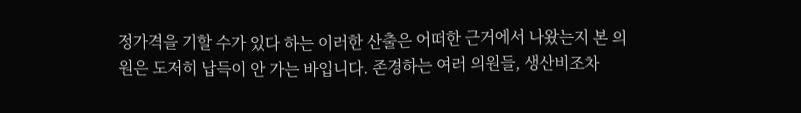정가격을 기할 수가 있다 하는 이러한 산출은 어떠한 근거에서 나왔는지 본 의원은 도저히 납득이 안 가는 바입니다. 존경하는 여러 의원들, 생산비조차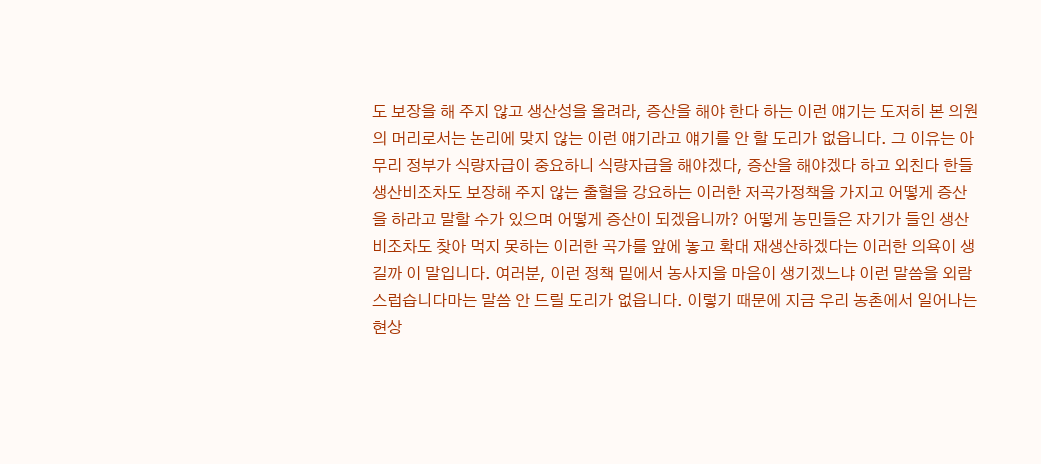도 보장을 해 주지 않고 생산성을 올려라, 증산을 해야 한다 하는 이런 얘기는 도저히 본 의원의 머리로서는 논리에 맞지 않는 이런 얘기라고 얘기를 안 할 도리가 없읍니다. 그 이유는 아무리 정부가 식량자급이 중요하니 식량자급을 해야겠다, 증산을 해야겠다 하고 외친다 한들 생산비조차도 보장해 주지 않는 출혈을 강요하는 이러한 저곡가정책을 가지고 어떻게 증산을 하라고 말할 수가 있으며 어떻게 증산이 되겠읍니까? 어떻게 농민들은 자기가 들인 생산비조차도 찾아 먹지 못하는 이러한 곡가를 앞에 놓고 확대 재생산하겠다는 이러한 의욕이 생길까 이 말입니다. 여러분, 이런 정책 밑에서 농사지을 마음이 생기겠느냐 이런 말씀을 외람스럽습니다마는 말씀 안 드릴 도리가 없읍니다. 이렇기 때문에 지금 우리 농촌에서 일어나는 현상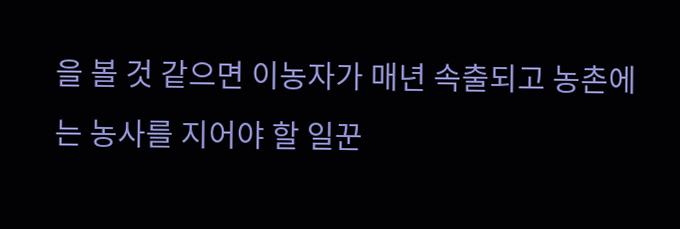을 볼 것 같으면 이농자가 매년 속출되고 농촌에는 농사를 지어야 할 일꾼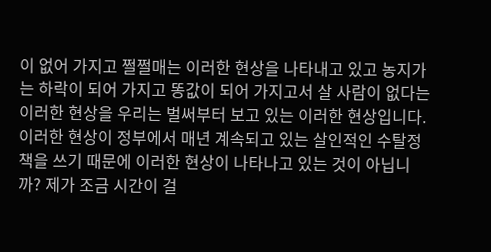이 없어 가지고 쩔쩔매는 이러한 현상을 나타내고 있고 농지가는 하락이 되어 가지고 똥값이 되어 가지고서 살 사람이 없다는 이러한 현상을 우리는 벌써부터 보고 있는 이러한 현상입니다. 이러한 현상이 정부에서 매년 계속되고 있는 살인적인 수탈정책을 쓰기 때문에 이러한 현상이 나타나고 있는 것이 아닙니까? 제가 조금 시간이 걸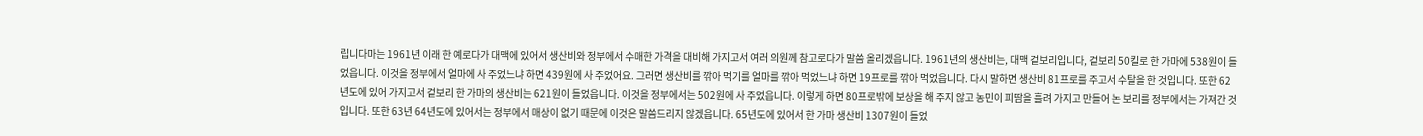립니다마는 1961년 이래 한 예로다가 대맥에 있어서 생산비와 정부에서 수매한 가격을 대비해 가지고서 여러 의원께 참고로다가 말씀 올리겠읍니다. 1961년의 생산비는, 대맥 겉보리입니다, 겉보리 50킬로 한 가마에 538원이 들었읍니다. 이것을 정부에서 얼마에 사 주었느냐 하면 439원에 사 주었어요. 그러면 생산비를 깎아 먹기를 얼마를 깎아 먹었느냐 하면 19프로를 깎아 먹었읍니다. 다시 말하면 생산비 81프로를 주고서 수탈을 한 것입니다. 또한 62년도에 있어 가지고서 겉보리 한 가마의 생산비는 621원이 들었읍니다. 이것을 정부에서는 502원에 사 주었읍니다. 이렇게 하면 80프로밖에 보상을 해 주지 않고 농민이 피땀을 흘려 가지고 만들어 논 보리를 정부에서는 가져간 것입니다. 또한 63년 64년도에 있어서는 정부에서 매상이 없기 때문에 이것은 말씀드리지 않겠읍니다. 65년도에 있어서 한 가마 생산비 1307원이 들었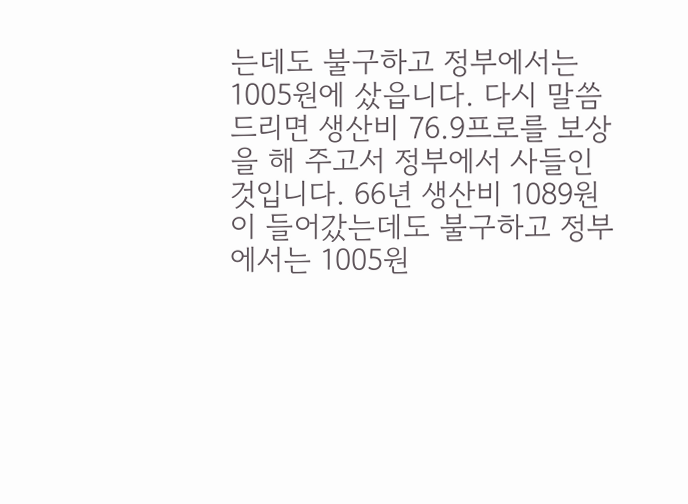는데도 불구하고 정부에서는 1005원에 샀읍니다. 다시 말씀드리면 생산비 76.9프로를 보상을 해 주고서 정부에서 사들인 것입니다. 66년 생산비 1089원이 들어갔는데도 불구하고 정부에서는 1005원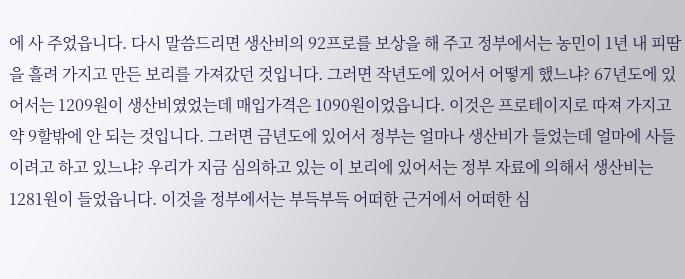에 사 주었읍니다. 다시 말씀드리면 생산비의 92프로를 보상을 해 주고 정부에서는 농민이 1년 내 피땀을 흘려 가지고 만든 보리를 가져갔던 것입니다. 그러면 작년도에 있어서 어떻게 했느냐? 67년도에 있어서는 1209원이 생산비였었는데 매입가격은 1090원이었읍니다. 이것은 프로테이지로 따져 가지고 약 9할밖에 안 되는 것입니다. 그러면 금년도에 있어서 정부는 얼마나 생산비가 들었는데 얼마에 사들이려고 하고 있느냐? 우리가 지금 심의하고 있는 이 보리에 있어서는 정부 자료에 의해서 생산비는 1281원이 들었읍니다. 이것을 정부에서는 부득부득 어떠한 근거에서 어떠한 심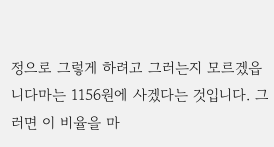정으로 그렇게 하려고 그러는지 모르겠읍니다마는 1156원에 사겠다는 것입니다. 그러면 이 비율을 마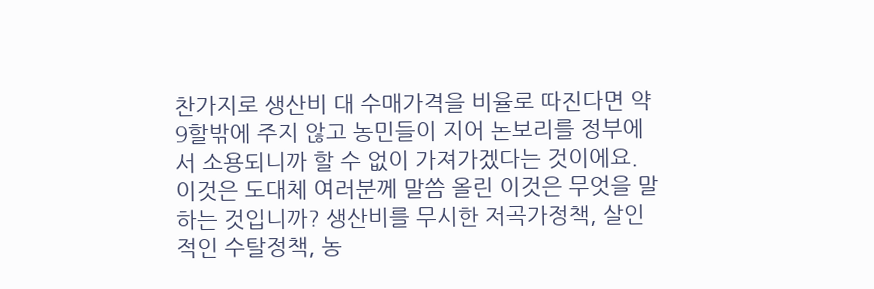찬가지로 생산비 대 수매가격을 비율로 따진다면 약 9할밖에 주지 않고 농민들이 지어 논보리를 정부에서 소용되니까 할 수 없이 가져가겠다는 것이에요. 이것은 도대체 여러분께 말씀 올린 이것은 무엇을 말하는 것입니까? 생산비를 무시한 저곡가정책, 살인적인 수탈정책, 농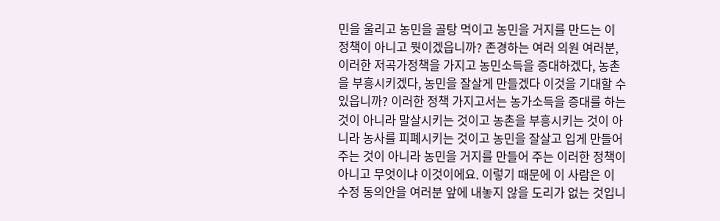민을 울리고 농민을 골탕 먹이고 농민을 거지를 만드는 이 정책이 아니고 뭣이겠읍니까? 존경하는 여러 의원 여러분, 이러한 저곡가정책을 가지고 농민소득을 증대하겠다, 농촌을 부흥시키겠다, 농민을 잘살게 만들겠다 이것을 기대할 수 있읍니까? 이러한 정책 가지고서는 농가소득을 증대를 하는 것이 아니라 말살시키는 것이고 농촌을 부흥시키는 것이 아니라 농사를 피폐시키는 것이고 농민을 잘살고 입게 만들어 주는 것이 아니라 농민을 거지를 만들어 주는 이러한 정책이 아니고 무엇이냐 이것이에요. 이렇기 때문에 이 사람은 이 수정 동의안을 여러분 앞에 내놓지 않을 도리가 없는 것입니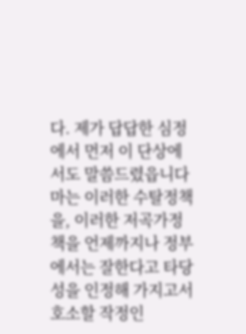다. 제가 답답한 심정에서 먼저 이 단상에서도 말씀드렸읍니다마는 이러한 수탈정책을, 이러한 저곡가정책을 언제까지나 정부에서는 잘한다고 타당성을 인정해 가지고서 호소할 작정인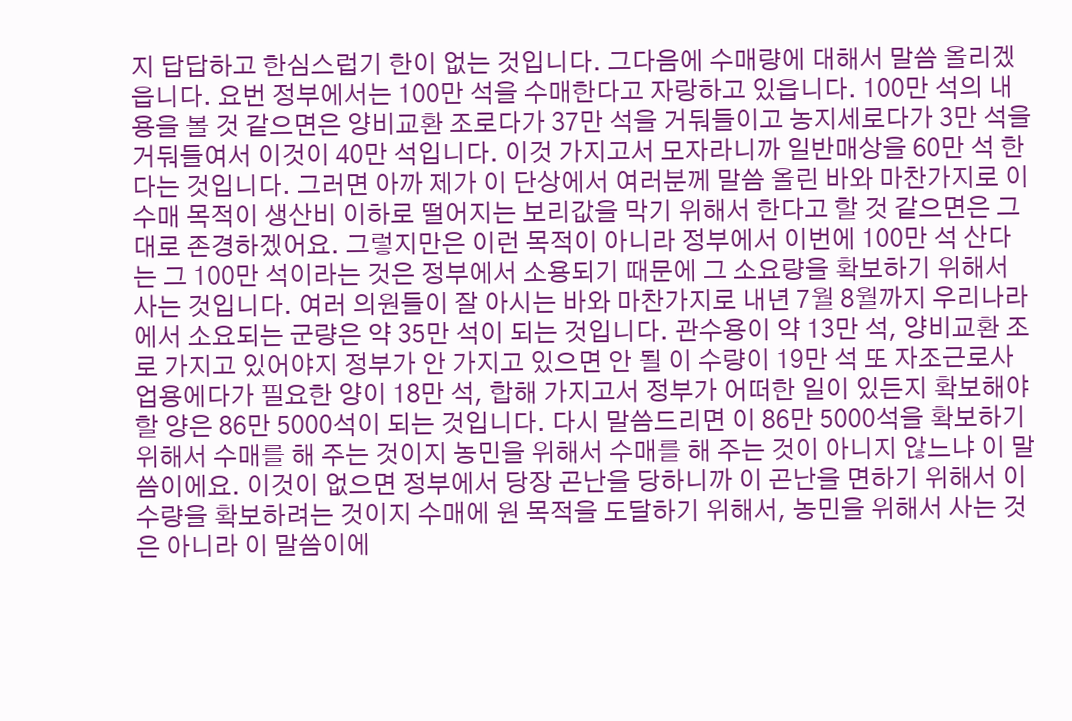지 답답하고 한심스럽기 한이 없는 것입니다. 그다음에 수매량에 대해서 말씀 올리겠읍니다. 요번 정부에서는 100만 석을 수매한다고 자랑하고 있읍니다. 100만 석의 내용을 볼 것 같으면은 양비교환 조로다가 37만 석을 거둬들이고 농지세로다가 3만 석을 거둬들여서 이것이 40만 석입니다. 이것 가지고서 모자라니까 일반매상을 60만 석 한다는 것입니다. 그러면 아까 제가 이 단상에서 여러분께 말씀 올린 바와 마찬가지로 이 수매 목적이 생산비 이하로 떨어지는 보리값을 막기 위해서 한다고 할 것 같으면은 그대로 존경하겠어요. 그렇지만은 이런 목적이 아니라 정부에서 이번에 100만 석 산다는 그 100만 석이라는 것은 정부에서 소용되기 때문에 그 소요량을 확보하기 위해서 사는 것입니다. 여러 의원들이 잘 아시는 바와 마찬가지로 내년 7월 8월까지 우리나라에서 소요되는 군량은 약 35만 석이 되는 것입니다. 관수용이 약 13만 석, 양비교환 조로 가지고 있어야지 정부가 안 가지고 있으면 안 될 이 수량이 19만 석 또 자조근로사업용에다가 필요한 양이 18만 석, 합해 가지고서 정부가 어떠한 일이 있든지 확보해야 할 양은 86만 5000석이 되는 것입니다. 다시 말씀드리면 이 86만 5000석을 확보하기 위해서 수매를 해 주는 것이지 농민을 위해서 수매를 해 주는 것이 아니지 않느냐 이 말씀이에요. 이것이 없으면 정부에서 당장 곤난을 당하니까 이 곤난을 면하기 위해서 이 수량을 확보하려는 것이지 수매에 원 목적을 도달하기 위해서, 농민을 위해서 사는 것은 아니라 이 말씀이에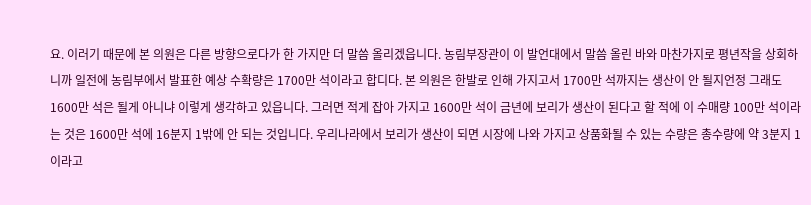요. 이러기 때문에 본 의원은 다른 방향으로다가 한 가지만 더 말씀 올리겠읍니다. 농림부장관이 이 발언대에서 말씀 올린 바와 마찬가지로 평년작을 상회하니까 일전에 농림부에서 발표한 예상 수확량은 1700만 석이라고 합디다. 본 의원은 한발로 인해 가지고서 1700만 석까지는 생산이 안 될지언정 그래도 1600만 석은 될게 아니냐 이렇게 생각하고 있읍니다. 그러면 적게 잡아 가지고 1600만 석이 금년에 보리가 생산이 된다고 할 적에 이 수매량 100만 석이라는 것은 1600만 석에 16분지 1밖에 안 되는 것입니다. 우리나라에서 보리가 생산이 되면 시장에 나와 가지고 상품화될 수 있는 수량은 총수량에 약 3분지 1이라고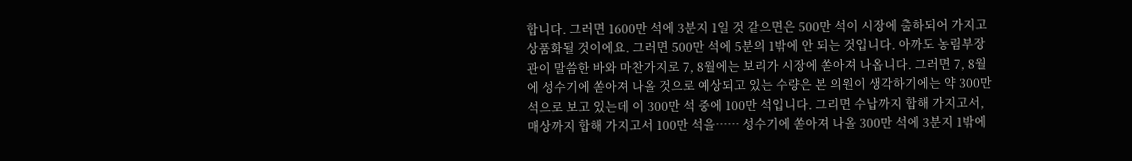합니다. 그러면 1600만 석에 3분지 1일 것 같으면은 500만 석이 시장에 출하되어 가지고 상품화될 것이에요. 그러면 500만 석에 5분의 1밖에 안 되는 것입니다. 아까도 농림부장관이 말씀한 바와 마찬가지로 7, 8월에는 보리가 시장에 쏟아져 나옵니다. 그러면 7, 8월에 성수기에 쏟아져 나올 것으로 예상되고 있는 수량은 본 의원이 생각하기에는 약 300만 석으로 보고 있는데 이 300만 석 중에 100만 석입니다. 그리면 수납까지 합해 가지고서, 매상까지 합해 가지고서 100만 석을…… 성수기에 쏟아져 나올 300만 석에 3분지 1밖에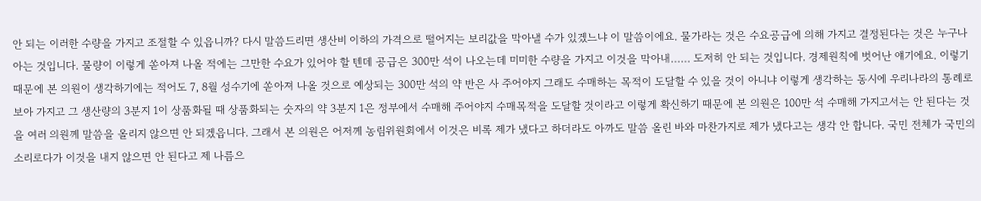안 되는 이러한 수량을 가지고 조절할 수 있읍니까? 다시 말씀드리면 생산비 이하의 가격으로 떨어지는 보리값을 막아낼 수가 있겠느냐 이 말씀이에요. 물가라는 것은 수요공급에 의해 가지고 결정된다는 것은 누구나 아는 것입니다. 물량이 이렇게 쏟아져 나올 적에는 그만한 수요가 있어야 할 텐데 공급은 300만 석이 나오는데 미미한 수량을 가지고 이것을 막아내…… 도저히 안 되는 것입니다. 경제원칙에 벗어난 얘기에요. 이렇기 때문에 본 의원이 생각하기에는 적어도 7, 8월 성수기에 쏟아져 나올 것으로 예상되는 300만 석의 약 반은 사 주어야지 그래도 수매하는 목적이 도달할 수 있을 것이 아니냐 이렇게 생각하는 동시에 우리나라의 통례로 보아 가지고 그 생산량의 3분지 1이 상품화될 때 상품화되는 숫자의 약 3분지 1은 정부에서 수매해 주어야지 수매목적을 도달할 것이라고 이렇게 확신하기 때문에 본 의원은 100만 석 수매해 가지고서는 안 된다는 것을 여러 의원께 말씀을 올리지 않으면 안 되겠읍니다. 그래서 본 의원은 어저께 농림위원회에서 이것은 비록 제가 냈다고 하더라도 아까도 말씀 올린 바와 마찬가지로 제가 냈다고는 생각 안 합니다. 국민 전체가 국민의 소리로다가 이것을 내지 않으면 안 된다고 제 나름으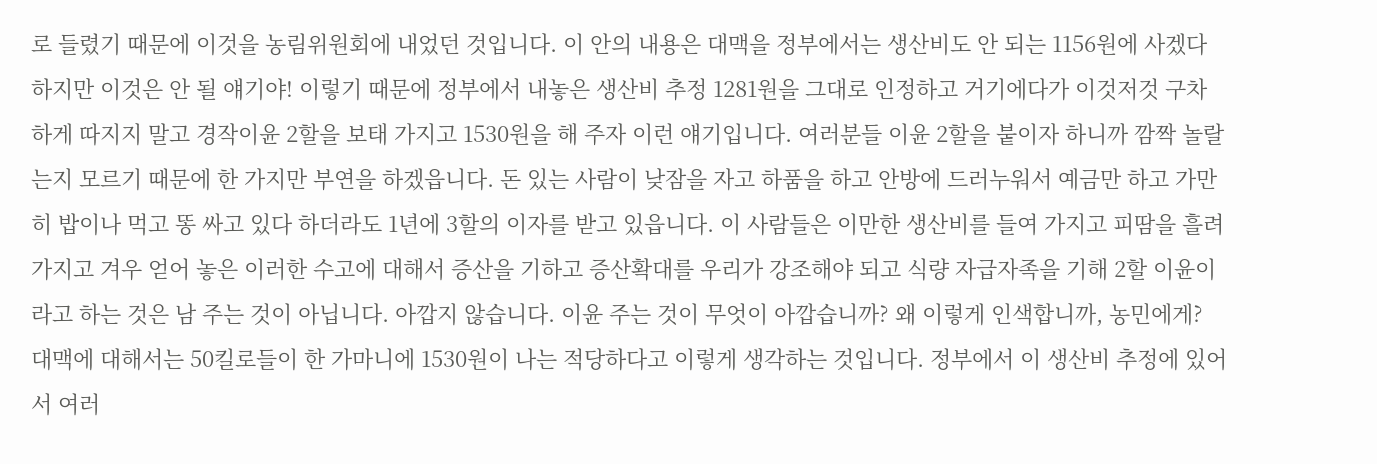로 들렸기 때문에 이것을 농림위원회에 내었던 것입니다. 이 안의 내용은 대맥을 정부에서는 생산비도 안 되는 1156원에 사겠다 하지만 이것은 안 될 얘기야! 이렇기 때문에 정부에서 내놓은 생산비 추정 1281원을 그대로 인정하고 거기에다가 이것저것 구차하게 따지지 말고 경작이윤 2할을 보태 가지고 1530원을 해 주자 이런 얘기입니다. 여러분들 이윤 2할을 붙이자 하니까 깜짝 놀랄는지 모르기 때문에 한 가지만 부연을 하겠읍니다. 돈 있는 사람이 낮잠을 자고 하품을 하고 안방에 드러누워서 예금만 하고 가만히 밥이나 먹고 똥 싸고 있다 하더라도 1년에 3할의 이자를 받고 있읍니다. 이 사람들은 이만한 생산비를 들여 가지고 피땀을 흘려 가지고 겨우 얻어 놓은 이러한 수고에 대해서 증산을 기하고 증산확대를 우리가 강조해야 되고 식량 자급자족을 기해 2할 이윤이라고 하는 것은 남 주는 것이 아닙니다. 아깝지 않습니다. 이윤 주는 것이 무엇이 아깝습니까? 왜 이렇게 인색합니까, 농민에게? 대맥에 대해서는 50킬로들이 한 가마니에 1530원이 나는 적당하다고 이렇게 생각하는 것입니다. 정부에서 이 생산비 추정에 있어서 여러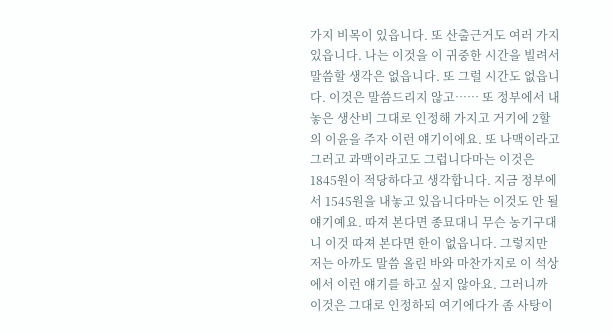가지 비목이 있읍니다. 또 산출근거도 여러 가지 있읍니다. 나는 이것을 이 귀중한 시간을 빌려서 말씀할 생각은 없읍니다. 또 그럴 시간도 없읍니다. 이것은 말씀드리지 않고…… 또 정부에서 내놓은 생산비 그대로 인정해 가지고 거기에 2할의 이윤을 주자 이런 얘기이에요. 또 나맥이라고 그러고 과맥이라고도 그럽니다마는 이것은 1845원이 적당하다고 생각합니다. 지금 정부에서 1545원을 내놓고 있읍니다마는 이것도 안 될 얘기예요. 따져 본다면 종묘대니 무슨 농기구대니 이것 따져 본다면 한이 없읍니다. 그렇지만 저는 아까도 말씀 올린 바와 마찬가지로 이 석상에서 이런 얘기를 하고 싶지 않아요. 그러니까 이것은 그대로 인정하되 여기에다가 좀 사탕이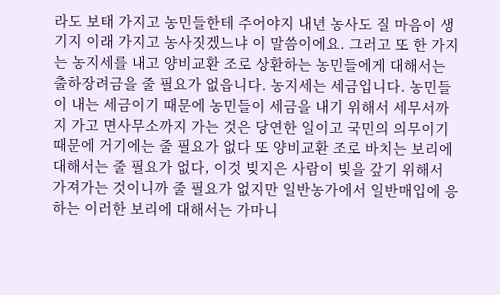라도 보태 가지고 농민들한테 주어야지 내년 농사도 질 마음이 생기지 이래 가지고 농사짓겠느냐 이 말씀이에요. 그러고 또 한 가지는 농지세를 내고 양비교환 조로 상환하는 농민들에게 대해서는 출하장려금을 줄 필요가 없읍니다. 농지세는 세금입니다. 농민들이 내는 세금이기 때문에 농민들이 세금을 내기 위해서 세무서까지 가고 면사무소까지 가는 것은 당연한 일이고 국민의 의무이기 때문에 거기에는 줄 필요가 없다 또 양비교환 조로 바치는 보리에 대해서는 줄 필요가 없다, 이것 빚지은 사람이 빚을 갚기 위해서 가져가는 것이니까 줄 필요가 없지만 일반농가에서 일반매입에 응하는 이러한 보리에 대해서는 가마니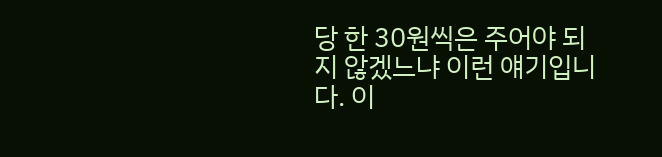당 한 30원씩은 주어야 되지 않겠느냐 이런 얘기입니다. 이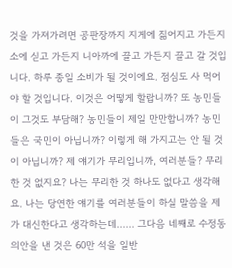것을 가져가려면 공판장까지 지게에 짊어지고 가든지 소에 싣고 가든지 니아까에 끌고 가든지 끌고 갈 것입니다. 하루 종일 소비가 될 것이에요. 점심도 사 먹어야 할 것입니다. 이것은 어떻게 할랍니까? 또 농민들이 그것도 부담해? 농민들이 제일 만만합니까? 농민들은 국민이 아닙니까? 이렇게 해 가지고는 안 될 것이 아닙니까? 제 얘기가 무리입니까, 여러분들? 무리한 것 없지요? 나는 무리한 것 하나도 없다고 생각해요. 나는 당연한 얘기를 여러분들이 하실 말씀을 제가 대신한다고 생각하는데…… 그다음 네째로 수정동의안을 낸 것은 60만 석을 일반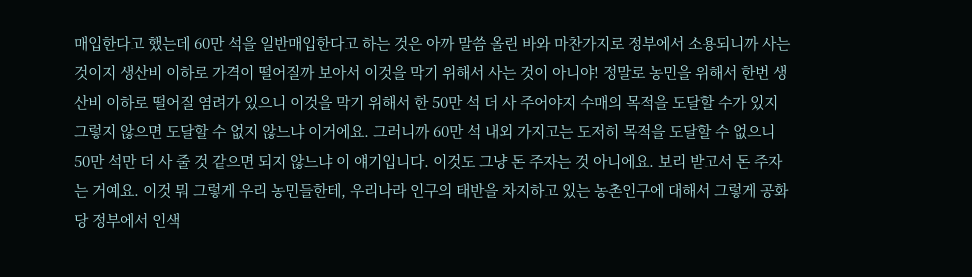매입한다고 했는데 60만 석을 일반매입한다고 하는 것은 아까 말씀 올린 바와 마찬가지로 정부에서 소용되니까 사는 것이지 생산비 이하로 가격이 떨어질까 보아서 이것을 막기 위해서 사는 것이 아니야! 정말로 농민을 위해서 한번 생산비 이하로 떨어질 염려가 있으니 이것을 막기 위해서 한 50만 석 더 사 주어야지 수매의 목적을 도달할 수가 있지 그렇지 않으면 도달할 수 없지 않느냐 이거에요. 그러니까 60만 석 내외 가지고는 도저히 목적을 도달할 수 없으니 50만 석만 더 사 줄 것 같으면 되지 않느냐 이 얘기입니다. 이것도 그냥 돈 주자는 것 아니에요. 보리 받고서 돈 주자는 거예요. 이것 뭐 그렇게 우리 농민들한테, 우리나라 인구의 태반을 차지하고 있는 농촌인구에 대해서 그렇게 공화당 정부에서 인색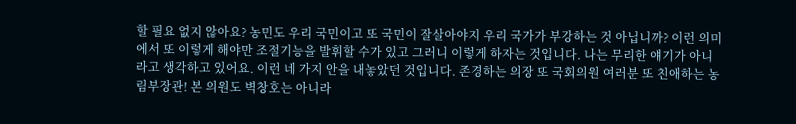할 필요 없지 않아요? 농민도 우리 국민이고 또 국민이 잘살아야지 우리 국가가 부강하는 것 아닙니까? 이런 의미에서 또 이렇게 해야만 조절기능을 발휘할 수가 있고 그러니 이렇게 하자는 것입니다. 나는 무리한 얘기가 아니라고 생각하고 있어요. 이런 네 가지 안을 내놓았던 것입니다. 존경하는 의장 또 국회의원 여러분 또 친애하는 농림부장관! 본 의원도 벽창호는 아니라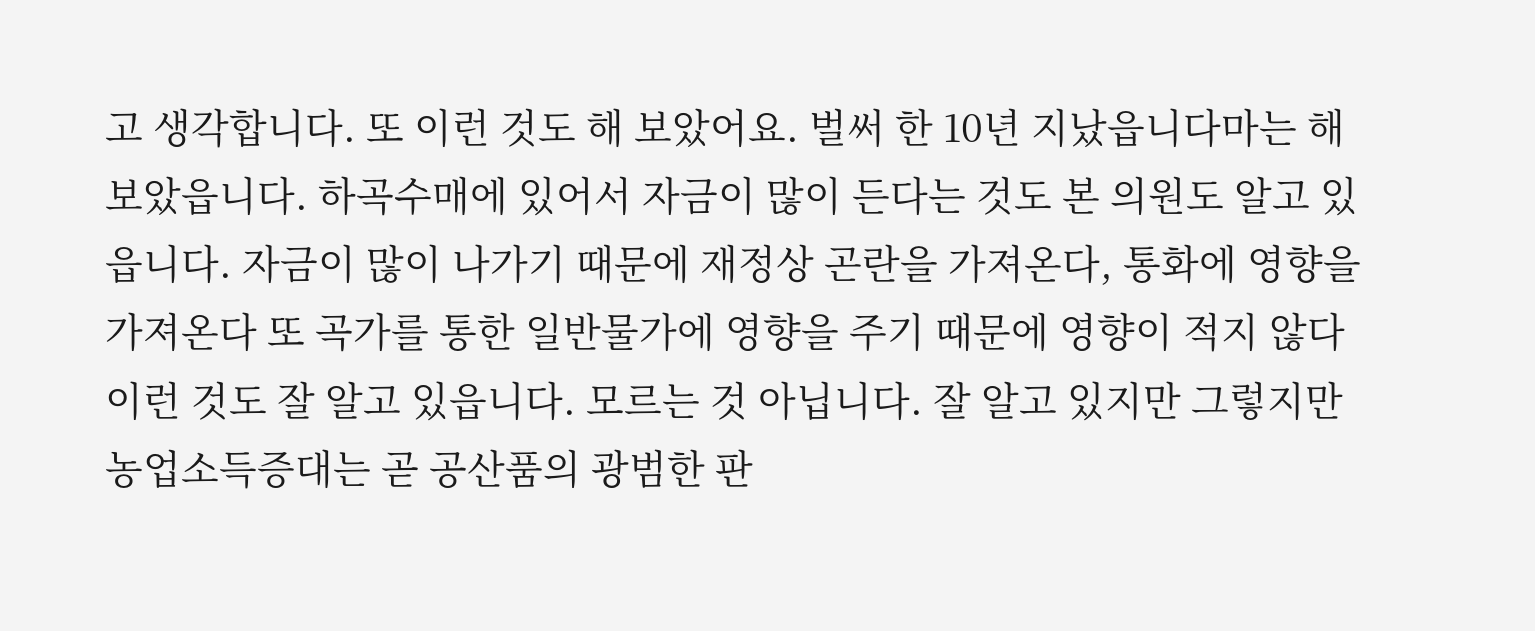고 생각합니다. 또 이런 것도 해 보았어요. 벌써 한 10년 지났읍니다마는 해 보았읍니다. 하곡수매에 있어서 자금이 많이 든다는 것도 본 의원도 알고 있읍니다. 자금이 많이 나가기 때문에 재정상 곤란을 가져온다, 통화에 영향을 가져온다 또 곡가를 통한 일반물가에 영향을 주기 때문에 영향이 적지 않다 이런 것도 잘 알고 있읍니다. 모르는 것 아닙니다. 잘 알고 있지만 그렇지만 농업소득증대는 곧 공산품의 광범한 판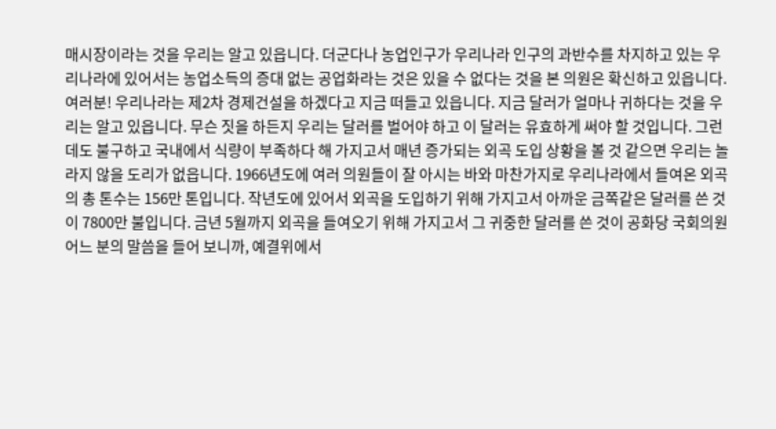매시장이라는 것을 우리는 알고 있읍니다. 더군다나 농업인구가 우리나라 인구의 과반수를 차지하고 있는 우리나라에 있어서는 농업소득의 증대 없는 공업화라는 것은 있을 수 없다는 것을 본 의원은 확신하고 있읍니다. 여러분! 우리나라는 제2차 경제건설을 하겠다고 지금 떠들고 있읍니다. 지금 달러가 얼마나 귀하다는 것을 우리는 알고 있읍니다. 무슨 짓을 하든지 우리는 달러를 벌어야 하고 이 달러는 유효하게 써야 할 것입니다. 그런데도 불구하고 국내에서 식량이 부족하다 해 가지고서 매년 증가되는 외곡 도입 상황을 볼 것 같으면 우리는 놀라지 않을 도리가 없읍니다. 1966년도에 여러 의원들이 잘 아시는 바와 마찬가지로 우리나라에서 들여온 외곡의 총 톤수는 156만 톤입니다. 작년도에 있어서 외곡을 도입하기 위해 가지고서 아까운 금쪽같은 달러를 쓴 것이 7800만 불입니다. 금년 5월까지 외곡을 들여오기 위해 가지고서 그 귀중한 달러를 쓴 것이 공화당 국회의원 어느 분의 말씀을 들어 보니까, 예결위에서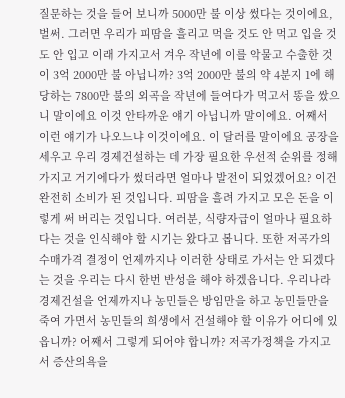질문하는 것을 들어 보니까 5000만 불 이상 썼다는 것이에요, 벌써. 그러면 우리가 피땀을 흘리고 먹을 것도 안 먹고 입을 것도 안 입고 이래 가지고서 겨우 작년에 이를 악물고 수출한 것이 3억 2000만 불 아닙니까? 3억 2000만 불의 약 4분지 1에 해당하는 7800만 불의 외곡을 작년에 들여다가 먹고서 똥을 쌌으니 말이에요 이것 안타까운 얘기 아닙니까 말이에요. 어째서 이런 얘기가 나오느냐 이것이에요. 이 달러를 말이에요 공장을 세우고 우리 경제건설하는 데 가장 필요한 우선적 순위를 정해 가지고 거기에다가 썼더라면 얼마나 발전이 되었겠어요? 이건 완전히 소비가 된 것입니다. 피땀을 흘려 가지고 모은 돈을 이렇게 써 버리는 것입니다. 여러분, 식량자급이 얼마나 필요하다는 것을 인식해야 할 시기는 왔다고 봅니다. 또한 저곡가의 수매가격 결정이 언제까지나 이러한 상태로 가서는 안 되겠다는 것을 우리는 다시 한번 반성을 해야 하겠읍니다. 우리나라 경제건설을 언제까지나 농민들은 방임만을 하고 농민들만을 죽여 가면서 농민들의 희생에서 건설해야 할 이유가 어디에 있읍니까? 어째서 그렇게 되어야 합니까? 저곡가정책을 가지고서 증산의욕을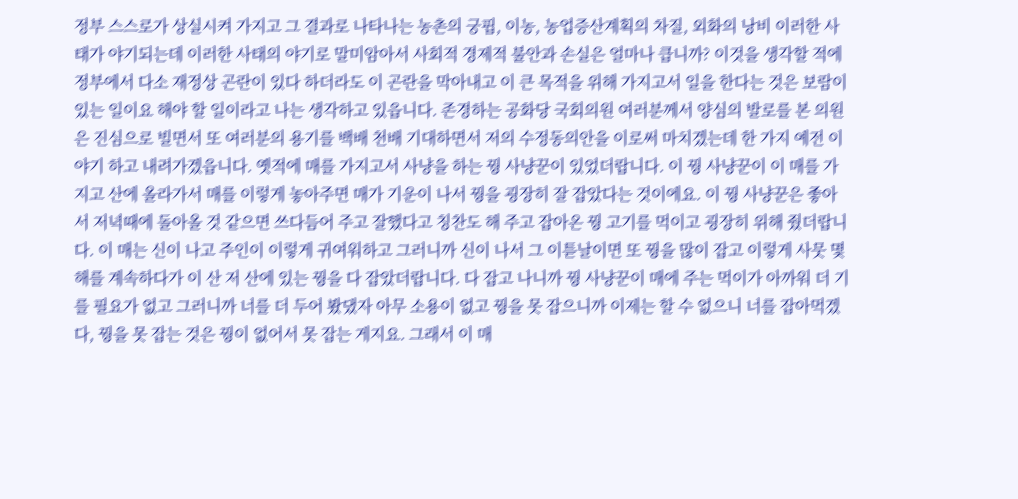정부 스스로가 상실시켜 가지고 그 결과로 나타나는 농촌의 궁핍, 이농, 농업증산계획의 차질, 외화의 낭비 이러한 사태가 야기되는데 이러한 사태의 야기로 말미암아서 사회적 경제적 불안과 손실은 얼마나 큽니까? 이것을 생각할 적에 정부에서 다소 재정상 곤란이 있다 하더라도 이 곤란을 막아내고 이 큰 목적을 위해 가지고서 일을 한다는 것은 보람이 있는 일이요 해야 할 일이라고 나는 생각하고 있읍니다. 존경하는 공화당 국회의원 여러분께서 양심의 발로를 본 의원은 진심으로 빌면서 또 여러분의 용기를 백배 천배 기대하면서 저의 수정동의안을 이로써 마치겠는데 한 가지 예전 이야기 하고 내려가겠읍니다. 옛적에 매를 가지고서 사냥을 하는 꿩 사냥꾼이 있었더랍니다. 이 꿩 사냥꾼이 이 매를 가지고 산에 올라가서 매를 이렇게 놓아주면 매가 기운이 나서 꿩을 굉장히 잘 잡았다는 것이에요. 이 꿩 사냥꾼은 좋아서 저녁때에 돌아올 것 같으면 쓰다듬어 주고 잘했다고 칭찬도 해 주고 잡아온 꿩 고기를 먹이고 굉장히 위해 줬더랍니다. 이 매는 신이 나고 주인이 이렇게 귀여워하고 그러니까 신이 나서 그 이튿날이면 또 꿩을 많이 잡고 이렇게 사뭇 몇 해를 계속하다가 이 산 저 산에 있는 꿩을 다 잡았더랍니다. 다 잡고 나니까 꿩 사냥꾼이 매에 주는 먹이가 아까워 더 기를 필요가 없고 그러니까 너를 더 두어 봤댔자 아무 소용이 없고 꿩을 못 잡으니까 이제는 할 수 없으니 너를 잡아먹겠다, 꿩을 못 잡는 것은 꿩이 없어서 못 잡는 게지요. 그래서 이 매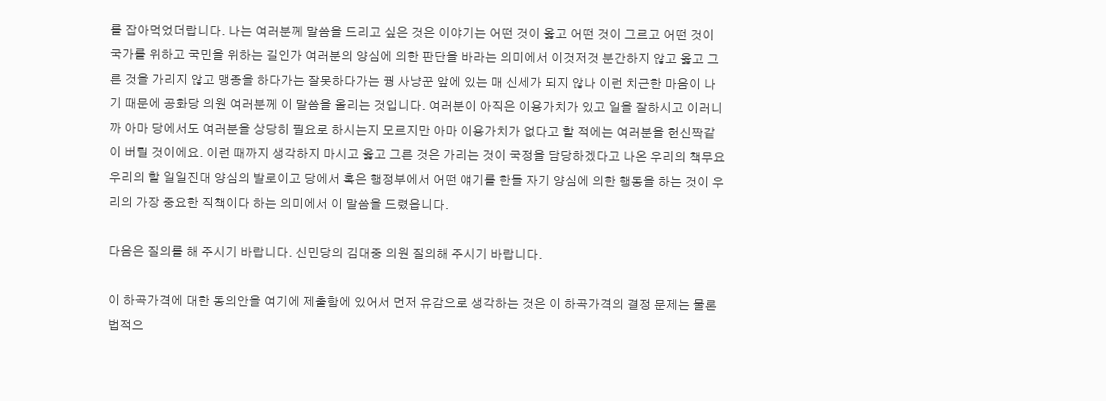를 잡아먹었더랍니다. 나는 여러분께 말씀을 드리고 싶은 것은 이야기는 어떤 것이 옳고 어떤 것이 그르고 어떤 것이 국가를 위하고 국민을 위하는 길인가 여러분의 양심에 의한 판단을 바라는 의미에서 이것저것 분간하지 않고 옳고 그른 것을 가리지 않고 맹종을 하다가는 잘못하다가는 꿩 사냥꾼 앞에 있는 매 신세가 되지 않나 이런 치근한 마음이 나기 때문에 공화당 의원 여러분께 이 말씀을 올리는 것입니다. 여러분이 아직은 이용가치가 있고 일을 잘하시고 이러니까 아마 당에서도 여러분을 상당히 필요로 하시는지 모르지만 아마 이용가치가 없다고 할 적에는 여러분을 헌신짝같이 버릴 것이에요. 이런 때까지 생각하지 마시고 옳고 그른 것은 가리는 것이 국정을 담당하겠다고 나온 우리의 책무요 우리의 할 일일진대 양심의 발로이고 당에서 혹은 행정부에서 어떤 얘기를 한들 자기 양심에 의한 행동을 하는 것이 우리의 가장 중요한 직책이다 하는 의미에서 이 말씀을 드렸읍니다.

다음은 질의를 해 주시기 바랍니다. 신민당의 김대중 의원 질의해 주시기 바랍니다.

이 하곡가격에 대한 동의안을 여기에 제출함에 있어서 먼저 유감으로 생각하는 것은 이 하곡가격의 결정 문제는 물론 법적으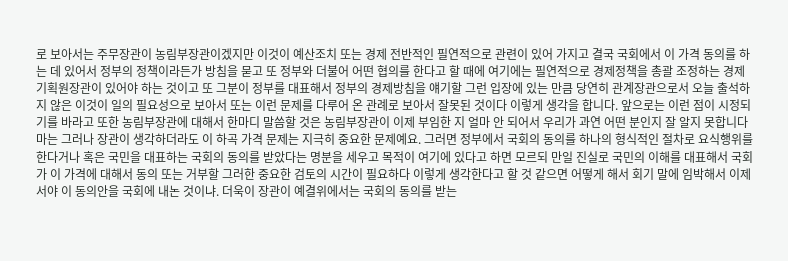로 보아서는 주무장관이 농림부장관이겠지만 이것이 예산조치 또는 경제 전반적인 필연적으로 관련이 있어 가지고 결국 국회에서 이 가격 동의를 하는 데 있어서 정부의 정책이라든가 방침을 묻고 또 정부와 더불어 어떤 협의를 한다고 할 때에 여기에는 필연적으로 경제정책을 총괄 조정하는 경제기획원장관이 있어야 하는 것이고 또 그분이 정부를 대표해서 정부의 경제방침을 얘기할 그런 입장에 있는 만큼 당연히 관계장관으로서 오늘 출석하지 않은 이것이 일의 필요성으로 보아서 또는 이런 문제를 다루어 온 관례로 보아서 잘못된 것이다 이렇게 생각을 합니다. 앞으로는 이런 점이 시정되기를 바라고 또한 농림부장관에 대해서 한마디 말씀할 것은 농림부장관이 이제 부임한 지 얼마 안 되어서 우리가 과연 어떤 분인지 잘 알지 못합니다마는 그러나 장관이 생각하더라도 이 하곡 가격 문제는 지극히 중요한 문제예요. 그러면 정부에서 국회의 동의를 하나의 형식적인 절차로 요식행위를 한다거나 혹은 국민을 대표하는 국회의 동의를 받았다는 명분을 세우고 목적이 여기에 있다고 하면 모르되 만일 진실로 국민의 이해를 대표해서 국회가 이 가격에 대해서 동의 또는 거부할 그러한 중요한 검토의 시간이 필요하다 이렇게 생각한다고 할 것 같으면 어떻게 해서 회기 말에 임박해서 이제서야 이 동의안을 국회에 내논 것이냐. 더욱이 장관이 예결위에서는 국회의 동의를 받는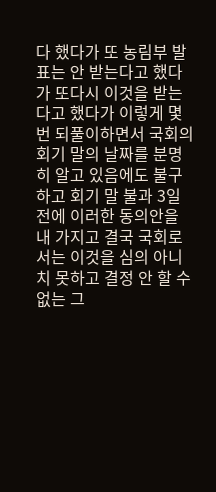다 했다가 또 농림부 발표는 안 받는다고 했다가 또다시 이것을 받는다고 했다가 이렇게 몇 번 되풀이하면서 국회의 회기 말의 날짜를 분명히 알고 있음에도 불구하고 회기 말 불과 3일 전에 이러한 동의안을 내 가지고 결국 국회로서는 이것을 심의 아니치 못하고 결정 안 할 수 없는 그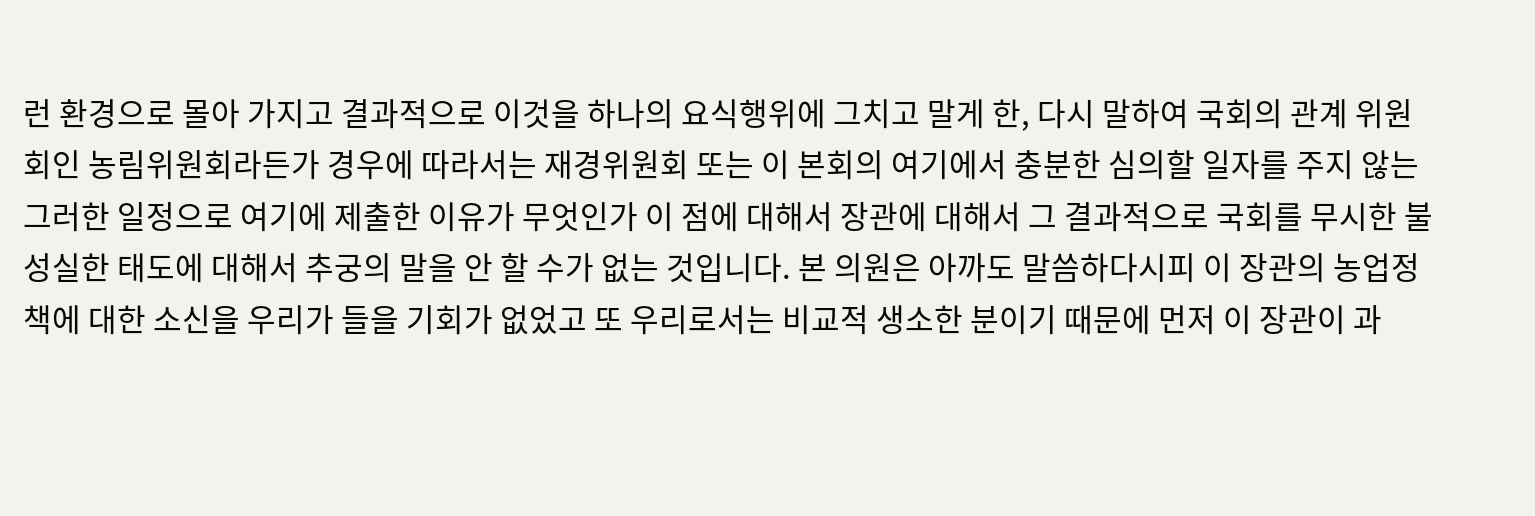런 환경으로 몰아 가지고 결과적으로 이것을 하나의 요식행위에 그치고 말게 한, 다시 말하여 국회의 관계 위원회인 농림위원회라든가 경우에 따라서는 재경위원회 또는 이 본회의 여기에서 충분한 심의할 일자를 주지 않는 그러한 일정으로 여기에 제출한 이유가 무엇인가 이 점에 대해서 장관에 대해서 그 결과적으로 국회를 무시한 불성실한 태도에 대해서 추궁의 말을 안 할 수가 없는 것입니다. 본 의원은 아까도 말씀하다시피 이 장관의 농업정책에 대한 소신을 우리가 들을 기회가 없었고 또 우리로서는 비교적 생소한 분이기 때문에 먼저 이 장관이 과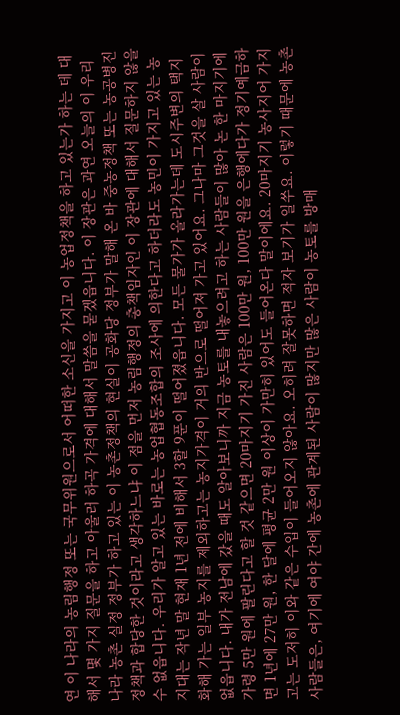연 이 나라의 농림행정 또는 국무위원으로서 어떠한 소신을 가지고 이 농업정책을 하고 있는가 하는 데 대해서 몇 가지 질문을 하고 아울러 하곡 가격에 대해서 말씀을 묻겠읍니다. 이 장관은 과연 오늘의 이 우리나라 농촌 실정 정부가 하고 있는 이 농촌정책의 현실이 공화당 정부가 말해 온 바 중농정책 또는 농공병진정책과 합당한 것이라고 생각하느냐 이 점을 먼저 농림행정의 총책임자인 이 장관에 대해서 질문하지 않을 수 없읍니다. 우리가 알고 있는 바로는 농업협동조합의 조사에 의한다고 하더라도 농민이 가지고 있는 농지대는 작년 말 현재 1년 전에 비해서 3할 9푼이 떨어졌읍니다. 모든 물가가 올라가는데 도시주변의 택지화해 가는 일부 농지를 제외하고는 농지가격이 거의 반으로 떨어져 가고 있어요. 그나마 그것을 살 사람이 없읍니다. 내가 전남에 갔을 때도 알아보니까 지금 농토를 내놓으려고 하는 사람들이 많아 논 한 마지기에 가령 5만 원에 팔린다고 할 것 같으면 20마지기 가진 사람은 100만 원, 100만 원을 은행에다가 정기예금하면 1년에 27만 원, 한 달에 평균 2만 원 이상이 가만히 있어도 들어온다 말이에요. 20마지기 농사지어 가지고는 도저히 이와 같은 수입이 들어오지 않아요. 오히려 잘못하면 적자 보기가 일쑤요. 이렇기 때문에 농촌사람들은, 여기에 여야 간에 농촌에 관계된 사람이 많지만 많은 사람이 농토를 방매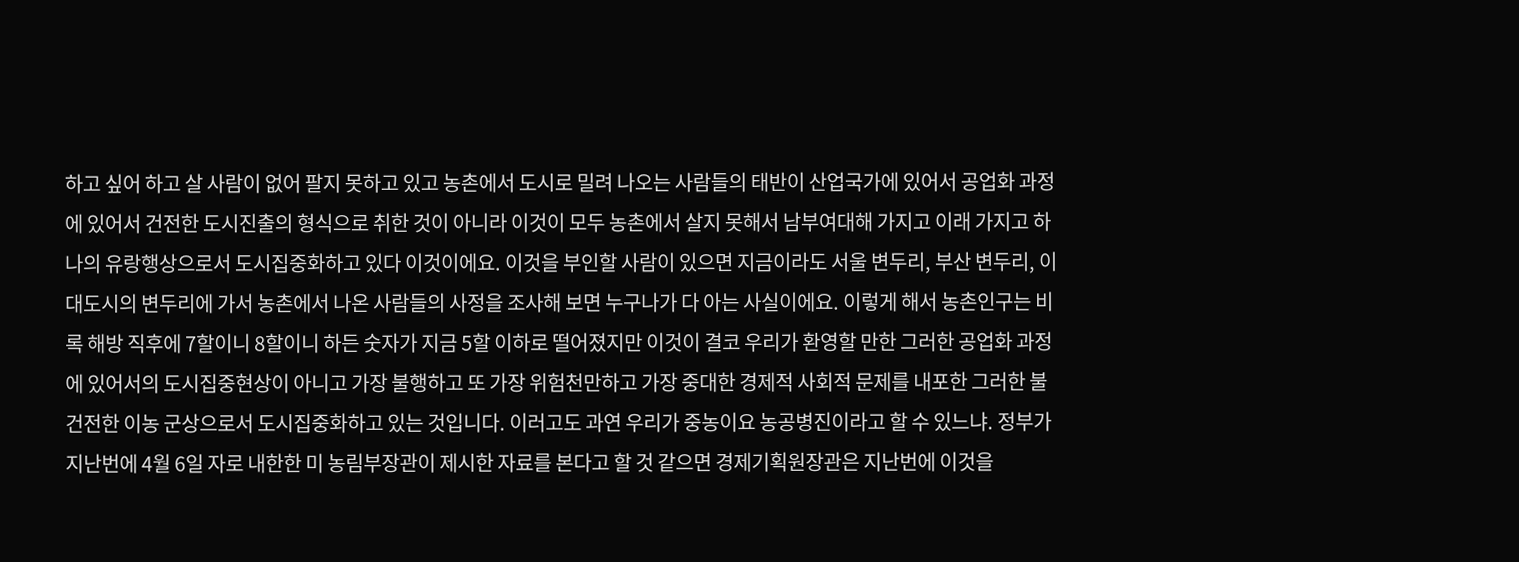하고 싶어 하고 살 사람이 없어 팔지 못하고 있고 농촌에서 도시로 밀려 나오는 사람들의 태반이 산업국가에 있어서 공업화 과정에 있어서 건전한 도시진출의 형식으로 취한 것이 아니라 이것이 모두 농촌에서 살지 못해서 남부여대해 가지고 이래 가지고 하나의 유랑행상으로서 도시집중화하고 있다 이것이에요. 이것을 부인할 사람이 있으면 지금이라도 서울 변두리, 부산 변두리, 이 대도시의 변두리에 가서 농촌에서 나온 사람들의 사정을 조사해 보면 누구나가 다 아는 사실이에요. 이렇게 해서 농촌인구는 비록 해방 직후에 7할이니 8할이니 하든 숫자가 지금 5할 이하로 떨어졌지만 이것이 결코 우리가 환영할 만한 그러한 공업화 과정에 있어서의 도시집중현상이 아니고 가장 불행하고 또 가장 위험천만하고 가장 중대한 경제적 사회적 문제를 내포한 그러한 불건전한 이농 군상으로서 도시집중화하고 있는 것입니다. 이러고도 과연 우리가 중농이요 농공병진이라고 할 수 있느냐. 정부가 지난번에 4월 6일 자로 내한한 미 농림부장관이 제시한 자료를 본다고 할 것 같으면 경제기획원장관은 지난번에 이것을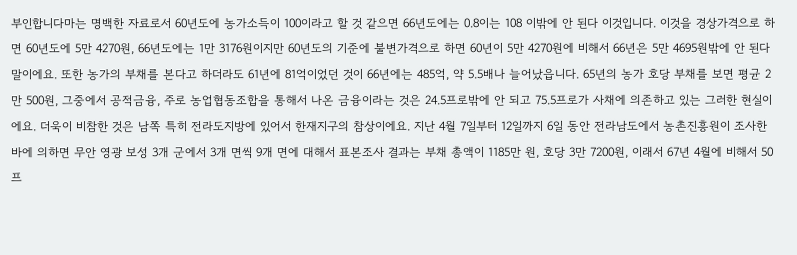부인합니다마는 명백한 자료로서 60년도에 농가소득이 100이라고 할 것 같으면 66년도에는 0.8이는 108 이밖에 안 된다 이것입니다. 이것을 경상가격으로 하면 60년도에 5만 4270원, 66년도에는 1만 3176원이지만 60년도의 기준에 불변가격으로 하면 60년이 5만 4270원에 비해서 66년은 5만 4695원밖에 안 된다 말이에요. 또한 농가의 부채를 본다고 하더라도 61년에 81억이었던 것이 66년에는 485억, 약 5.5배나 늘어났읍니다. 65년의 농가 호당 부채를 보면 평균 2만 500원, 그중에서 공적금융, 주로 농업협동조합을 통해서 나온 금융이라는 것은 24.5프로밖에 안 되고 75.5프로가 사채에 의존하고 있는 그러한 현실이에요. 더욱이 비참한 것은 남쪽 특히 전라도지방에 있어서 한재지구의 참상이에요. 지난 4월 7일부터 12일까지 6일 동안 전라남도에서 농촌진흥원이 조사한 바에 의하면 무안 영광 보성 3개 군에서 3개 면씩 9개 면에 대해서 표본조사 결과는 부채 총액이 1185만 원, 호당 3만 7200원, 이래서 67년 4월에 비해서 50프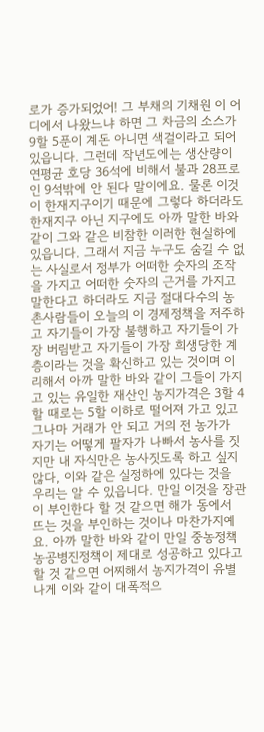로가 증가되었어! 그 부채의 기채원 이 어디에서 나왔느냐 하면 그 차금의 소스가 9할 5푼이 계돈 아니면 색걸이라고 되어 있읍니다. 그런데 작년도에는 생산량이 연평균 호당 36석에 비해서 불과 28프로인 9석밖에 안 된다 말이에요. 물론 이것이 한재지구이기 때문에 그렇다 하더라도 한재지구 아닌 지구에도 아까 말한 바와 같이 그와 같은 비참한 이러한 현실하에 있읍니다. 그래서 지금 누구도 숨길 수 없는 사실로서 정부가 어떠한 숫자의 조작을 가지고 어떠한 숫자의 근거를 가지고 말한다고 하더라도 지금 절대다수의 농촌사람들이 오늘의 이 경제정책을 저주하고 자기들이 가장 불행하고 자기들이 가장 버림받고 자기들이 가장 희생당한 계층이라는 것을 확신하고 있는 것이며 이리해서 아까 말한 바와 같이 그들이 가지고 있는 유일한 재산인 농지가격은 3할 4할 때로는 5할 이하로 떨어져 가고 있고 그나마 거래가 안 되고 거의 전 농가가 자기는 어떻게 팔자가 나빠서 농사를 짓지만 내 자식만은 농사짓도록 하고 싶지 않다, 이와 같은 실정하에 있다는 것을 우리는 알 수 있읍니다. 만일 이것을 장관이 부인한다 할 것 같으면 해가 동에서 뜨는 것을 부인하는 것이나 마찬가지예요. 아까 말한 바와 같이 만일 중농정책 농공병진정책이 제대로 성공하고 있다고 할 것 같으면 어찌해서 농지가격이 유별나게 이와 같이 대폭적으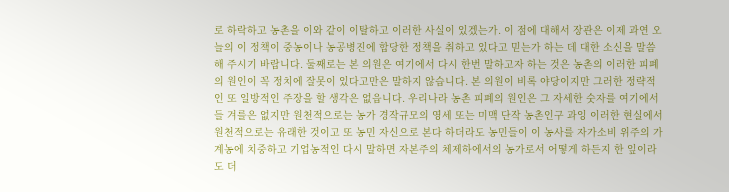로 하락하고 농촌을 이와 같이 이탈하고 이러한 사실이 있겠는가. 이 점에 대해서 장관은 이제 과연 오늘의 이 정책이 중농이나 농공병진에 합당한 정책을 취하고 있다고 믿는가 하는 데 대한 소신을 말씀해 주시기 바랍니다. 둘째로는 본 의원은 여기에서 다시 한번 말하고자 하는 것은 농촌의 이러한 피폐의 원인이 꼭 정치에 잘못이 있다고만은 말하지 않습니다. 본 의원이 비록 야당이지만 그러한 정략적인 또 일방적인 주장을 할 생각은 없읍니다. 우리나라 농촌 피폐의 원인은 그 자세한 숫자를 여기에서 들 겨를은 없지만 원천적으로는 농가 경작규모의 영세 또는 미맥 단작 농촌인구 과잉 이러한 현실에서 원천적으로는 유래한 것이고 또 농민 자신으로 본다 하더라도 농민들이 이 농사를 자가소비 위주의 가계농에 치중하고 기업농적인 다시 말하면 자본주의 체제하에서의 농가로서 어떻게 하든지 한 잎이라도 더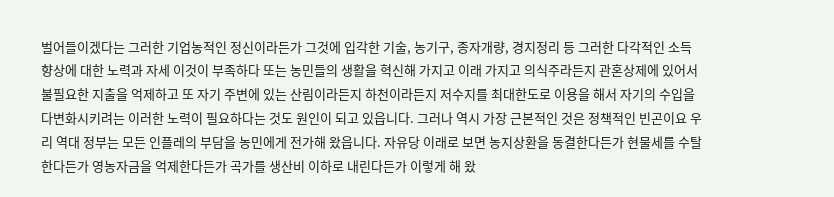벌어들이겠다는 그러한 기업농적인 정신이라든가 그것에 입각한 기술, 농기구, 종자개량, 경지정리 등 그러한 다각적인 소득향상에 대한 노력과 자세 이것이 부족하다 또는 농민들의 생활을 혁신해 가지고 이래 가지고 의식주라든지 관혼상제에 있어서 불필요한 지출을 억제하고 또 자기 주변에 있는 산림이라든지 하천이라든지 저수지를 최대한도로 이용을 해서 자기의 수입을 다변화시키려는 이러한 노력이 필요하다는 것도 원인이 되고 있읍니다. 그러나 역시 가장 근본적인 것은 정책적인 빈곤이요 우리 역대 정부는 모든 인플레의 부담을 농민에게 전가해 왔읍니다. 자유당 이래로 보면 농지상환을 동결한다든가 현물세를 수탈한다든가 영농자금을 억제한다든가 곡가를 생산비 이하로 내린다든가 이렇게 해 왔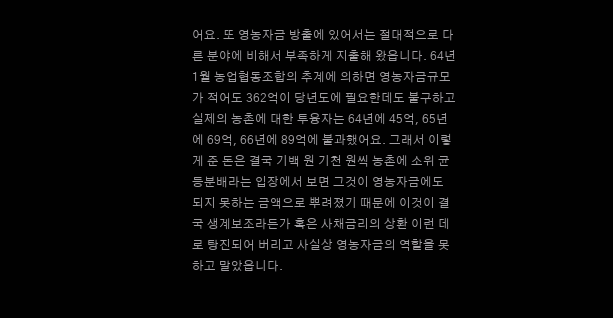어요. 또 영농자금 방출에 있어서는 절대적으로 다른 분야에 비해서 부족하게 지출해 왔읍니다. 64년 1월 농업협동조합의 추계에 의하면 영농자금규모가 적어도 362억이 당년도에 필요한데도 불구하고 실제의 농촌에 대한 투융자는 64년에 45억, 65년에 69억, 66년에 89억에 불과했어요. 그래서 이렇게 준 돈은 결국 기백 원 기천 원씩 농촌에 소위 균등분배라는 입장에서 보면 그것이 영농자금에도 되지 못하는 금액으로 뿌려졌기 때문에 이것이 결국 생계보조라든가 혹은 사채금리의 상환 이런 데로 탕진되어 버리고 사실상 영농자금의 역할을 못 하고 말았읍니다.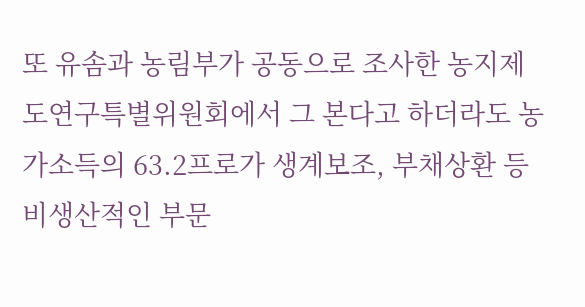또 유솜과 농림부가 공동으로 조사한 농지제도연구특별위원회에서 그 본다고 하더라도 농가소득의 63.2프로가 생계보조, 부채상환 등 비생산적인 부문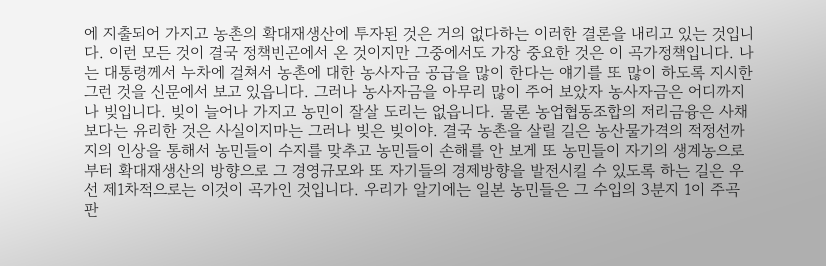에 지출되어 가지고 농촌의 확대재생산에 투자된 것은 거의 없다하는 이러한 결론을 내리고 있는 것입니다. 이런 모든 것이 결국 정책빈곤에서 온 것이지만 그중에서도 가장 중요한 것은 이 곡가정책입니다. 나는 대통령께서 누차에 걸쳐서 농촌에 대한 농사자금 공급을 많이 한다는 얘기를 또 많이 하도록 지시한 그런 것을 신문에서 보고 있읍니다. 그러나 농사자금을 아무리 많이 주어 보았자 농사자금은 어디까지나 빚입니다. 빚이 늘어나 가지고 농민이 잘살 도리는 없읍니다. 물론 농업협동조합의 저리금융은 사채보다는 유리한 것은 사실이지마는 그러나 빚은 빚이야. 결국 농촌을 살릴 길은 농산물가격의 적정선까지의 인상을 통해서 농민들이 수지를 맞추고 농민들이 손해를 안 보게 또 농민들이 자기의 생계농으로부터 확대재생산의 방향으로 그 경영규모와 또 자기들의 경제방향을 발전시킬 수 있도록 하는 길은 우선 제1차적으로는 이것이 곡가인 것입니다. 우리가 알기에는 일본 농민들은 그 수입의 3분지 1이 주곡 판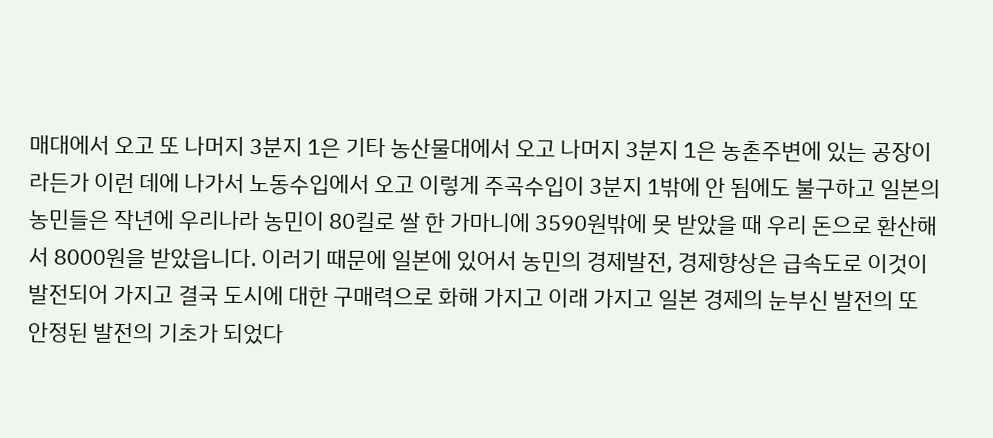매대에서 오고 또 나머지 3분지 1은 기타 농산물대에서 오고 나머지 3분지 1은 농촌주변에 있는 공장이라든가 이런 데에 나가서 노동수입에서 오고 이렇게 주곡수입이 3분지 1밖에 안 됨에도 불구하고 일본의 농민들은 작년에 우리나라 농민이 80킬로 쌀 한 가마니에 3590원밖에 못 받았을 때 우리 돈으로 환산해서 8000원을 받았읍니다. 이러기 때문에 일본에 있어서 농민의 경제발전, 경제향상은 급속도로 이것이 발전되어 가지고 결국 도시에 대한 구매력으로 화해 가지고 이래 가지고 일본 경제의 눈부신 발전의 또 안정된 발전의 기초가 되었다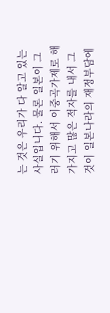는 것은 우리가 다 알고 있는 사실입니다. 물론 일본이 그러기 위해서 이중곡가제로 해 가지고 많은 적자를 내서 그것이 일본나라의 재정부담에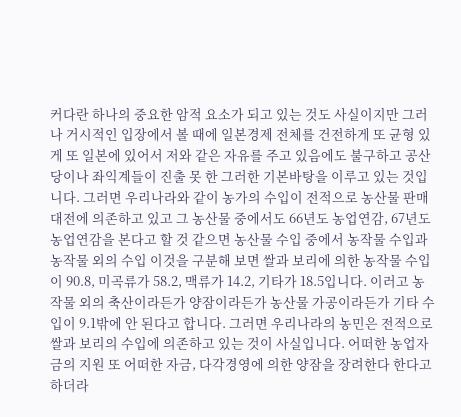커다란 하나의 중요한 암적 요소가 되고 있는 것도 사실이지만 그러나 거시적인 입장에서 볼 때에 일본경제 전체를 건전하게 또 균형 있게 또 일본에 있어서 저와 같은 자유를 주고 있음에도 불구하고 공산당이나 좌익계들이 진출 못 한 그러한 기본바탕을 이루고 있는 것입니다. 그러면 우리나라와 같이 농가의 수입이 전적으로 농산물 판매대전에 의존하고 있고 그 농산물 중에서도 66년도 농업연감, 67년도 농업연감을 본다고 할 것 같으면 농산물 수입 중에서 농작물 수입과 농작물 외의 수입 이것을 구분해 보면 쌀과 보리에 의한 농작물 수입이 90.8, 미곡류가 58.2, 맥류가 14.2, 기타가 18.5입니다. 이러고 농작물 외의 축산이라든가 양잠이라든가 농산물 가공이라든가 기타 수입이 9.1밖에 안 된다고 합니다. 그러면 우리나라의 농민은 전적으로 쌀과 보리의 수입에 의존하고 있는 것이 사실입니다. 어떠한 농업자금의 지원 또 어떠한 자금, 다각경영에 의한 양잠을 장려한다 한다고 하더라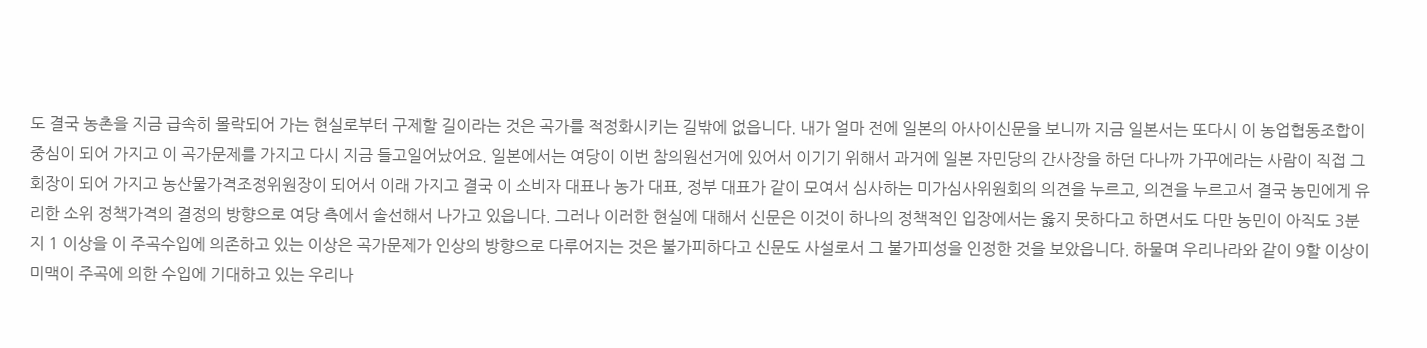도 결국 농촌을 지금 급속히 몰락되어 가는 현실로부터 구제할 길이라는 것은 곡가를 적정화시키는 길밖에 없읍니다. 내가 얼마 전에 일본의 아사이신문을 보니까 지금 일본서는 또다시 이 농업협동조합이 중심이 되어 가지고 이 곡가문제를 가지고 다시 지금 들고일어났어요. 일본에서는 여당이 이번 참의원선거에 있어서 이기기 위해서 과거에 일본 자민당의 간사장을 하던 다나까 가꾸에라는 사람이 직접 그 회장이 되어 가지고 농산물가격조정위원장이 되어서 이래 가지고 결국 이 소비자 대표나 농가 대표, 정부 대표가 같이 모여서 심사하는 미가심사위원회의 의견을 누르고, 의견을 누르고서 결국 농민에게 유리한 소위 정책가격의 결정의 방향으로 여당 측에서 솔선해서 나가고 있읍니다. 그러나 이러한 현실에 대해서 신문은 이것이 하나의 정책적인 입장에서는 옳지 못하다고 하면서도 다만 농민이 아직도 3분지 1 이상을 이 주곡수입에 의존하고 있는 이상은 곡가문제가 인상의 방향으로 다루어지는 것은 불가피하다고 신문도 사설로서 그 불가피성을 인정한 것을 보았읍니다. 하물며 우리나라와 같이 9할 이상이 미맥이 주곡에 의한 수입에 기대하고 있는 우리나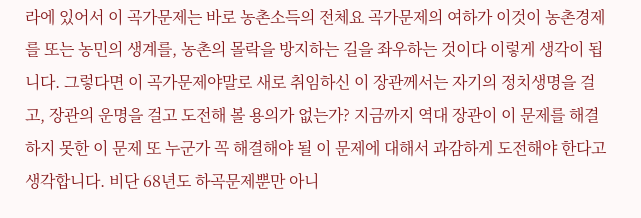라에 있어서 이 곡가문제는 바로 농촌소득의 전체요 곡가문제의 여하가 이것이 농촌경제를 또는 농민의 생계를, 농촌의 몰락을 방지하는 길을 좌우하는 것이다 이렇게 생각이 됩니다. 그렇다면 이 곡가문제야말로 새로 취임하신 이 장관께서는 자기의 정치생명을 걸고, 장관의 운명을 걸고 도전해 볼 용의가 없는가? 지금까지 역대 장관이 이 문제를 해결하지 못한 이 문제 또 누군가 꼭 해결해야 될 이 문제에 대해서 과감하게 도전해야 한다고 생각합니다. 비단 68년도 하곡문제뿐만 아니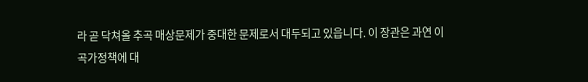라 곧 닥쳐올 추곡 매상문제가 중대한 문제로서 대두되고 있읍니다. 이 장관은 과연 이 곡가정책에 대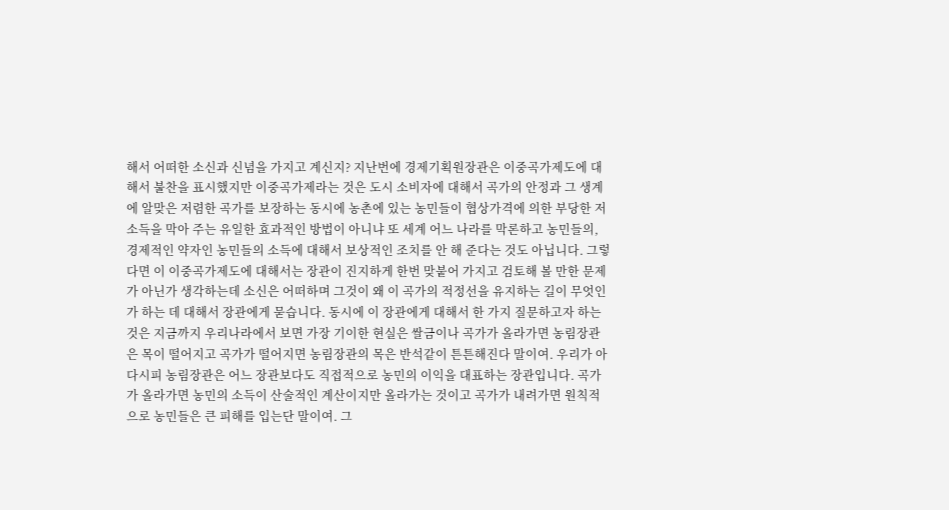해서 어떠한 소신과 신념을 가지고 계신지? 지난번에 경제기획원장관은 이중곡가제도에 대해서 불찬을 표시했지만 이중곡가제라는 것은 도시 소비자에 대해서 곡가의 안정과 그 생계에 알맞은 저렴한 곡가를 보장하는 동시에 농촌에 있는 농민들이 협상가격에 의한 부당한 저소득을 막아 주는 유일한 효과적인 방법이 아니냐 또 세계 어느 나라를 막론하고 농민들의, 경제적인 약자인 농민들의 소득에 대해서 보상적인 조치를 안 해 준다는 것도 아닙니다. 그렇다면 이 이중곡가제도에 대해서는 장관이 진지하게 한번 맞붙어 가지고 검토해 볼 만한 문제가 아닌가 생각하는데 소신은 어떠하며 그것이 왜 이 곡가의 적정선을 유지하는 길이 무엇인가 하는 데 대해서 장관에게 묻습니다. 동시에 이 장관에게 대해서 한 가지 질문하고자 하는 것은 지금까지 우리나라에서 보면 가장 기이한 현실은 쌀금이나 곡가가 올라가면 농림장관은 목이 떨어지고 곡가가 떨어지면 농림장관의 목은 반석같이 튼튼해진다 말이여. 우리가 아다시피 농림장관은 어느 장관보다도 직접적으로 농민의 이익을 대표하는 장관입니다. 곡가가 올라가면 농민의 소득이 산술적인 계산이지만 올라가는 것이고 곡가가 내려가면 원칙적으로 농민들은 큰 피해를 입는단 말이여. 그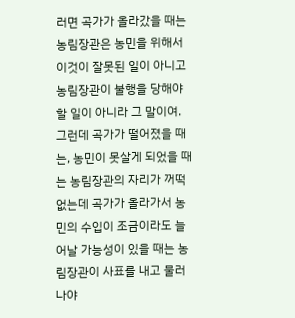러면 곡가가 올라갔을 때는 농림장관은 농민을 위해서 이것이 잘못된 일이 아니고 농림장관이 불행을 당해야 할 일이 아니라 그 말이여. 그런데 곡가가 떨어졌을 때는, 농민이 못살게 되었을 때는 농림장관의 자리가 꺼떡없는데 곡가가 올라가서 농민의 수입이 조금이라도 늘어날 가능성이 있을 때는 농림장관이 사표를 내고 물러나야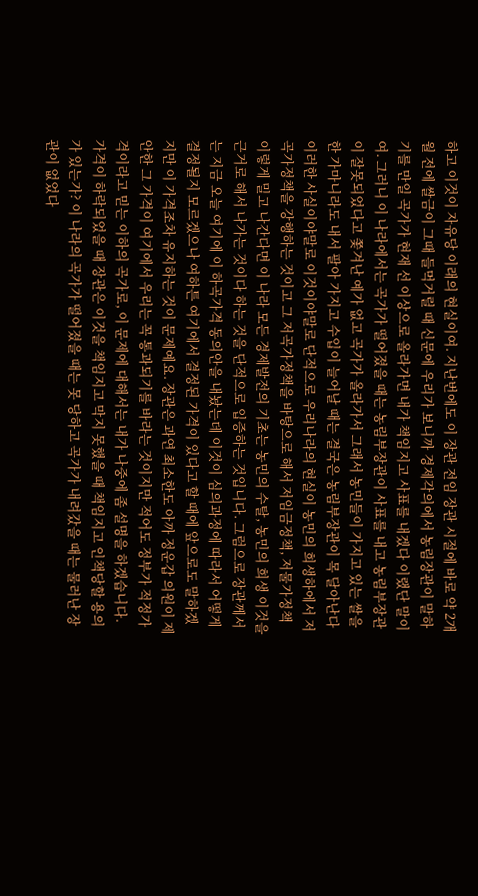하고 이것이 자유당 이래의 현실이여. 지난번에도 이 장관 전임 장관 시절에 바로 약 2개월 전에 쌀금이 그때 들먹거릴 때 신문에 우리가 보니까 경제각의에서 농림장관이 말하기를 만일 곡가가 현재 선 이상으로 올라가면 내가 책임지고 사표를 내겠다 이랬단 말이여. 그러니 이 나라에서는 곡가가 떨어졌을 때는 농림부장관이 사표를 내고 농림부장관이 잘못되었다고 쫓겨난 예가 없고 곡가가 올라가서 그래서 농민들이 가지고 있는 쌀을 한 가마니라도 내서 팔아 가지고 수입이 늘어날 때는 결국은 농림부장관이 목 달아난다 이러한 사실이야말로 이것이야말로 단적으로 우리나라의 현실이 농민의 희생하에서 저곡가정책을 강행하는 것이고 그 저곡가정책을 바탕으로 해서 저임금정책, 저물가정책 이렇게 밀고 나간다면 이 나라 모든 경제발전의 기초는 농민의 수탈, 농민의 희생 이것을 근거로 해서 나가는 것이다 하는 것을 단적으로 입증하는 것입니다. 그럼으로 장관께서는 지금 오늘 여기에 이 하곡가격 동의안을 내놨는데 이것이 심의과정에 따라서 어떻게 결정될지 모르겠으나 여하튼 여기에서 결정된 가격이 있다고 할 때에 앞으로도 말하겠지만 이 가격조차 유지하는 것이 문제예요. 장관은 과연 최소한도 아까 정운갑 의원이 제안한 그 가격이 여기에서 우리는 꼭 통과되기를 바라는 것이지만 적어도 정부가 적정가격이라고 믿는 이하의 곡가로, 이 문제에 대해서는 내가 나중에 좀 설명을 하겠습니다. 가격이 하락되었을 때 장관은 이것을 책임지고 막지 못했을 때 책임지고 인책당할 용의가 있는가? 이 나라의 곡가가 떨어졌을 때는 못 당하고 곡가가 내려갔을 때는 물러난 장관이 없었다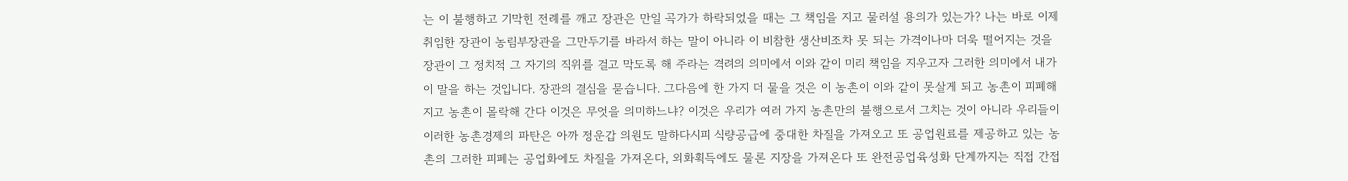는 이 불행하고 기막힌 전례를 깨고 장관은 만일 곡가가 하락되었을 때는 그 책임을 지고 물러설 용의가 있는가? 나는 바로 이제 취임한 장관이 농림부장관을 그만두기를 바라서 하는 말이 아니라 이 비참한 생산비조차 못 되는 가격이나마 더욱 떨어지는 것을 장관이 그 정치적 그 자기의 직위를 걸고 막도록 해 주라는 격려의 의미에서 이와 같이 미리 책임을 지우고자 그러한 의미에서 내가 이 말을 하는 것입니다. 장관의 결심을 묻습니다. 그다음에 한 가지 더 물을 것은 이 농촌이 이와 같이 못살게 되고 농촌이 피폐해지고 농촌이 몰락해 간다 이것은 무엇을 의미하느냐? 이것은 우리가 여러 가지 농촌만의 불행으로서 그치는 것이 아니라 우리들이 이러한 농촌경제의 파탄은 아까 정운갑 의원도 말하다시피 식량공급에 중대한 차질을 가져오고 또 공업원료를 제공하고 있는 농촌의 그러한 피폐는 공업화에도 차질을 가져온다, 외화획득에도 물론 지장을 가져온다 또 완전공업육성화 단계까지는 직접 간접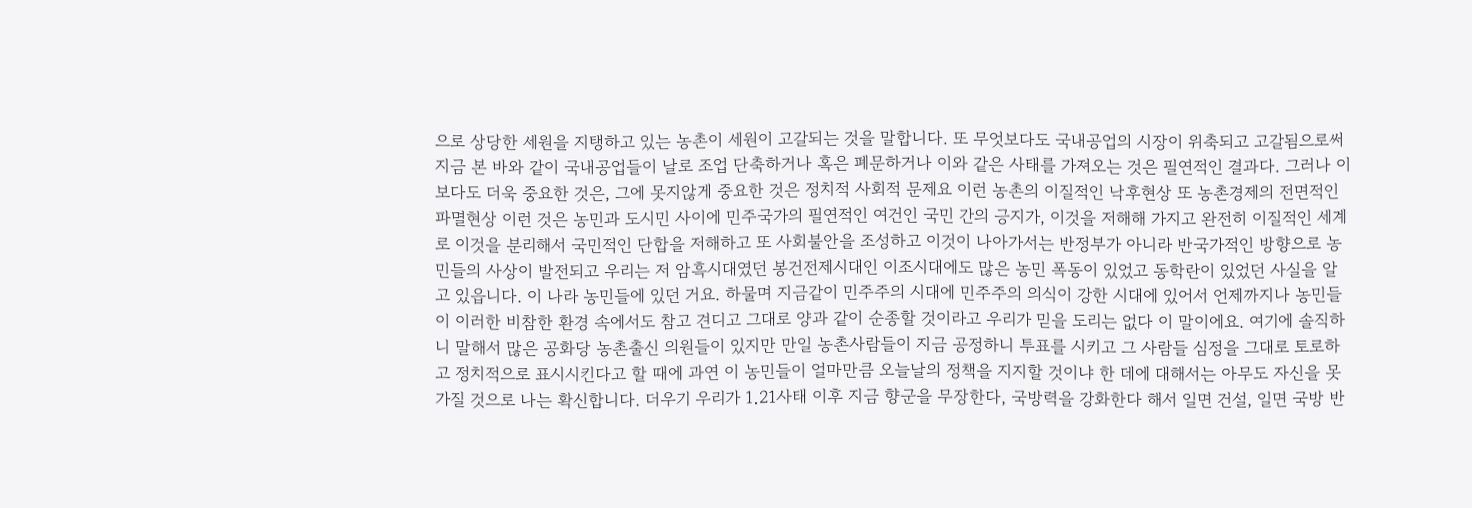으로 상당한 세원을 지탱하고 있는 농촌이 세원이 고갈되는 것을 말합니다. 또 무엇보다도 국내공업의 시장이 위축되고 고갈됨으로써 지금 본 바와 같이 국내공업들이 날로 조업 단축하거나 혹은 폐문하거나 이와 같은 사태를 가져오는 것은 필연적인 결과다. 그러나 이보다도 더욱 중요한 것은, 그에 못지않게 중요한 것은 정치적 사회적 문제요 이런 농촌의 이질적인 낙후현상 또 농촌경제의 전면적인 파멸현상 이런 것은 농민과 도시민 사이에 민주국가의 필연적인 여건인 국민 간의 긍지가, 이것을 저해해 가지고 완전히 이질적인 세계로 이것을 분리해서 국민적인 단합을 저해하고 또 사회불안을 조성하고 이것이 나아가서는 반정부가 아니라 반국가적인 방향으로 농민들의 사상이 발전되고 우리는 저 암흑시대였던 봉건전제시대인 이조시대에도 많은 농민 폭동이 있었고 동학란이 있었던 사실을 알고 있읍니다. 이 나라 농민들에 있던 거요. 하물며 지금같이 민주주의 시대에 민주주의 의식이 강한 시대에 있어서 언제까지나 농민들이 이러한 비참한 환경 속에서도 참고 견디고 그대로 양과 같이 순종할 것이라고 우리가 믿을 도리는 없다 이 말이에요. 여기에 솔직하니 말해서 많은 공화당 농촌출신 의원들이 있지만 만일 농촌사람들이 지금 공정하니 투표를 시키고 그 사람들 심정을 그대로 토로하고 정치적으로 표시시킨다고 할 때에 과연 이 농민들이 얼마만큼 오늘날의 정책을 지지할 것이냐 한 데에 대해서는 아무도 자신을 못 가질 것으로 나는 확신합니다. 더우기 우리가 1․21사태 이후 지금 향군을 무장한다, 국방력을 강화한다 해서 일면 건설, 일면 국방 반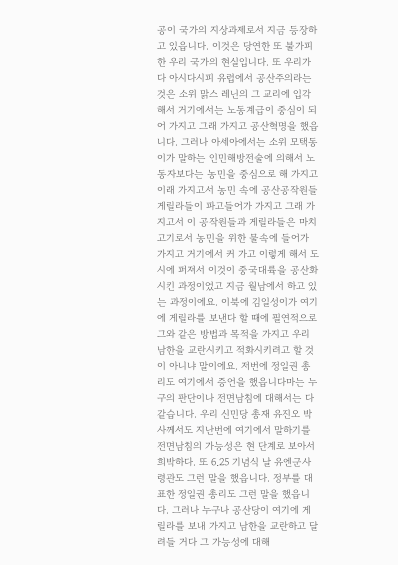공이 국가의 지상과제로서 지금 등장하고 있읍니다. 이것은 당연한 또 불가피한 우리 국가의 현실입니다. 또 우리가 다 아시다시피 유럽에서 공산주의라는 것은 소위 맑스 레닌의 그 교리에 입각해서 거기에서는 노동계급이 중심이 되어 가지고 그래 가지고 공산혁명을 했읍니다. 그러나 아세아에서는 소위 모택동이가 말하는 인민해방전술에 의해서 노동자보다는 농민을 중심으로 해 가지고 이래 가지고서 농민 속에 공산공작원들 게릴라들이 파고들어가 가지고 그래 가지고서 이 공작원들과 게릴라들은 마치 고기로서 농민을 위한 물속에 들어가 가지고 거기에서 커 가고 이렇게 해서 도시에 퍼져서 이것이 중국대륙을 공산화시킨 과정이었고 지금 월남에서 하고 있는 과정이에요. 이북에 김일성이가 여기에 게릴라를 보낸다 할 때에 필연적으로 그와 같은 방법과 목적을 가지고 우리 남한을 교란시키고 적화시키려고 할 것이 아니냐 말이에요. 저번에 정일권 총리도 여기에서 증언을 했읍니다마는 누구의 판단이나 전면남침에 대해서는 다 같습니다. 우리 신민당 총재 유진오 박사께서도 지난번에 여기에서 말하기를 전면남침의 가능성은 현 단계로 보아서 희박하다. 또 6․25 기념식 날 유엔군사령관도 그런 말을 했읍니다. 정부를 대표한 정일권 총리도 그런 말을 했읍니다. 그러나 누구나 공산당이 여기에 게릴라를 보내 가지고 남한을 교란하고 달려들 거다 그 가능성에 대해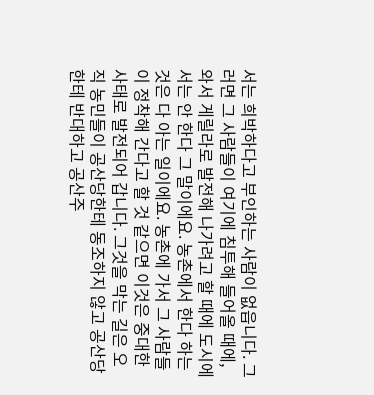서는 희박하다고 부인하는 사람이 없읍니다. 그러면 그 사람들이 여기에 침투해 들어올 때에, 와서 게릴라로 발전해 나가려고 할 때에 도시에서는 안 한다 그 말이에요. 농촌에서 한다 하는 것은 다 아는 일이에요. 농촌에 가서 그 사람들이 정착해 간다고 할 것 같으면 이것은 중대한 사태로 발전되어 갑니다. 그것을 막는 길은 오직 농민들이 공산당한테 동조하지 않고 공산당한테 반대하고 공산주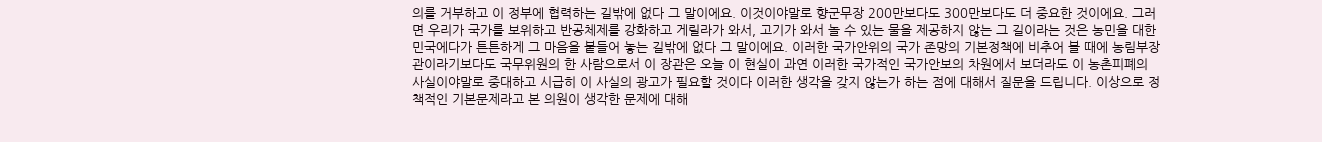의를 거부하고 이 정부에 협력하는 길밖에 없다 그 말이에요. 이것이야말로 향군무장 200만보다도 300만보다도 더 중요한 것이에요. 그러면 우리가 국가를 보위하고 반공체제를 강화하고 게릴라가 와서, 고기가 와서 놀 수 있는 물을 제공하지 않는 그 길이라는 것은 농민을 대한민국에다가 튼튼하게 그 마음을 붙들어 놓는 길밖에 없다 그 말이에요. 이러한 국가안위의 국가 존망의 기본정책에 비추어 볼 때에 농림부장관이라기보다도 국무위원의 한 사람으로서 이 장관은 오늘 이 현실이 과연 이러한 국가적인 국가안보의 차원에서 보더라도 이 농촌피폐의 사실이야말로 중대하고 시급히 이 사실의 광고가 필요할 것이다 이러한 생각을 갖지 않는가 하는 점에 대해서 질문을 드립니다. 이상으로 정책적인 기본문제라고 본 의원이 생각한 문제에 대해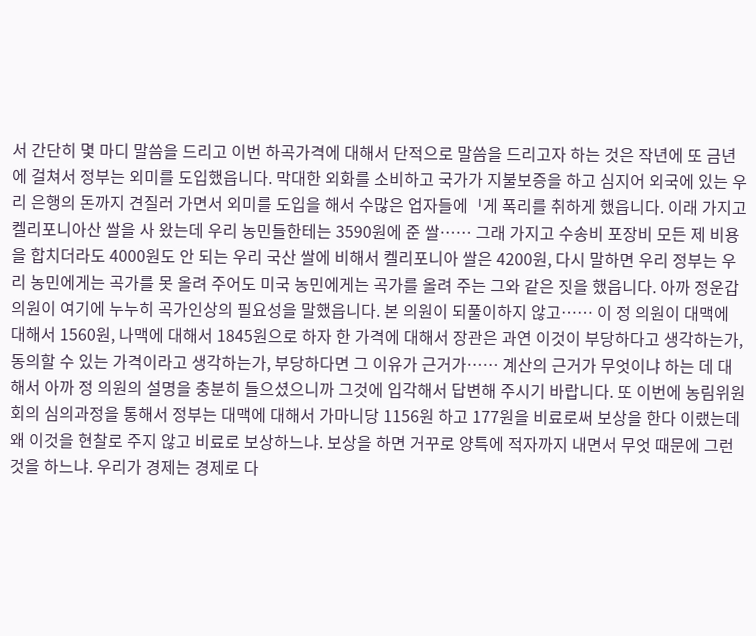서 간단히 몇 마디 말씀을 드리고 이번 하곡가격에 대해서 단적으로 말씀을 드리고자 하는 것은 작년에 또 금년에 걸쳐서 정부는 외미를 도입했읍니다. 막대한 외화를 소비하고 국가가 지불보증을 하고 심지어 외국에 있는 우리 은행의 돈까지 견질러 가면서 외미를 도입을 해서 수많은 업자들에ᅵ게 폭리를 취하게 했읍니다. 이래 가지고 켈리포니아산 쌀을 사 왔는데 우리 농민들한테는 3590원에 준 쌀…… 그래 가지고 수송비 포장비 모든 제 비용을 합치더라도 4000원도 안 되는 우리 국산 쌀에 비해서 켈리포니아 쌀은 4200원, 다시 말하면 우리 정부는 우리 농민에게는 곡가를 못 올려 주어도 미국 농민에게는 곡가를 올려 주는 그와 같은 짓을 했읍니다. 아까 정운갑 의원이 여기에 누누히 곡가인상의 필요성을 말했읍니다. 본 의원이 되풀이하지 않고…… 이 정 의원이 대맥에 대해서 1560원, 나맥에 대해서 1845원으로 하자 한 가격에 대해서 장관은 과연 이것이 부당하다고 생각하는가, 동의할 수 있는 가격이라고 생각하는가, 부당하다면 그 이유가 근거가…… 계산의 근거가 무엇이냐 하는 데 대해서 아까 정 의원의 설명을 충분히 들으셨으니까 그것에 입각해서 답변해 주시기 바랍니다. 또 이번에 농림위원회의 심의과정을 통해서 정부는 대맥에 대해서 가마니당 1156원 하고 177원을 비료로써 보상을 한다 이랬는데 왜 이것을 현찰로 주지 않고 비료로 보상하느냐. 보상을 하면 거꾸로 양특에 적자까지 내면서 무엇 때문에 그런 것을 하느냐. 우리가 경제는 경제로 다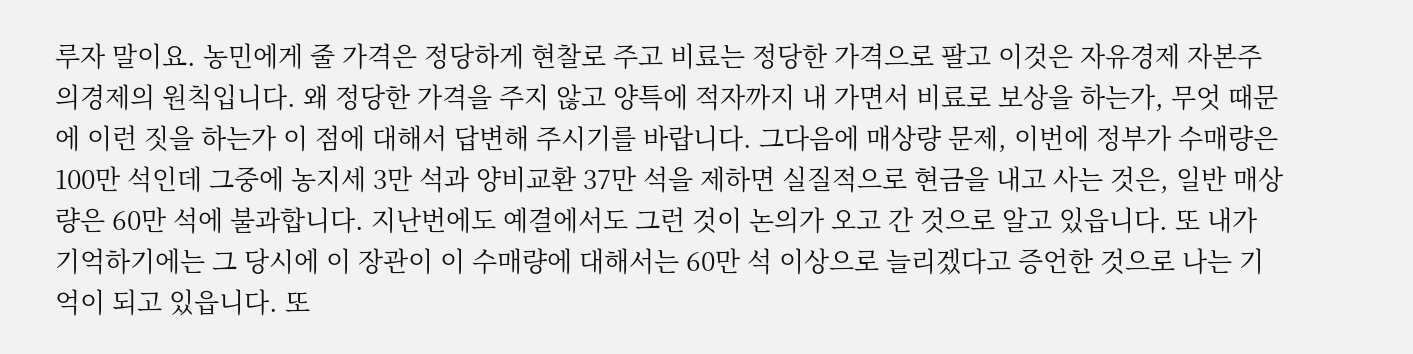루자 말이요. 농민에게 줄 가격은 정당하게 현찰로 주고 비료는 정당한 가격으로 팔고 이것은 자유경제 자본주의경제의 원칙입니다. 왜 정당한 가격을 주지 않고 양특에 적자까지 내 가면서 비료로 보상을 하는가, 무엇 때문에 이런 짓을 하는가 이 점에 대해서 답변해 주시기를 바랍니다. 그다음에 매상량 문제, 이번에 정부가 수매량은 100만 석인데 그중에 농지세 3만 석과 양비교환 37만 석을 제하면 실질적으로 현금을 내고 사는 것은, 일반 매상량은 60만 석에 불과합니다. 지난번에도 예결에서도 그런 것이 논의가 오고 간 것으로 알고 있읍니다. 또 내가 기억하기에는 그 당시에 이 장관이 이 수매량에 대해서는 60만 석 이상으로 늘리겠다고 증언한 것으로 나는 기억이 되고 있읍니다. 또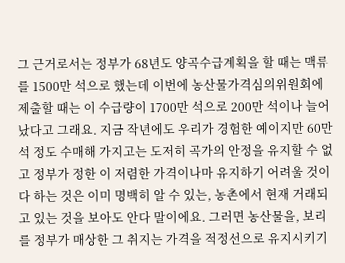그 근거로서는 정부가 68년도 양곡수급계획을 할 때는 맥류를 1500만 석으로 했는데 이번에 농산물가격심의위원회에 제출할 때는 이 수급량이 1700만 석으로 200만 석이나 늘어났다고 그래요. 지금 작년에도 우리가 경험한 예이지만 60만 석 정도 수매해 가지고는 도저히 곡가의 안정을 유지할 수 없고 정부가 정한 이 저렴한 가격이나마 유지하기 어려울 것이다 하는 것은 이미 명백히 알 수 있는, 농촌에서 현재 거래되고 있는 것을 보아도 안다 말이에요. 그러면 농산물을, 보리를 정부가 매상한 그 취지는 가격을 적정선으로 유지시키기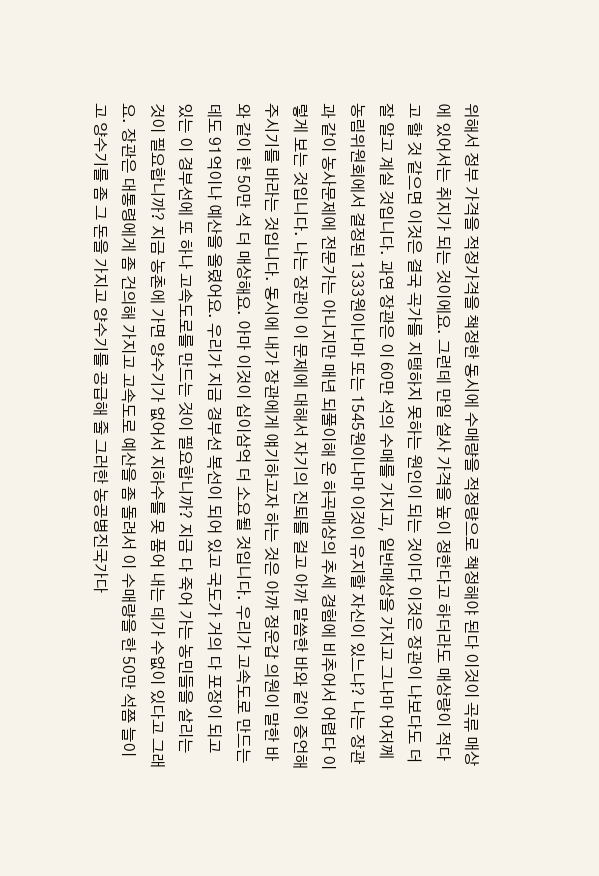위해서 정부 가격을 적정가격을 책정한 동시에 수매량을 적정량으로 책정해야 된다 이것이 곡류 매상에 있어서는 취지가 되는 것이에요. 그런데 만일 설사 가격을 높이 정한다고 하더라도 매상량이 적다고 할 것 같으면 이것은 결국 곡가를 지탱하지 못하는 원인이 되는 것이다 이것은 장관이 나보다도 더 잘 알고 계실 것입니다. 과연 장관은 이 60만 석의 수매를 가지고, 일반매상을 가지고 그나마 어저께 농림위원회에서 결정된 1333원이나마 또는 1545원이나마 이것이 유지할 자신이 있느냐? 나는 장관과 같이 농사문제에 전문가는 아니지만 매년 되풀이해 온 하곡매상의 추세 경험에 비추어서 어렵다 이렇게 보는 것입니다. 나는 장관이 이 문제에 대해서 자기의 진퇴를 걸고 아까 말씀한 바와 같이 증언해 주시기를 바라는 것입니다. 동시에 내가 장관에게 얘기하고자 하는 것은 아까 정운갑 의원이 말한 바와 같이 한 50만 석 더 매상해요. 아마 이것이 십이삼억 더 소요될 것입니다. 우리가 고속도로 만드는 데도 91억이나 예산을 올렸어요. 우리가 지금 경부선 복선이 되어 있고 국도가 거의 다 포장이 되고 있는 이 경부선에 또 하나 고속도로를 만드는 것이 필요합니까? 지금 다 죽어 가는 농민들을 살리는 것이 필요합니까? 지금 농촌에 가면 양수기가 없어서 지하수를 못 품어 내는 데가 수없이 있다고 그래요. 장관은 대통령에게 좀 건의해 가지고 고속도로 예산을 좀 돌려서 이 수매량을 한 50만 석쯤 늘이고 양수기를 좀 그 돈을 가지고 양수기를 공급해 줄 그러한 농공병진국가다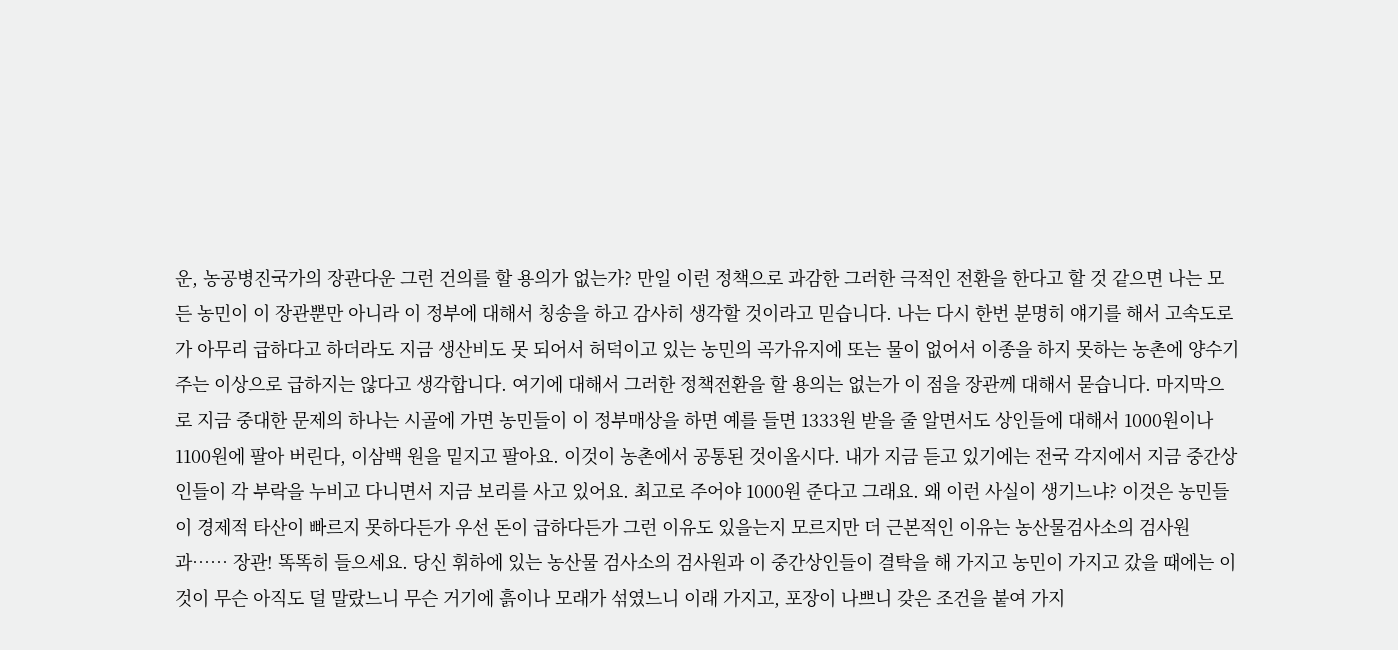운, 농공병진국가의 장관다운 그런 건의를 할 용의가 없는가? 만일 이런 정책으로 과감한 그러한 극적인 전환을 한다고 할 것 같으면 나는 모든 농민이 이 장관뿐만 아니라 이 정부에 대해서 칭송을 하고 감사히 생각할 것이라고 믿습니다. 나는 다시 한번 분명히 얘기를 해서 고속도로가 아무리 급하다고 하더라도 지금 생산비도 못 되어서 허덕이고 있는 농민의 곡가유지에 또는 물이 없어서 이종을 하지 못하는 농촌에 양수기 주는 이상으로 급하지는 않다고 생각합니다. 여기에 대해서 그러한 정책전환을 할 용의는 없는가 이 점을 장관께 대해서 묻습니다. 마지막으로 지금 중대한 문제의 하나는 시골에 가면 농민들이 이 정부매상을 하면 예를 들면 1333원 받을 줄 알면서도 상인들에 대해서 1000원이나 1100원에 팔아 버린다, 이삼백 원을 밑지고 팔아요. 이것이 농촌에서 공통된 것이올시다. 내가 지금 듣고 있기에는 전국 각지에서 지금 중간상인들이 각 부락을 누비고 다니면서 지금 보리를 사고 있어요. 최고로 주어야 1000원 준다고 그래요. 왜 이런 사실이 생기느냐? 이것은 농민들이 경제적 타산이 빠르지 못하다든가 우선 돈이 급하다든가 그런 이유도 있을는지 모르지만 더 근본적인 이유는 농산물검사소의 검사원과…… 장관! 똑똑히 들으세요. 당신 휘하에 있는 농산물 검사소의 검사원과 이 중간상인들이 결탁을 해 가지고 농민이 가지고 갔을 때에는 이것이 무슨 아직도 덜 말랐느니 무슨 거기에 흙이나 모래가 섞였느니 이래 가지고, 포장이 나쁘니 갖은 조건을 붙여 가지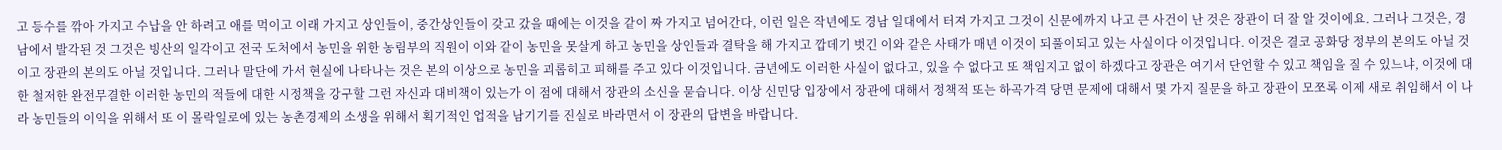고 등수를 깎아 가지고 수납을 안 하려고 애를 먹이고 이래 가지고 상인들이, 중간상인들이 갖고 갔을 때에는 이것을 같이 짜 가지고 넘어간다, 이런 일은 작년에도 경남 일대에서 터져 가지고 그것이 신문에까지 나고 큰 사건이 난 것은 장관이 더 잘 알 것이에요. 그러나 그것은, 경남에서 발각된 것 그것은 빙산의 일각이고 전국 도처에서 농민을 위한 농림부의 직원이 이와 같이 농민을 못살게 하고 농민을 상인들과 결탁을 해 가지고 깝데기 벗긴 이와 같은 사태가 매년 이것이 되풀이되고 있는 사실이다 이것입니다. 이것은 결코 공화당 정부의 본의도 아닐 것이고 장관의 본의도 아닐 것입니다. 그러나 말단에 가서 현실에 나타나는 것은 본의 이상으로 농민을 괴롭히고 피해를 주고 있다 이것입니다. 금년에도 이러한 사실이 없다고, 있을 수 없다고 또 책임지고 없이 하겠다고 장관은 여기서 단언할 수 있고 책임을 질 수 있느냐, 이것에 대한 철저한 완전무결한 이러한 농민의 적들에 대한 시정책을 강구할 그런 자신과 대비책이 있는가 이 점에 대해서 장관의 소신을 묻습니다. 이상 신민당 입장에서 장관에 대해서 정책적 또는 하곡가격 당면 문제에 대해서 몇 가지 질문을 하고 장관이 모쪼록 이제 새로 취임해서 이 나라 농민들의 이익을 위해서 또 이 몰락일로에 있는 농촌경제의 소생을 위해서 획기적인 업적을 남기기를 진실로 바라면서 이 장관의 답변을 바랍니다.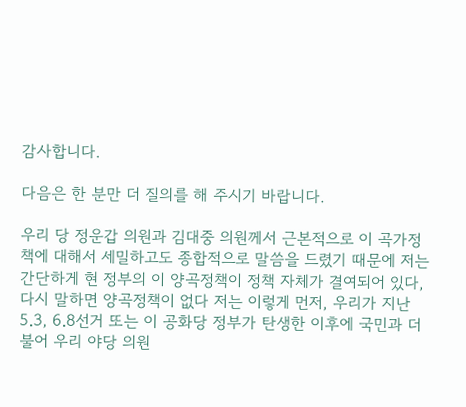감사합니다.

다음은 한 분만 더 질의를 해 주시기 바랍니다.

우리 당 정운갑 의원과 김대중 의원께서 근본적으로 이 곡가정책에 대해서 세밀하고도 종합적으로 말씀을 드렸기 때문에 저는 간단하게 현 정부의 이 양곡정책이 정책 자체가 결여되어 있다, 다시 말하면 양곡정책이 없다 저는 이렇게 먼저, 우리가 지난 5․3, 6․8선거 또는 이 공화당 정부가 탄생한 이후에 국민과 더불어 우리 야당 의원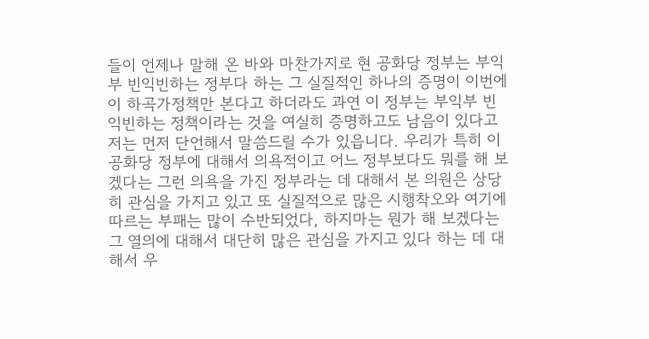들이 언제나 말해 온 바와 마찬가지로 현 공화당 정부는 부익부 빈익빈하는 정부다 하는 그 실질적인 하나의 증명이 이번에 이 하곡가정책만 본다고 하더라도 과연 이 정부는 부익부 빈익빈하는 정책이라는 것을 여실히 증명하고도 남음이 있다고 저는 먼저 단언해서 말씀드릴 수가 있읍니다. 우리가 특히 이 공화당 정부에 대해서 의욕적이고 어느 정부보다도 뭐를 해 보겠다는 그런 의욕을 가진 정부라는 데 대해서 본 의원은 상당히 관심을 가지고 있고 또 실질적으로 많은 시행착오와 여기에 따르는 부패는 많이 수반되었다, 하지마는 뭔가 해 보겠다는 그 열의에 대해서 대단히 많은 관심을 가지고 있다 하는 데 대해서 우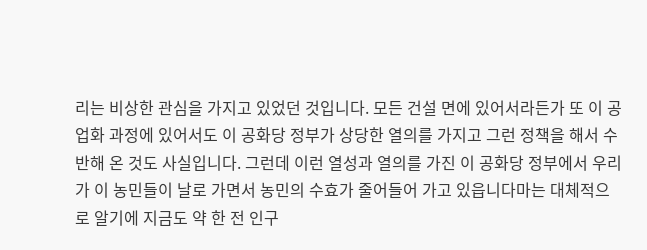리는 비상한 관심을 가지고 있었던 것입니다. 모든 건설 면에 있어서라든가 또 이 공업화 과정에 있어서도 이 공화당 정부가 상당한 열의를 가지고 그런 정책을 해서 수반해 온 것도 사실입니다. 그런데 이런 열성과 열의를 가진 이 공화당 정부에서 우리가 이 농민들이 날로 가면서 농민의 수효가 줄어들어 가고 있읍니다마는 대체적으로 알기에 지금도 약 한 전 인구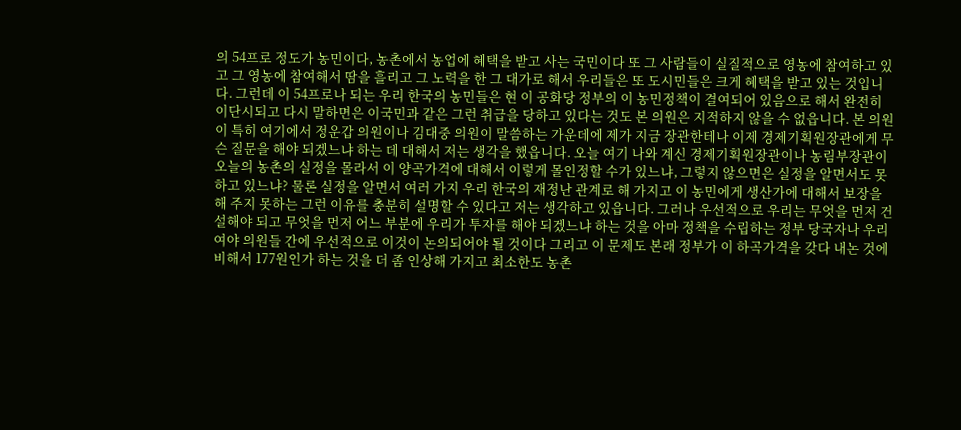의 54프로 정도가 농민이다, 농촌에서 농업에 혜택을 받고 사는 국민이다 또 그 사람들이 실질적으로 영농에 참여하고 있고 그 영농에 참여해서 땀을 흘리고 그 노력을 한 그 대가로 해서 우리들은 또 도시민들은 크게 혜택을 받고 있는 것입니다. 그런데 이 54프로나 되는 우리 한국의 농민들은 현 이 공화당 정부의 이 농민정책이 결여되어 있음으로 해서 완전히 이단시되고 다시 말하면은 이국민과 같은 그런 취급을 당하고 있다는 것도 본 의원은 지적하지 않을 수 없읍니다. 본 의원이 특히 여기에서 정운갑 의원이나 김대중 의원이 말씀하는 가운데에 제가 지금 장관한테나 이제 경제기획원장관에게 무슨 질문을 해야 되겠느냐 하는 데 대해서 저는 생각을 했읍니다. 오늘 여기 나와 계신 경제기획원장관이나 농림부장관이 오늘의 농촌의 실정을 몰라서 이 양곡가격에 대해서 이렇게 몰인정할 수가 있느냐, 그렇지 않으면은 실정을 알면서도 못 하고 있느냐? 물론 실정을 알면서 여러 가지 우리 한국의 재정난 관계로 해 가지고 이 농민에게 생산가에 대해서 보장을 해 주지 못하는 그런 이유를 충분히 설명할 수 있다고 저는 생각하고 있읍니다. 그러나 우선적으로 우리는 무엇을 먼저 건설해야 되고 무엇을 먼저 어느 부분에 우리가 투자를 해야 되겠느냐 하는 것을 아마 정책을 수립하는 정부 당국자나 우리 여야 의원들 간에 우선적으로 이것이 논의되어야 될 것이다 그리고 이 문제도 본래 정부가 이 하곡가격을 갖다 내논 것에 비해서 177원인가 하는 것을 더 좀 인상해 가지고 최소한도 농촌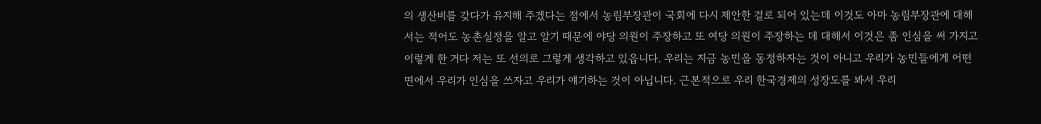의 생산비를 갖다가 유지해 주겠다는 점에서 농림부장관이 국회에 다시 제안한 걸로 되어 있는데 이것도 아마 농림부장관에 대해서는 적어도 농촌실정을 알고 알기 때문에 야당 의원이 주장하고 또 여당 의원이 주장하는 데 대해서 이것은 좀 인심을 써 가지고 이렇게 한 거다 저는 또 선의로 그렇게 생각하고 있읍니다. 우리는 지금 농민을 동정하자는 것이 아니고 우리가 농민들에게 어떤 면에서 우리가 인심을 쓰자고 우리가 얘기하는 것이 아닙니다. 근본적으로 우리 한국경제의 성장도를 봐서 우리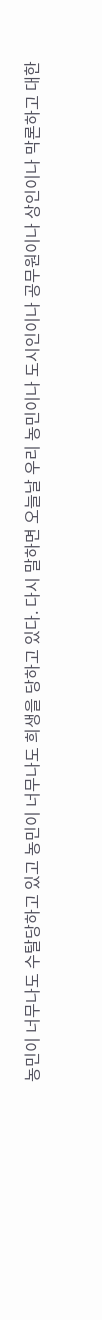농민이 너무나도 수탈당하고 있고 농민이 너무나도 희생을 당하고 있다. 다시 말하면 오늘날 우리 농민이나 도시인이나 공무원이나 상인이나 막론하고 대한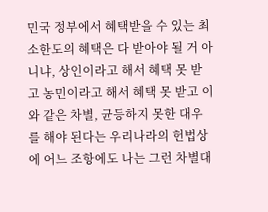민국 정부에서 혜택받을 수 있는 최소한도의 혜택은 다 받아야 될 거 아니냐, 상인이라고 해서 혜택 못 받고 농민이라고 해서 혜택 못 받고 이와 같은 차별, 균등하지 못한 대우를 해야 된다는 우리나라의 헌법상에 어느 조항에도 나는 그런 차별대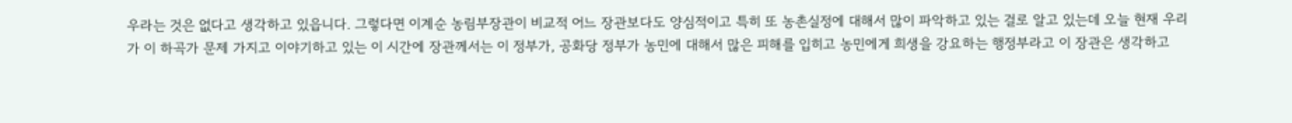우라는 것은 없다고 생각하고 있읍니다. 그렇다면 이계순 농림부장관이 비교적 어느 장관보다도 양심적이고 특히 또 농촌실정에 대해서 많이 파악하고 있는 걸로 알고 있는데 오늘 현재 우리가 이 하곡가 문제 가지고 이야기하고 있는 이 시간에 장관께서는 이 정부가, 공화당 정부가 농민에 대해서 많은 피해를 입히고 농민에게 희생을 강요하는 행정부라고 이 장관은 생각하고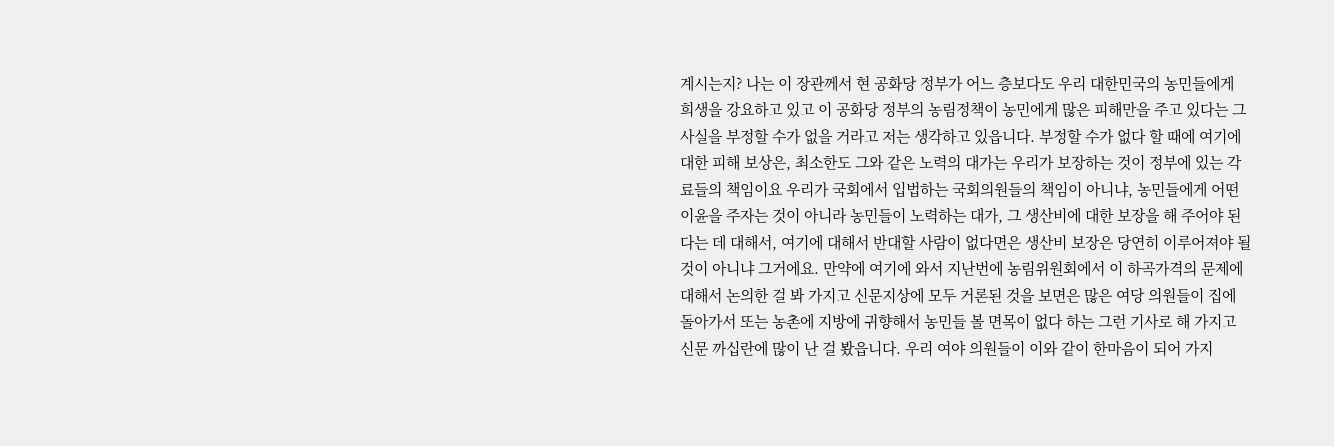계시는지? 나는 이 장관께서 현 공화당 정부가 어느 층보다도 우리 대한민국의 농민들에게 희생을 강요하고 있고 이 공화당 정부의 농림정책이 농민에게 많은 피해만을 주고 있다는 그 사실을 부정할 수가 없을 거라고 저는 생각하고 있읍니다. 부정할 수가 없다 할 때에 여기에 대한 피해 보상은, 최소한도 그와 같은 노력의 대가는 우리가 보장하는 것이 정부에 있는 각료들의 책임이요 우리가 국회에서 입법하는 국회의원들의 책임이 아니냐, 농민들에게 어떤 이윤을 주자는 것이 아니라 농민들이 노력하는 대가, 그 생산비에 대한 보장을 해 주어야 된다는 데 대해서, 여기에 대해서 반대할 사람이 없다면은 생산비 보장은 당연히 이루어져야 될 것이 아니냐 그거에요. 만약에 여기에 와서 지난번에 농림위원회에서 이 하곡가격의 문제에 대해서 논의한 걸 봐 가지고 신문지상에 모두 거론된 것을 보면은 많은 여당 의원들이 집에 돌아가서 또는 농촌에 지방에 귀향해서 농민들 볼 면목이 없다 하는 그런 기사로 해 가지고 신문 까십란에 많이 난 걸 봤읍니다. 우리 여야 의원들이 이와 같이 한마음이 되어 가지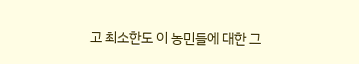고 최소한도 이 농민들에 대한 그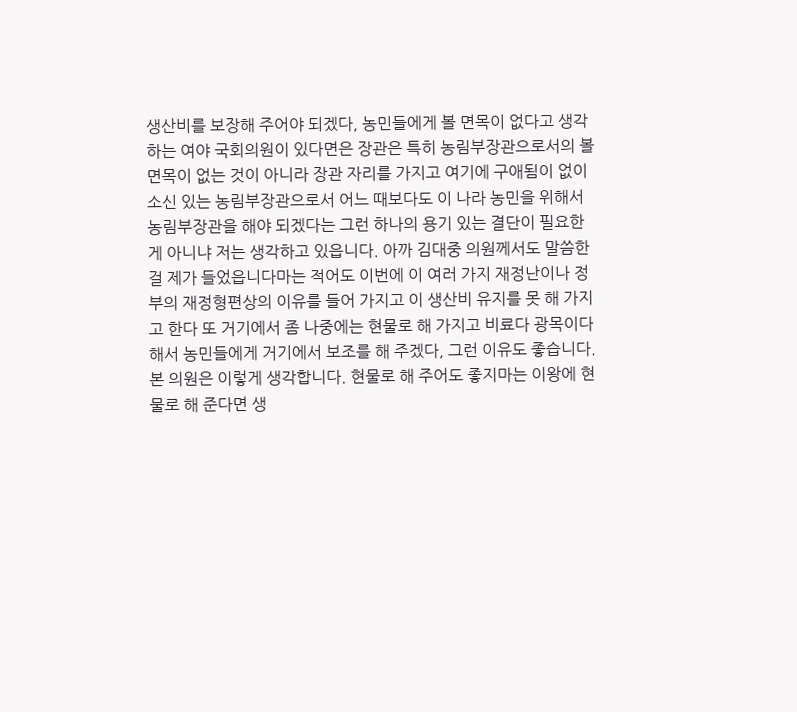생산비를 보장해 주어야 되겠다, 농민들에게 볼 면목이 없다고 생각하는 여야 국회의원이 있다면은 장관은 특히 농림부장관으로서의 볼 면목이 없는 것이 아니라 장관 자리를 가지고 여기에 구애됨이 없이 소신 있는 농림부장관으로서 어느 때보다도 이 나라 농민을 위해서 농림부장관을 해야 되겠다는 그런 하나의 용기 있는 결단이 필요한 게 아니냐 저는 생각하고 있읍니다. 아까 김대중 의원께서도 말씀한 걸 제가 들었읍니다마는 적어도 이번에 이 여러 가지 재정난이나 정부의 재정형편상의 이유를 들어 가지고 이 생산비 유지를 못 해 가지고 한다 또 거기에서 좀 나중에는 현물로 해 가지고 비료다 광목이다 해서 농민들에게 거기에서 보조를 해 주겠다, 그런 이유도 좋습니다. 본 의원은 이렇게 생각합니다. 현물로 해 주어도 좋지마는 이왕에 현물로 해 준다면 생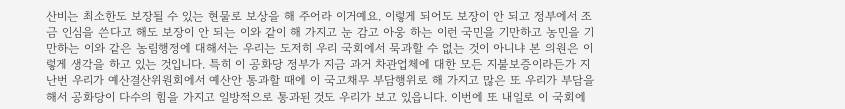산비는 최소한도 보장될 수 있는 현물로 보상을 해 주어라 이거예요. 이렇게 되어도 보장이 안 되고 정부에서 조금 인심을 쓴다고 해도 보장이 안 되는 이와 같이 해 가지고 눈 감고 아웅 하는 이런 국민을 기만하고 농민을 기만하는 이와 같은 농림행정에 대해서는 우리는 도저히 우리 국회에서 묵과할 수 없는 것이 아니냐 본 의원은 이렇게 생각을 하고 있는 것입니다. 특히 이 공화당 정부가 지금 과거 차관업체에 대한 모든 지불보증이라든가 지난번 우리가 예산결산위원회에서 예산안 통과할 때에 이 국고채무 부담행위로 해 가지고 많은 또 우리가 부담을 해서 공화당이 다수의 힘을 가지고 일방적으로 통과된 것도 우리가 보고 있읍니다. 이번에 또 내일로 이 국회에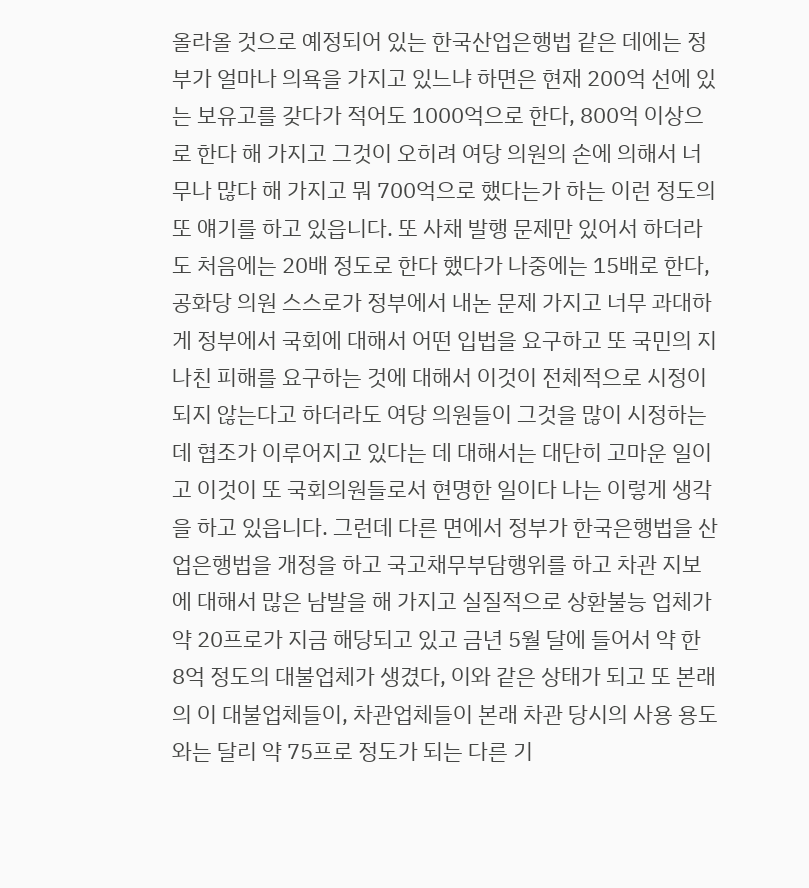올라올 것으로 예정되어 있는 한국산업은행법 같은 데에는 정부가 얼마나 의욕을 가지고 있느냐 하면은 현재 200억 선에 있는 보유고를 갖다가 적어도 1000억으로 한다, 800억 이상으로 한다 해 가지고 그것이 오히려 여당 의원의 손에 의해서 너무나 많다 해 가지고 뭐 700억으로 했다는가 하는 이런 정도의 또 얘기를 하고 있읍니다. 또 사채 발행 문제만 있어서 하더라도 처음에는 20배 정도로 한다 했다가 나중에는 15배로 한다, 공화당 의원 스스로가 정부에서 내논 문제 가지고 너무 과대하게 정부에서 국회에 대해서 어떤 입법을 요구하고 또 국민의 지나친 피해를 요구하는 것에 대해서 이것이 전체적으로 시정이 되지 않는다고 하더라도 여당 의원들이 그것을 많이 시정하는 데 협조가 이루어지고 있다는 데 대해서는 대단히 고마운 일이고 이것이 또 국회의원들로서 현명한 일이다 나는 이렇게 생각을 하고 있읍니다. 그런데 다른 면에서 정부가 한국은행법을 산업은행법을 개정을 하고 국고채무부담행위를 하고 차관 지보 에 대해서 많은 남발을 해 가지고 실질적으로 상환불능 업체가 약 20프로가 지금 해당되고 있고 금년 5월 달에 들어서 약 한 8억 정도의 대불업체가 생겼다, 이와 같은 상태가 되고 또 본래의 이 대불업체들이, 차관업체들이 본래 차관 당시의 사용 용도와는 달리 약 75프로 정도가 되는 다른 기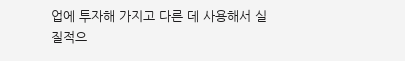업에 투자해 가지고 다른 데 사용해서 실질적으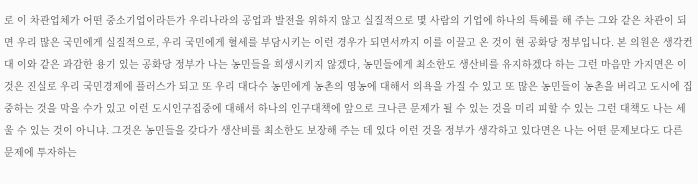로 이 차관업체가 어떤 중소기업이라든가 우리나라의 공업과 발전을 위하지 않고 실질적으로 몇 사람의 기업에 하나의 특혜를 해 주는 그와 같은 차관이 되면 우리 많은 국민에게 실질적으로, 우리 국민에게 혈세를 부담시키는 이런 경우가 되면서까지 이를 이끌고 온 것이 현 공화당 정부입니다. 본 의원은 생각컨대 이와 같은 과감한 용기 있는 공화당 정부가 나는 농민들을 희생시키지 않겠다, 농민들에게 최소한도 생산비를 유지하겠다 하는 그런 마음만 가지면은 이것은 진실로 우리 국민경제에 플러스가 되고 또 우리 대다수 농민에게 농촌의 영농에 대해서 의욕을 가질 수 있고 또 많은 농민들이 농촌을 버리고 도시에 집중하는 것을 막을 수가 있고 이런 도시인구집중에 대해서 하나의 인구대책에 앞으로 크나큰 문제가 될 수 있는 것을 미리 피할 수 있는 그런 대책도 나는 세울 수 있는 것이 아니냐. 그것은 농민들을 갖다가 생산비를 최소한도 보장해 주는 데 있다 이런 것을 정부가 생각하고 있다면은 나는 어떤 문제보다도 다른 문제에 투자하는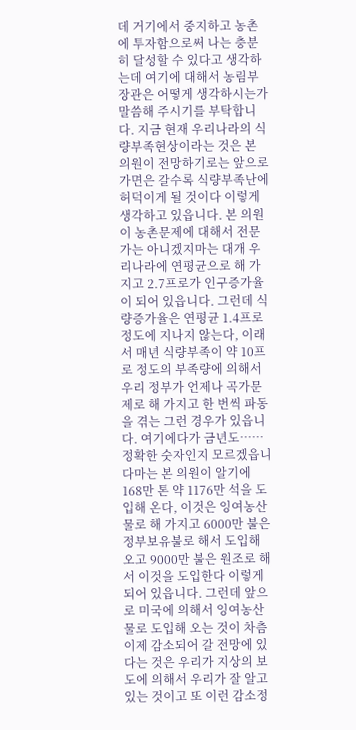데 거기에서 중지하고 농촌에 투자함으로써 나는 충분히 달성할 수 있다고 생각하는데 여기에 대해서 농림부장관은 어떻게 생각하시는가 말씀해 주시기를 부탁합니다. 지금 현재 우리나라의 식량부족현상이라는 것은 본 의원이 전망하기로는 앞으로 가면은 갈수록 식량부족난에 허덕이게 될 것이다 이렇게 생각하고 있읍니다. 본 의원이 농촌문제에 대해서 전문가는 아니겠지마는 대개 우리나라에 연평균으로 해 가지고 2.7프로가 인구증가율이 되어 있읍니다. 그런데 식량증가율은 연평균 1.4프로 정도에 지나지 않는다, 이래서 매년 식량부족이 약 10프로 정도의 부족량에 의해서 우리 정부가 언제나 곡가문제로 해 가지고 한 번씩 파동을 겪는 그런 경우가 있읍니다. 여기에다가 금년도…… 정확한 숫자인지 모르겠읍니다마는 본 의원이 알기에 168만 톤 약 1176만 석을 도입해 온다, 이것은 잉여농산물로 해 가지고 6000만 불은 정부보유불로 해서 도입해 오고 9000만 불은 원조로 해서 이것을 도입한다 이렇게 되어 있읍니다. 그런데 앞으로 미국에 의해서 잉여농산물로 도입해 오는 것이 차츰 이제 감소되어 갈 전망에 있다는 것은 우리가 지상의 보도에 의해서 우리가 잘 알고 있는 것이고 또 이런 감소정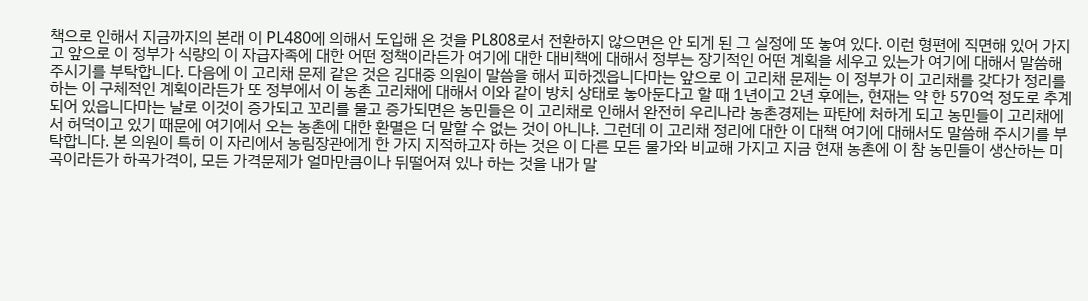책으로 인해서 지금까지의 본래 이 PL480에 의해서 도입해 온 것을 PL808로서 전환하지 않으면은 안 되게 된 그 실정에 또 놓여 있다. 이런 형편에 직면해 있어 가지고 앞으로 이 정부가 식량의 이 자급자족에 대한 어떤 정책이라든가 여기에 대한 대비책에 대해서 정부는 장기적인 어떤 계획을 세우고 있는가 여기에 대해서 말씀해 주시기를 부탁합니다. 다음에 이 고리채 문제 같은 것은 김대중 의원이 말씀을 해서 피하겠읍니다마는 앞으로 이 고리채 문제는 이 정부가 이 고리채를 갖다가 정리를 하는 이 구체적인 계획이라든가 또 정부에서 이 농촌 고리채에 대해서 이와 같이 방치 상태로 놓아둔다고 할 때 1년이고 2년 후에는, 현재는 약 한 570억 정도로 추계되어 있읍니다마는 날로 이것이 증가되고 꼬리를 물고 증가되면은 농민들은 이 고리채로 인해서 완전히 우리나라 농촌경제는 파탄에 처하게 되고 농민들이 고리채에서 허덕이고 있기 때문에 여기에서 오는 농촌에 대한 환멸은 더 말할 수 없는 것이 아니냐. 그런데 이 고리채 정리에 대한 이 대책 여기에 대해서도 말씀해 주시기를 부탁합니다. 본 의원이 특히 이 자리에서 농림장관에게 한 가지 지적하고자 하는 것은 이 다른 모든 물가와 비교해 가지고 지금 현재 농촌에 이 참 농민들이 생산하는 미곡이라든가 하곡가격이, 모든 가격문제가 얼마만큼이나 뒤떨어져 있나 하는 것을 내가 말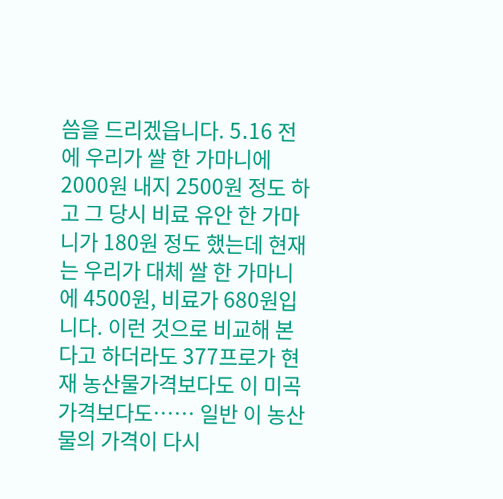씀을 드리겠읍니다. 5․16 전에 우리가 쌀 한 가마니에 2000원 내지 2500원 정도 하고 그 당시 비료 유안 한 가마니가 180원 정도 했는데 현재는 우리가 대체 쌀 한 가마니에 4500원, 비료가 680원입니다. 이런 것으로 비교해 본다고 하더라도 377프로가 현재 농산물가격보다도 이 미곡가격보다도…… 일반 이 농산물의 가격이 다시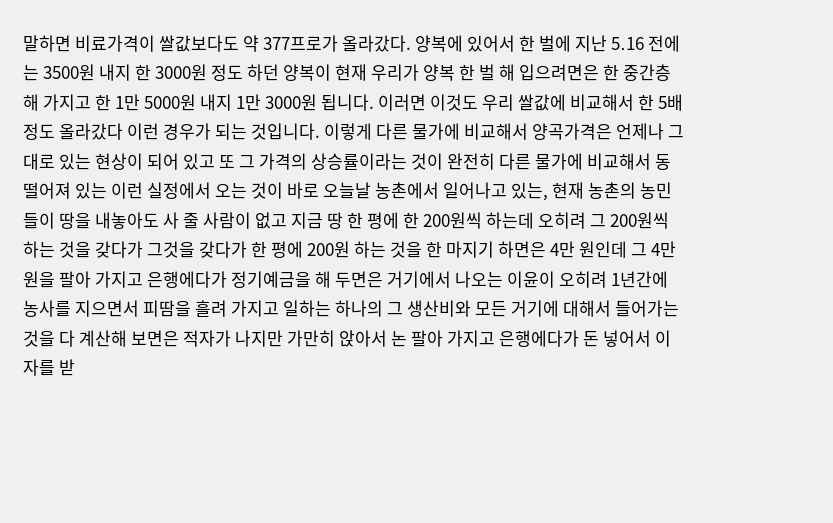말하면 비료가격이 쌀값보다도 약 377프로가 올라갔다. 양복에 있어서 한 벌에 지난 5․16 전에는 3500원 내지 한 3000원 정도 하던 양복이 현재 우리가 양복 한 벌 해 입으려면은 한 중간층 해 가지고 한 1만 5000원 내지 1만 3000원 됩니다. 이러면 이것도 우리 쌀값에 비교해서 한 5배 정도 올라갔다 이런 경우가 되는 것입니다. 이렇게 다른 물가에 비교해서 양곡가격은 언제나 그대로 있는 현상이 되어 있고 또 그 가격의 상승률이라는 것이 완전히 다른 물가에 비교해서 동떨어져 있는 이런 실정에서 오는 것이 바로 오늘날 농촌에서 일어나고 있는, 현재 농촌의 농민들이 땅을 내놓아도 사 줄 사람이 없고 지금 땅 한 평에 한 200원씩 하는데 오히려 그 200원씩 하는 것을 갖다가 그것을 갖다가 한 평에 200원 하는 것을 한 마지기 하면은 4만 원인데 그 4만 원을 팔아 가지고 은행에다가 정기예금을 해 두면은 거기에서 나오는 이윤이 오히려 1년간에 농사를 지으면서 피땀을 흘려 가지고 일하는 하나의 그 생산비와 모든 거기에 대해서 들어가는 것을 다 계산해 보면은 적자가 나지만 가만히 앉아서 논 팔아 가지고 은행에다가 돈 넣어서 이자를 받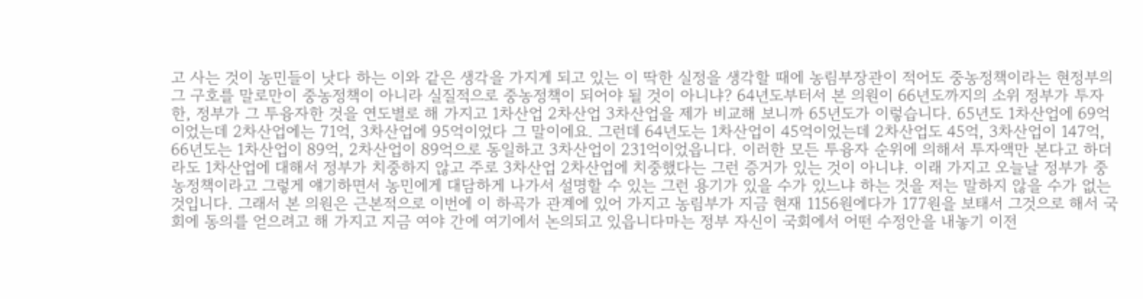고 사는 것이 농민들이 낫다 하는 이와 같은 생각을 가지게 되고 있는 이 딱한 실정을 생각할 때에 농림부장관이 적어도 중농정책이라는 현정부의 그 구호를 말로만이 중농정책이 아니라 실질적으로 중농정책이 되어야 될 것이 아니냐? 64년도부터서 본 의원이 66년도까지의 소위 정부가 투자한, 정부가 그 투융자한 것을 연도별로 해 가지고 1차산업 2차산업 3차산업을 제가 비교해 보니까 65년도가 이렇습니다. 65년도 1차산업에 69억이었는데 2차산업에는 71억, 3차산업에 95억이었다 그 말이에요. 그런데 64년도는 1차산업이 45억이었는데 2차산업도 45억, 3차산업이 147억, 66년도는 1차산업이 89억, 2차산업이 89억으로 동일하고 3차산업이 231억이었읍니다. 이러한 모든 투융자 순위에 의해서 투자액만 본다고 하더라도 1차산업에 대해서 정부가 치중하지 않고 주로 3차산업 2차산업에 치중했다는 그런 증거가 있는 것이 아니냐. 이래 가지고 오늘날 정부가 중농정책이라고 그렇게 얘기하면서 농민에게 대담하게 나가서 설명할 수 있는 그런 용기가 있을 수가 있느냐 하는 것을 저는 말하지 않을 수가 없는 것입니다. 그래서 본 의원은 근본적으로 이번에 이 하곡가 관계에 있어 가지고 농림부가 지금 현재 1156원에다가 177원을 보태서 그것으로 해서 국회에 동의를 얻으려고 해 가지고 지금 여야 간에 여기에서 논의되고 있읍니다마는 정부 자신이 국회에서 어떤 수정안을 내놓기 이전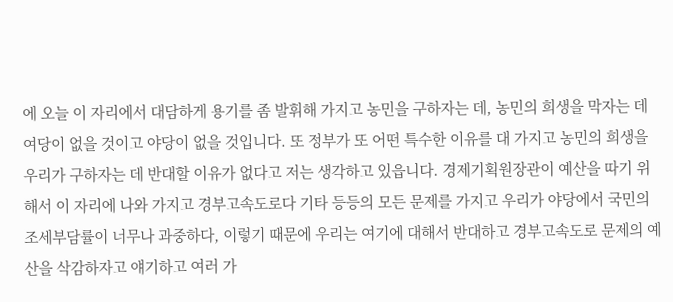에 오늘 이 자리에서 대담하게 용기를 좀 발휘해 가지고 농민을 구하자는 데, 농민의 희생을 막자는 데 여당이 없을 것이고 야당이 없을 것입니다. 또 정부가 또 어떤 특수한 이유를 대 가지고 농민의 희생을 우리가 구하자는 데 반대할 이유가 없다고 저는 생각하고 있읍니다. 경제기획원장관이 예산을 따기 위해서 이 자리에 나와 가지고 경부고속도로다 기타 등등의 모든 문제를 가지고 우리가 야당에서 국민의 조세부담률이 너무나 과중하다, 이렇기 때문에 우리는 여기에 대해서 반대하고 경부고속도로 문제의 예산을 삭감하자고 얘기하고 여러 가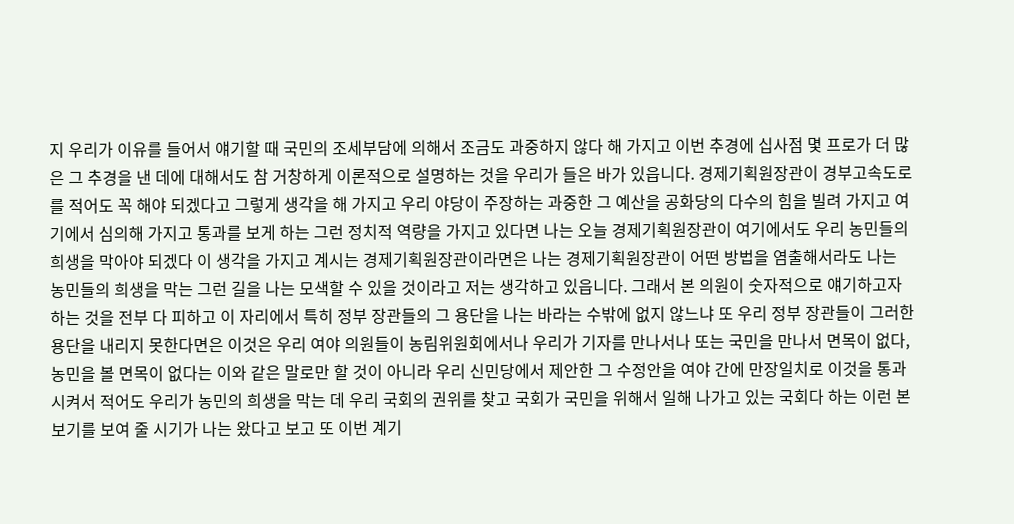지 우리가 이유를 들어서 얘기할 때 국민의 조세부담에 의해서 조금도 과중하지 않다 해 가지고 이번 추경에 십사점 몇 프로가 더 많은 그 추경을 낸 데에 대해서도 참 거창하게 이론적으로 설명하는 것을 우리가 들은 바가 있읍니다. 경제기획원장관이 경부고속도로를 적어도 꼭 해야 되겠다고 그렇게 생각을 해 가지고 우리 야당이 주장하는 과중한 그 예산을 공화당의 다수의 힘을 빌려 가지고 여기에서 심의해 가지고 통과를 보게 하는 그런 정치적 역량을 가지고 있다면 나는 오늘 경제기획원장관이 여기에서도 우리 농민들의 희생을 막아야 되겠다 이 생각을 가지고 계시는 경제기획원장관이라면은 나는 경제기획원장관이 어떤 방법을 염출해서라도 나는 농민들의 희생을 막는 그런 길을 나는 모색할 수 있을 것이라고 저는 생각하고 있읍니다. 그래서 본 의원이 숫자적으로 얘기하고자 하는 것을 전부 다 피하고 이 자리에서 특히 정부 장관들의 그 용단을 나는 바라는 수밖에 없지 않느냐 또 우리 정부 장관들이 그러한 용단을 내리지 못한다면은 이것은 우리 여야 의원들이 농림위원회에서나 우리가 기자를 만나서나 또는 국민을 만나서 면목이 없다, 농민을 볼 면목이 없다는 이와 같은 말로만 할 것이 아니라 우리 신민당에서 제안한 그 수정안을 여야 간에 만장일치로 이것을 통과시켜서 적어도 우리가 농민의 희생을 막는 데 우리 국회의 권위를 찾고 국회가 국민을 위해서 일해 나가고 있는 국회다 하는 이런 본보기를 보여 줄 시기가 나는 왔다고 보고 또 이번 계기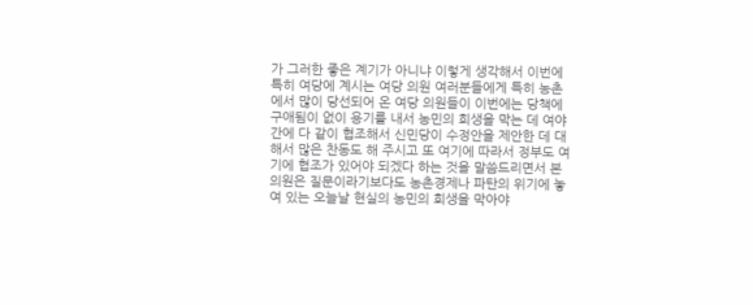가 그러한 좋은 계기가 아니냐 이렇게 생각해서 이번에 특히 여당에 계시는 여당 의원 여러분들에게 특히 농촌에서 많이 당선되어 온 여당 의원들이 이번에는 당책에 구애됨이 없이 용기를 내서 농민의 희생을 막는 데 여야 간에 다 같이 협조해서 신민당이 수정안을 제안한 데 대해서 많은 찬동도 해 주시고 또 여기에 따라서 정부도 여기에 협조가 있어야 되겠다 하는 것을 말씀드리면서 본 의원은 질문이라기보다도 농촌경제나 파탄의 위기에 놓여 있는 오늘날 현실의 농민의 희생을 막아야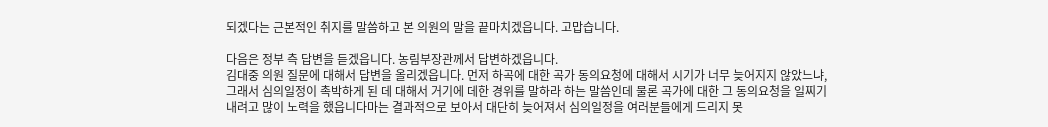되겠다는 근본적인 취지를 말씀하고 본 의원의 말을 끝마치겠읍니다. 고맙습니다.

다음은 정부 측 답변을 듣겠읍니다. 농림부장관께서 답변하겠읍니다.
김대중 의원 질문에 대해서 답변을 올리겠읍니다. 먼저 하곡에 대한 곡가 동의요청에 대해서 시기가 너무 늦어지지 않았느냐, 그래서 심의일정이 촉박하게 된 데 대해서 거기에 데한 경위를 말하라 하는 말씀인데 물론 곡가에 대한 그 동의요청을 일찌기 내려고 많이 노력을 했읍니다마는 결과적으로 보아서 대단히 늦어져서 심의일정을 여러분들에게 드리지 못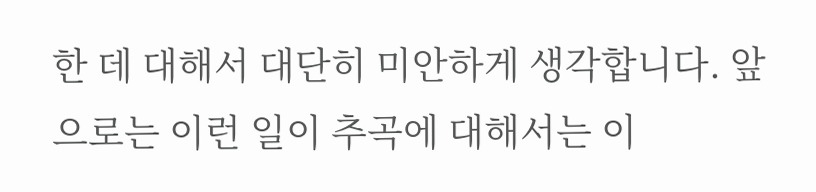한 데 대해서 대단히 미안하게 생각합니다. 앞으로는 이런 일이 추곡에 대해서는 이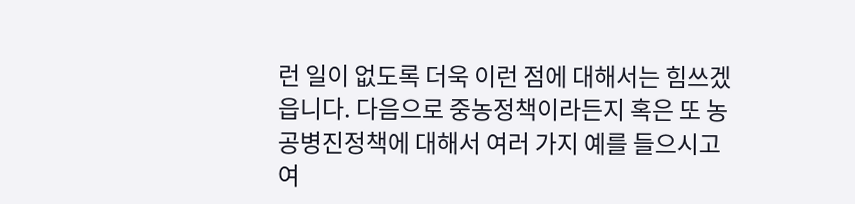런 일이 없도록 더욱 이런 점에 대해서는 힘쓰겠읍니다. 다음으로 중농정책이라든지 혹은 또 농공병진정책에 대해서 여러 가지 예를 들으시고 여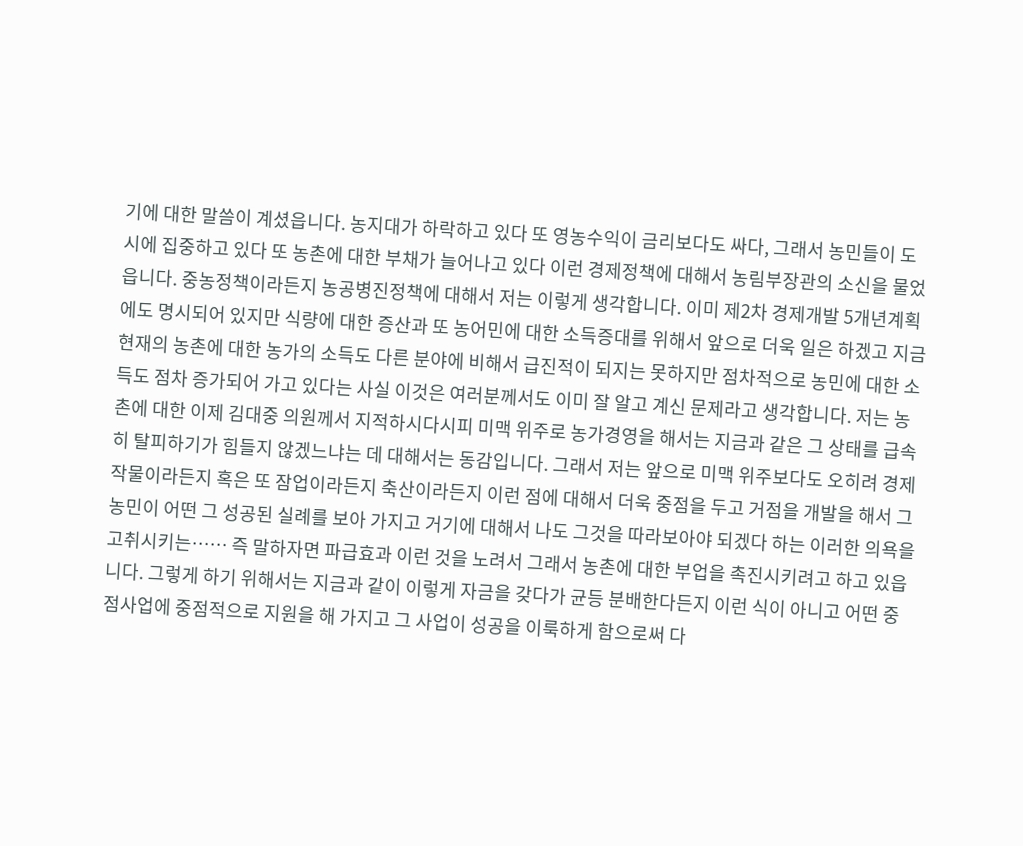기에 대한 말씀이 계셨읍니다. 농지대가 하락하고 있다 또 영농수익이 금리보다도 싸다, 그래서 농민들이 도시에 집중하고 있다 또 농촌에 대한 부채가 늘어나고 있다 이런 경제정책에 대해서 농림부장관의 소신을 물었읍니다. 중농정책이라든지 농공병진정책에 대해서 저는 이렇게 생각합니다. 이미 제2차 경제개발 5개년계획에도 명시되어 있지만 식량에 대한 증산과 또 농어민에 대한 소득증대를 위해서 앞으로 더욱 일은 하겠고 지금 현재의 농촌에 대한 농가의 소득도 다른 분야에 비해서 급진적이 되지는 못하지만 점차적으로 농민에 대한 소득도 점차 증가되어 가고 있다는 사실 이것은 여러분께서도 이미 잘 알고 계신 문제라고 생각합니다. 저는 농촌에 대한 이제 김대중 의원께서 지적하시다시피 미맥 위주로 농가경영을 해서는 지금과 같은 그 상태를 급속히 탈피하기가 힘들지 않겠느냐는 데 대해서는 동감입니다. 그래서 저는 앞으로 미맥 위주보다도 오히려 경제작물이라든지 혹은 또 잠업이라든지 축산이라든지 이런 점에 대해서 더욱 중점을 두고 거점을 개발을 해서 그 농민이 어떤 그 성공된 실례를 보아 가지고 거기에 대해서 나도 그것을 따라보아야 되겠다 하는 이러한 의욕을 고취시키는…… 즉 말하자면 파급효과 이런 것을 노려서 그래서 농촌에 대한 부업을 촉진시키려고 하고 있읍니다. 그렇게 하기 위해서는 지금과 같이 이렇게 자금을 갖다가 균등 분배한다든지 이런 식이 아니고 어떤 중점사업에 중점적으로 지원을 해 가지고 그 사업이 성공을 이룩하게 함으로써 다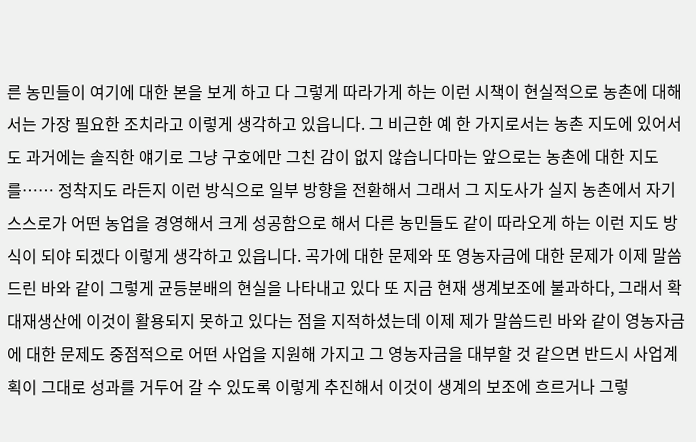른 농민들이 여기에 대한 본을 보게 하고 다 그렇게 따라가게 하는 이런 시책이 현실적으로 농촌에 대해서는 가장 필요한 조치라고 이렇게 생각하고 있읍니다. 그 비근한 예 한 가지로서는 농촌 지도에 있어서도 과거에는 솔직한 얘기로 그냥 구호에만 그친 감이 없지 않습니다마는 앞으로는 농촌에 대한 지도를…… 정착지도 라든지 이런 방식으로 일부 방향을 전환해서 그래서 그 지도사가 실지 농촌에서 자기 스스로가 어떤 농업을 경영해서 크게 성공함으로 해서 다른 농민들도 같이 따라오게 하는 이런 지도 방식이 되야 되겠다 이렇게 생각하고 있읍니다. 곡가에 대한 문제와 또 영농자금에 대한 문제가 이제 말씀드린 바와 같이 그렇게 균등분배의 현실을 나타내고 있다 또 지금 현재 생계보조에 불과하다, 그래서 확대재생산에 이것이 활용되지 못하고 있다는 점을 지적하셨는데 이제 제가 말씀드린 바와 같이 영농자금에 대한 문제도 중점적으로 어떤 사업을 지원해 가지고 그 영농자금을 대부할 것 같으면 반드시 사업계획이 그대로 성과를 거두어 갈 수 있도록 이렇게 추진해서 이것이 생계의 보조에 흐르거나 그렇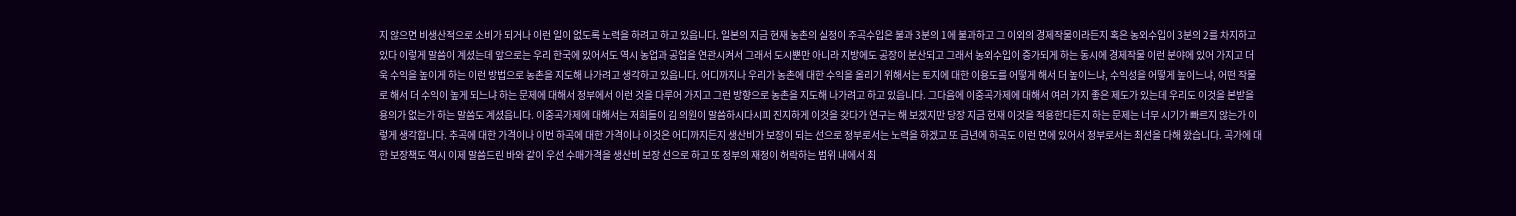지 않으면 비생산적으로 소비가 되거나 이런 일이 없도록 노력을 하려고 하고 있읍니다. 일본의 지금 현재 농촌의 실정이 주곡수입은 불과 3분의 1에 불과하고 그 이외의 경제작물이라든지 혹은 농외수입이 3분의 2를 차지하고 있다 이렇게 말씀이 계셨는데 앞으로는 우리 한국에 있어서도 역시 농업과 공업을 연관시켜서 그래서 도시뿐만 아니라 지방에도 공장이 분산되고 그래서 농외수입이 증가되게 하는 동시에 경제작물 이런 분야에 있어 가지고 더욱 수익을 높이게 하는 이런 방법으로 농촌을 지도해 나가려고 생각하고 있읍니다. 어디까지나 우리가 농촌에 대한 수익을 올리기 위해서는 토지에 대한 이용도를 어떻게 해서 더 높이느냐, 수익성을 어떻게 높이느냐, 어떤 작물로 해서 더 수익이 높게 되느냐 하는 문제에 대해서 정부에서 이런 것을 다루어 가지고 그런 방향으로 농촌을 지도해 나가려고 하고 있읍니다. 그다음에 이중곡가제에 대해서 여러 가지 좋은 제도가 있는데 우리도 이것을 본받을 용의가 없는가 하는 말씀도 계셨읍니다. 이중곡가제에 대해서는 저희들이 김 의원이 말씀하시다시피 진지하게 이것을 갖다가 연구는 해 보겠지만 당장 지금 현재 이것을 적용한다든지 하는 문제는 너무 시기가 빠르지 않는가 이렇게 생각합니다. 추곡에 대한 가격이나 이번 하곡에 대한 가격이나 이것은 어디까지든지 생산비가 보장이 되는 선으로 정부로서는 노력을 하겠고 또 금년에 하곡도 이런 면에 있어서 정부로서는 최선을 다해 왔습니다. 곡가에 대한 보장책도 역시 이제 말씀드린 바와 같이 우선 수매가격을 생산비 보장 선으로 하고 또 정부의 재정이 허락하는 범위 내에서 최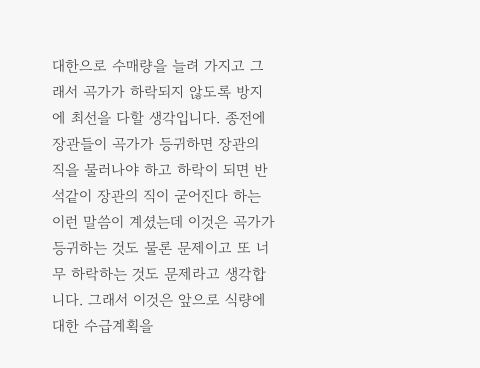대한으로 수매량을 늘려 가지고 그래서 곡가가 하락되지 않도록 방지에 최선을 다할 생각입니다. 종전에 장관들이 곡가가 등귀하면 장관의 직을 물러나야 하고 하락이 되면 반석같이 장관의 직이 굳어진다 하는 이런 말씀이 계셨는데 이것은 곡가가 등귀하는 것도 물론 문제이고 또 너무 하락하는 것도 문제라고 생각합니다. 그래서 이것은 앞으로 식량에 대한 수급계획을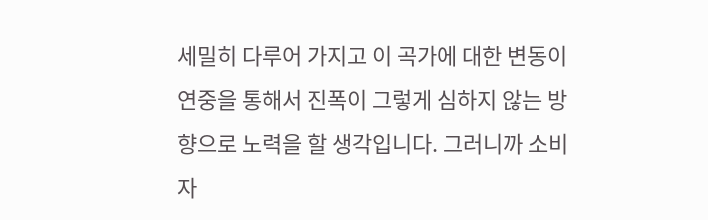세밀히 다루어 가지고 이 곡가에 대한 변동이 연중을 통해서 진폭이 그렇게 심하지 않는 방향으로 노력을 할 생각입니다. 그러니까 소비자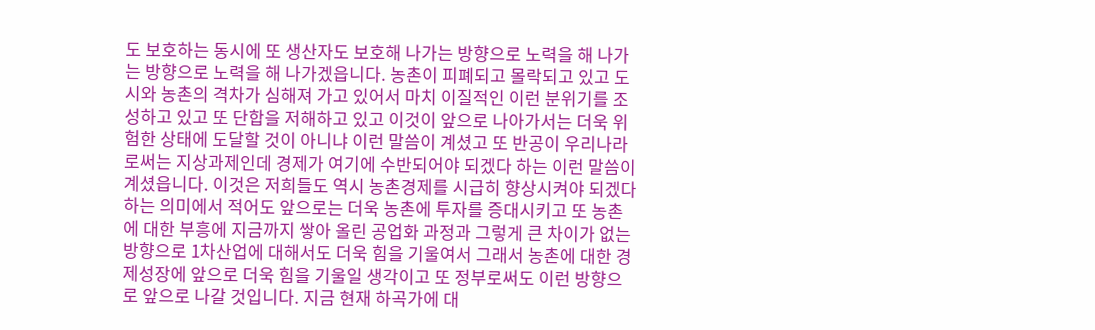도 보호하는 동시에 또 생산자도 보호해 나가는 방향으로 노력을 해 나가는 방향으로 노력을 해 나가겠읍니다. 농촌이 피폐되고 몰락되고 있고 도시와 농촌의 격차가 심해져 가고 있어서 마치 이질적인 이런 분위기를 조성하고 있고 또 단합을 저해하고 있고 이것이 앞으로 나아가서는 더욱 위험한 상태에 도달할 것이 아니냐 이런 말씀이 계셨고 또 반공이 우리나라로써는 지상과제인데 경제가 여기에 수반되어야 되겠다 하는 이런 말씀이 계셨읍니다. 이것은 저희들도 역시 농촌경제를 시급히 향상시켜야 되겠다 하는 의미에서 적어도 앞으로는 더욱 농촌에 투자를 증대시키고 또 농촌에 대한 부흥에 지금까지 쌓아 올린 공업화 과정과 그렇게 큰 차이가 없는 방향으로 1차산업에 대해서도 더욱 힘을 기울여서 그래서 농촌에 대한 경제성장에 앞으로 더욱 힘을 기울일 생각이고 또 정부로써도 이런 방향으로 앞으로 나갈 것입니다. 지금 현재 하곡가에 대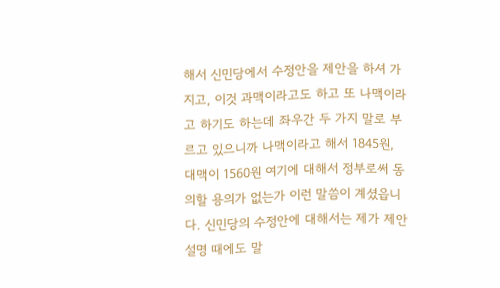해서 신민당에서 수정안을 제안을 하셔 가지고, 이것 과맥이라고도 하고 또 나맥이라고 하기도 하는데 좌우간 두 가지 말로 부르고 있으니까 나맥이라고 해서 1845원, 대맥이 1560원 여기에 대해서 정부로써 동의할 용의가 없는가 이런 말씀이 계셨읍니다. 신민당의 수정안에 대해서는 제가 제안설명 때에도 말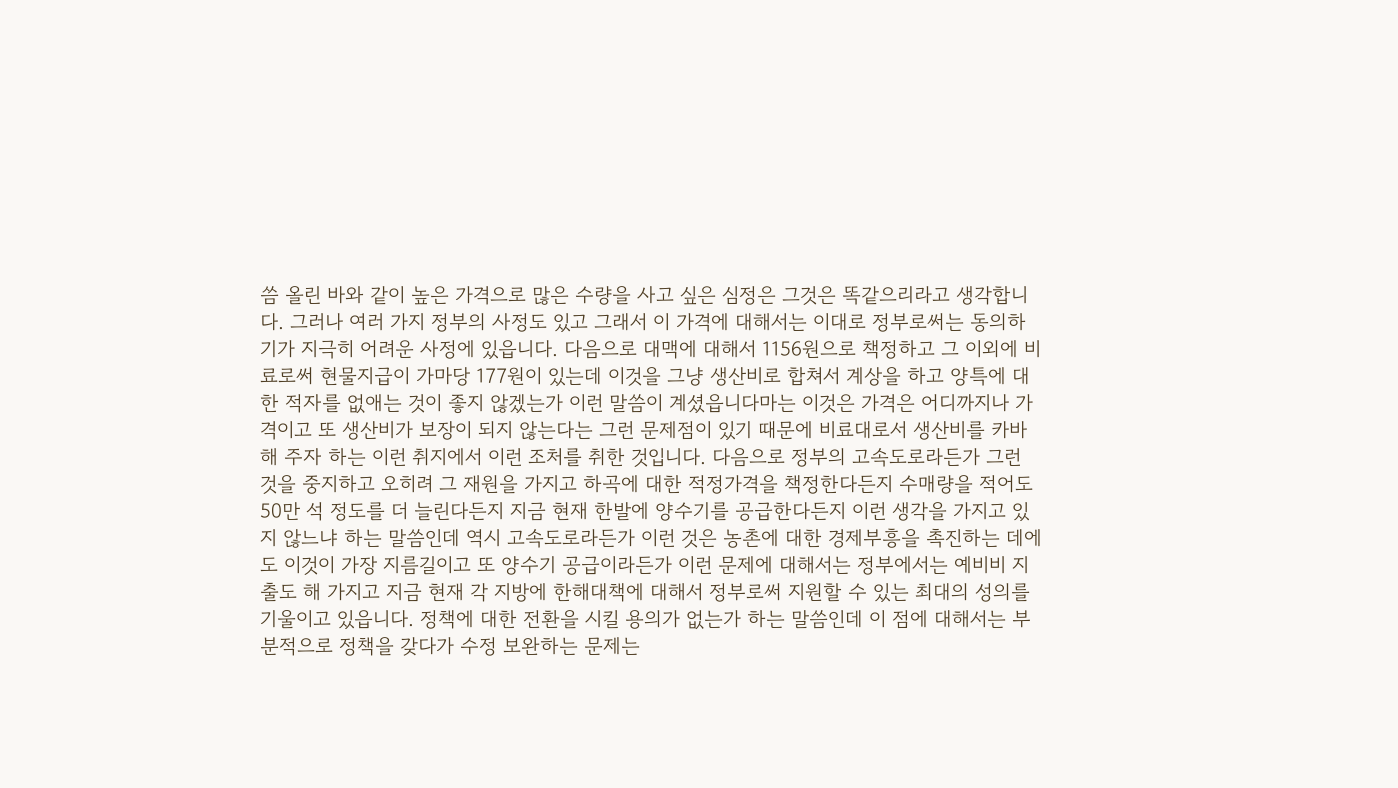씀 올린 바와 같이 높은 가격으로 많은 수량을 사고 싶은 심정은 그것은 똑같으리라고 생각합니다. 그러나 여러 가지 정부의 사정도 있고 그래서 이 가격에 대해서는 이대로 정부로써는 동의하기가 지극히 어려운 사정에 있읍니다. 다음으로 대맥에 대해서 1156원으로 책정하고 그 이외에 비료로써 현물지급이 가마당 177원이 있는데 이것을 그냥 생산비로 합쳐서 계상을 하고 양특에 대한 적자를 없애는 것이 좋지 않겠는가 이런 말씀이 계셨읍니다마는 이것은 가격은 어디까지나 가격이고 또 생산비가 보장이 되지 않는다는 그런 문제점이 있기 때문에 비료대로서 생산비를 카바해 주자 하는 이런 취지에서 이런 조처를 취한 것입니다. 다음으로 정부의 고속도로라든가 그런 것을 중지하고 오히려 그 재원을 가지고 하곡에 대한 적정가격을 책정한다든지 수매량을 적어도 50만 석 정도를 더 늘린다든지 지금 현재 한발에 양수기를 공급한다든지 이런 생각을 가지고 있지 않느냐 하는 말씀인데 역시 고속도로라든가 이런 것은 농촌에 대한 경제부흥을 촉진하는 데에도 이것이 가장 지름길이고 또 양수기 공급이라든가 이런 문제에 대해서는 정부에서는 예비비 지출도 해 가지고 지금 현재 각 지방에 한해대책에 대해서 정부로써 지원할 수 있는 최대의 성의를 기울이고 있읍니다. 정책에 대한 전환을 시킬 용의가 없는가 하는 말씀인데 이 점에 대해서는 부분적으로 정책을 갖다가 수정 보완하는 문제는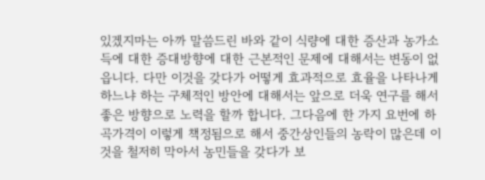있겠지마는 아까 말씀드린 바와 같이 식량에 대한 증산과 농가소득에 대한 증대방향에 대한 근본적인 문제에 대해서는 변동이 없읍니다. 다만 이것을 갖다가 어떻게 효과적으로 효율을 나타나게 하느냐 하는 구체적인 방안에 대해서는 앞으로 더욱 연구를 해서 좋은 방향으로 노력을 할까 합니다. 그다음에 한 가지 요번에 하곡가격이 이렇게 책정됨으로 해서 중간상인들의 농락이 많은데 이것을 철저히 막아서 농민들을 갖다가 보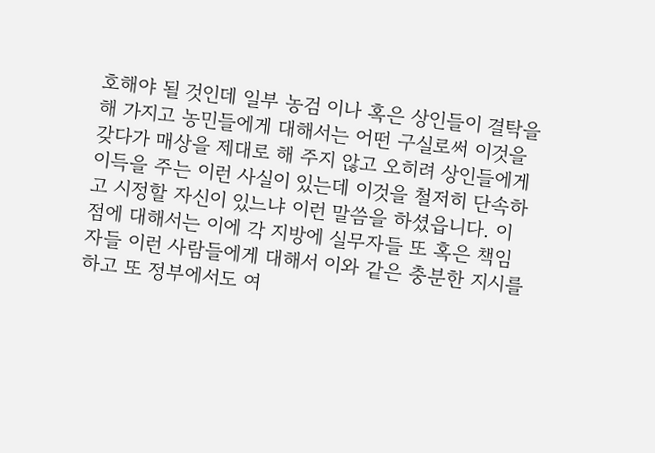호해야 될 것인데 일부 농검 이나 혹은 상인들이 결탁을 해 가지고 농민들에게 대해서는 어떤 구실로써 이것을 갖다가 매상을 제대로 해 주지 않고 오히려 상인들에게 이득을 주는 이런 사실이 있는데 이것을 철저히 단속하고 시정할 자신이 있느냐 이런 말씀을 하셨읍니다. 이 점에 대해서는 이에 각 지방에 실무자들 또 혹은 책임자들 이런 사람들에게 대해서 이와 같은 충분한 지시를 하고 또 정부에서도 여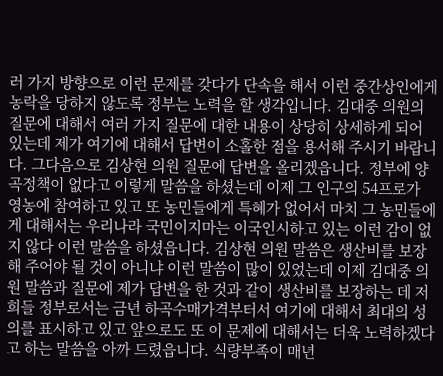러 가지 방향으로 이런 문제를 갖다가 단속을 해서 이런 중간상인에게 농락을 당하지 않도록 정부는 노력을 할 생각입니다. 김대중 의원의 질문에 대해서 여러 가지 질문에 대한 내용이 상당히 상세하게 되어 있는데 제가 여기에 대해서 답변이 소홀한 점을 용서해 주시기 바랍니다. 그다음으로 김상현 의원 질문에 답변을 올리겠읍니다. 정부에 양곡정책이 없다고 이렇게 말씀을 하셨는데 이제 그 인구의 54프로가 영농에 참여하고 있고 또 농민들에게 특혜가 없어서 마치 그 농민들에게 대해서는 우리나라 국민이지마는 이국인시하고 있는 이런 감이 없지 않다 이런 말씀을 하셨읍니다. 김상현 의원 말씀은 생산비를 보장해 주어야 될 것이 아니냐 이런 말씀이 많이 있었는데 이제 김대중 의원 말씀과 질문에 제가 답변을 한 것과 같이 생산비를 보장하는 데 저희들 정부로서는 금년 하곡수매가격부터서 여기에 대해서 최대의 성의를 표시하고 있고 앞으로도 또 이 문제에 대해서는 더욱 노력하겠다고 하는 말씀을 아까 드렸읍니다. 식량부족이 매년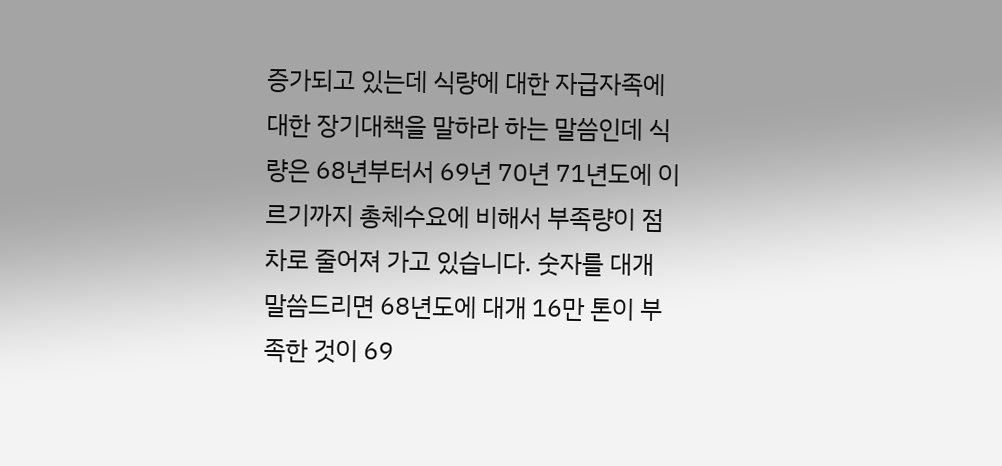증가되고 있는데 식량에 대한 자급자족에 대한 장기대책을 말하라 하는 말씀인데 식량은 68년부터서 69년 70년 71년도에 이르기까지 총체수요에 비해서 부족량이 점차로 줄어져 가고 있습니다. 숫자를 대개 말씀드리면 68년도에 대개 16만 톤이 부족한 것이 69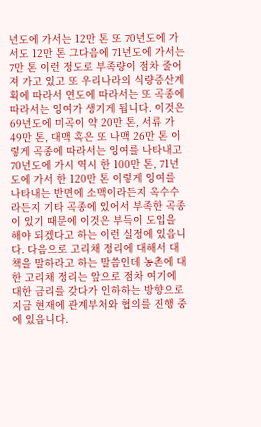년도에 가서는 12만 톤 또 70년도에 가서도 12만 톤 그다음에 71년도에 가서는 7만 톤 이런 정도로 부족량이 점차 줄어져 가고 있고 또 우리나라의 식량증산계획에 따라서 연도에 따라서는 또 곡종에 따라서는 잉여가 생기게 됩니다. 이것은 69년도에 미곡이 약 20만 톤, 서류 가 49만 톤, 대맥 혹은 또 나맥 26만 톤 이렇게 곡종에 따라서는 잉여를 나타내고 70년도에 가시 역시 한 100만 톤, 71년도에 가서 한 120만 톤 이렇게 잉여를 나타내는 반면에 소맥이라든지 옥수수라든지 기타 곡종에 있어서 부족한 곡종이 있기 때문에 이것은 부득이 도입을 해야 되겠다고 하는 이런 실정에 있읍니다. 다음으로 고리채 정리에 대해서 대책을 말하라고 하는 말씀인데 농촌에 대한 고리채 정리는 앞으로 점차 여기에 대한 금리를 갖다가 인하하는 방향으로 지금 현재에 관계부처와 협의를 진행 중에 있읍니다.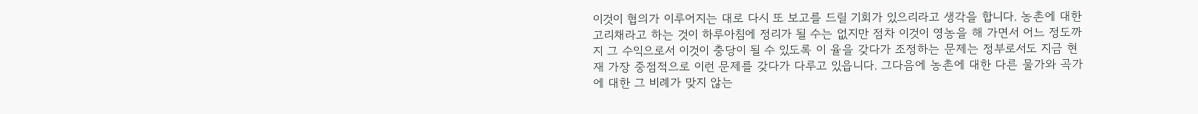이것이 협의가 이루어지는 대로 다시 또 보고를 드릴 기회가 있으리라고 생각을 합니다. 농촌에 대한 고리채라고 하는 것이 하루아침에 정리가 될 수는 없지만 점차 이것이 영농을 해 가면서 어느 정도까지 그 수익으로서 이것이 충당이 될 수 있도록 이 율을 갖다가 조정하는 문제는 정부로서도 지금 현재 가장 중점적으로 이런 문제를 갖다가 다루고 있읍니다. 그다음에 농촌에 대한 다른 물가와 곡가에 대한 그 비례가 맞지 않는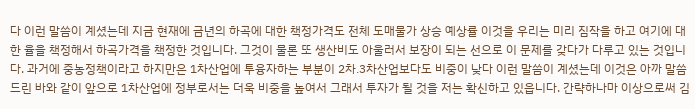다 이런 말씀이 계셨는데 지금 현재에 금년의 하곡에 대한 책정가격도 전체 도매물가 상승 예상률 이것을 우리는 미리 짐작을 하고 여기에 대한 율을 책정해서 하곡가격을 책정한 것입니다. 그것이 물론 또 생산비도 아울러서 보장이 되는 선으로 이 문제를 갖다가 다루고 있는 것입니다. 과거에 중농정책이라고 하지만은 1차산업에 투융자하는 부분이 2차․3차산업보다도 비중이 낮다 이런 말씀이 계셨는데 이것은 아까 말씀드린 바와 같이 앞으로 1차산업에 정부로서는 더욱 비중을 높여서 그래서 투자가 될 것을 저는 확신하고 있읍니다. 간략하나마 이상으로써 김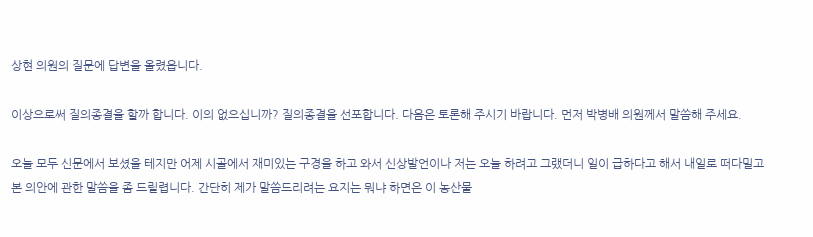상현 의원의 질문에 답변을 올렸읍니다.

이상으로써 질의종결을 할까 합니다. 이의 없으십니까? 질의종결을 선포합니다. 다음은 토론해 주시기 바랍니다. 먼저 박병배 의원께서 말씀해 주세요.

오늘 모두 신문에서 보셨을 테지만 어제 시골에서 재미있는 구경을 하고 와서 신상발언이나 저는 오늘 하려고 그랬더니 일이 급하다고 해서 내일로 떠다밀고 본 의안에 관한 말씀을 좀 드릴렵니다. 간단히 제가 말씀드리려는 요지는 뭐냐 하면은 이 농산물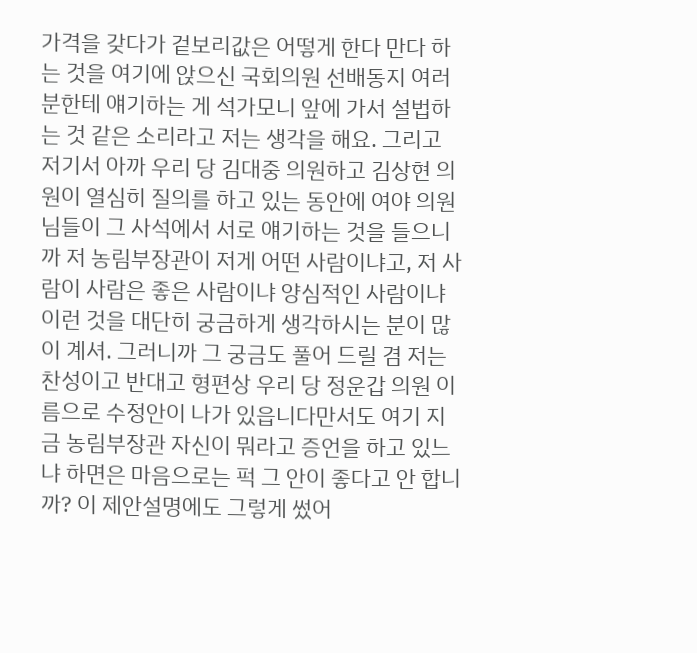가격을 갖다가 겉보리값은 어떻게 한다 만다 하는 것을 여기에 앉으신 국회의원 선배동지 여러분한테 얘기하는 게 석가모니 앞에 가서 설법하는 것 같은 소리라고 저는 생각을 해요. 그리고 저기서 아까 우리 당 김대중 의원하고 김상현 의원이 열심히 질의를 하고 있는 동안에 여야 의원님들이 그 사석에서 서로 얘기하는 것을 들으니까 저 농림부장관이 저게 어떤 사람이냐고, 저 사람이 사람은 좋은 사람이냐 양심적인 사람이냐 이런 것을 대단히 궁금하게 생각하시는 분이 많이 계셔. 그러니까 그 궁금도 풀어 드릴 겸 저는 찬성이고 반대고 형편상 우리 당 정운갑 의원 이름으로 수정안이 나가 있읍니다만서도 여기 지금 농림부장관 자신이 뭐라고 증언을 하고 있느냐 하면은 마음으로는 퍽 그 안이 좋다고 안 합니까? 이 제안설명에도 그렇게 썼어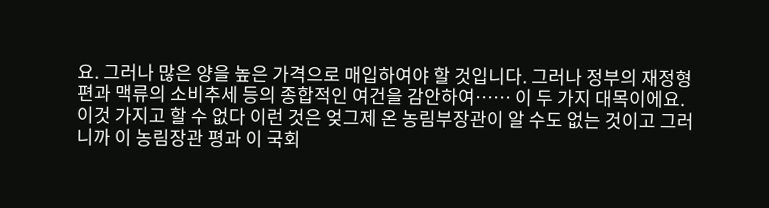요. 그러나 많은 양을 높은 가격으로 매입하여야 할 것입니다. 그러나 정부의 재정형편과 맥류의 소비추세 등의 종합적인 여건을 감안하여…… 이 두 가지 대목이에요. 이것 가지고 할 수 없다 이런 것은 엊그제 온 농림부장관이 알 수도 없는 것이고 그러니까 이 농림장관 평과 이 국회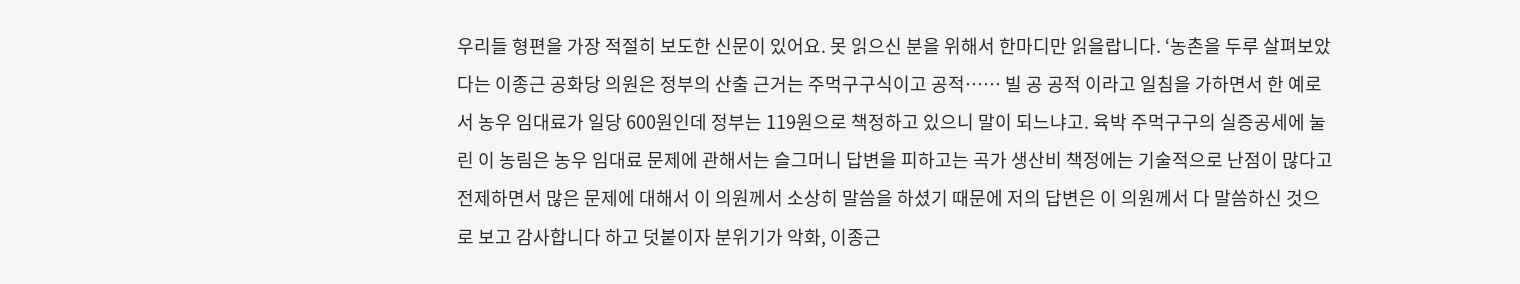우리들 형편을 가장 적절히 보도한 신문이 있어요. 못 읽으신 분을 위해서 한마디만 읽을랍니다. ‘농촌을 두루 살펴보았다는 이종근 공화당 의원은 정부의 산출 근거는 주먹구구식이고 공적…… 빌 공 공적 이라고 일침을 가하면서 한 예로서 농우 임대료가 일당 600원인데 정부는 119원으로 책정하고 있으니 말이 되느냐고. 육박 주먹구구의 실증공세에 눌린 이 농림은 농우 임대료 문제에 관해서는 슬그머니 답변을 피하고는 곡가 생산비 책정에는 기술적으로 난점이 많다고 전제하면서 많은 문제에 대해서 이 의원께서 소상히 말씀을 하셨기 때문에 저의 답변은 이 의원께서 다 말씀하신 것으로 보고 감사합니다 하고 덧붙이자 분위기가 악화, 이종근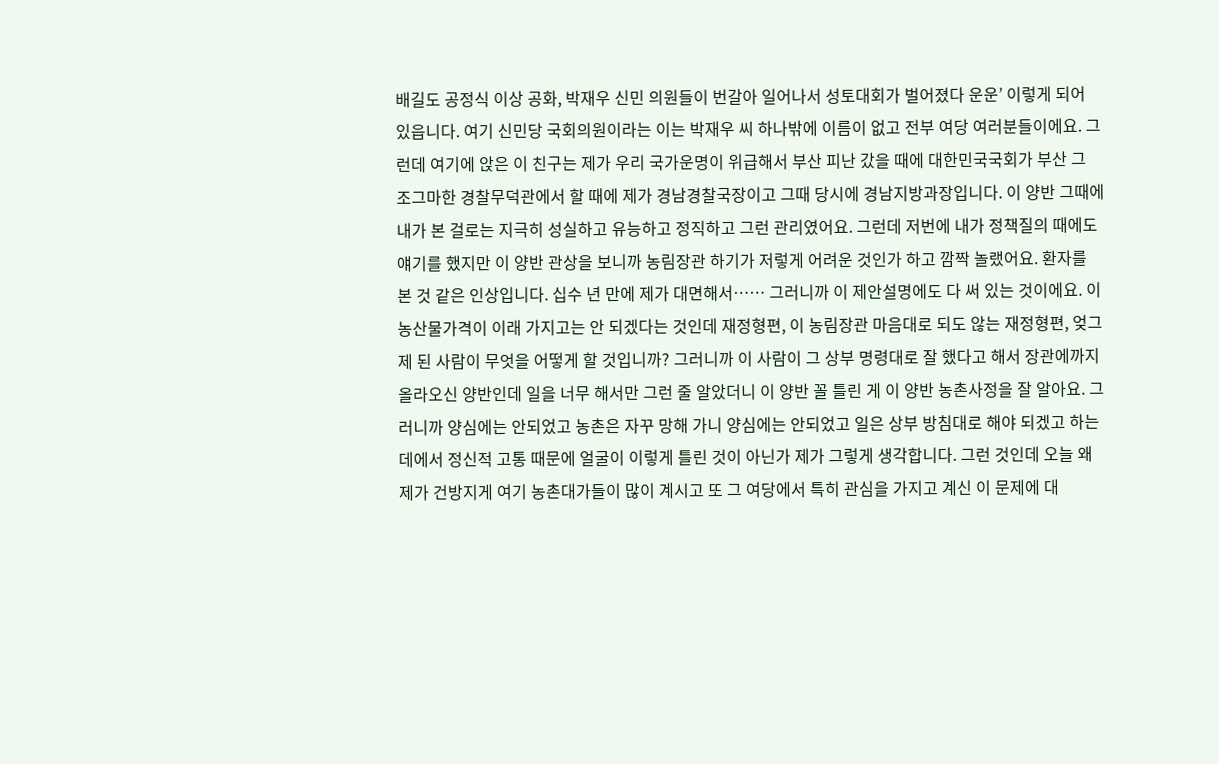배길도 공정식 이상 공화, 박재우 신민 의원들이 번갈아 일어나서 성토대회가 벌어졌다 운운’ 이렇게 되어 있읍니다. 여기 신민당 국회의원이라는 이는 박재우 씨 하나밖에 이름이 없고 전부 여당 여러분들이에요. 그런데 여기에 앉은 이 친구는 제가 우리 국가운명이 위급해서 부산 피난 갔을 때에 대한민국국회가 부산 그 조그마한 경찰무덕관에서 할 때에 제가 경남경찰국장이고 그때 당시에 경남지방과장입니다. 이 양반 그때에 내가 본 걸로는 지극히 성실하고 유능하고 정직하고 그런 관리였어요. 그런데 저번에 내가 정책질의 때에도 얘기를 했지만 이 양반 관상을 보니까 농림장관 하기가 저렇게 어려운 것인가 하고 깜짝 놀랬어요. 환자를 본 것 같은 인상입니다. 십수 년 만에 제가 대면해서…… 그러니까 이 제안설명에도 다 써 있는 것이에요. 이 농산물가격이 이래 가지고는 안 되겠다는 것인데 재정형편, 이 농림장관 마음대로 되도 않는 재정형편, 엊그제 된 사람이 무엇을 어떻게 할 것입니까? 그러니까 이 사람이 그 상부 명령대로 잘 했다고 해서 장관에까지 올라오신 양반인데 일을 너무 해서만 그런 줄 알았더니 이 양반 꼴 틀린 게 이 양반 농촌사정을 잘 알아요. 그러니까 양심에는 안되었고 농촌은 자꾸 망해 가니 양심에는 안되었고 일은 상부 방침대로 해야 되겠고 하는 데에서 정신적 고통 때문에 얼굴이 이렇게 틀린 것이 아닌가 제가 그렇게 생각합니다. 그런 것인데 오늘 왜 제가 건방지게 여기 농촌대가들이 많이 계시고 또 그 여당에서 특히 관심을 가지고 계신 이 문제에 대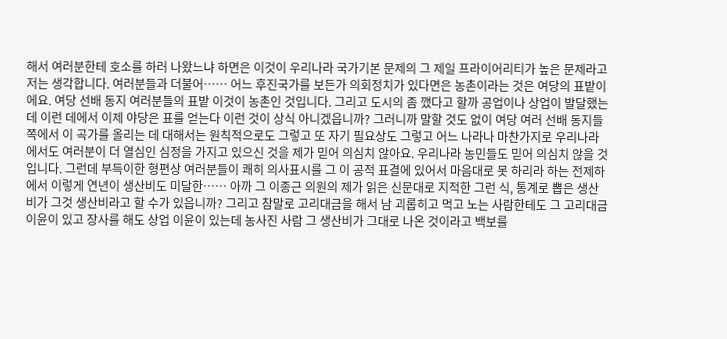해서 여러분한테 호소를 하러 나왔느냐 하면은 이것이 우리나라 국가기본 문제의 그 제일 프라이어리티가 높은 문제라고 저는 생각합니다. 여러분들과 더불어…… 어느 후진국가를 보든가 의회정치가 있다면은 농촌이라는 것은 여당의 표밭이에요. 여당 선배 동지 여러분들의 표밭 이것이 농촌인 것입니다. 그리고 도시의 좀 깼다고 할까 공업이나 상업이 발달했는데 이런 데에서 이제 야당은 표를 얻는다 이런 것이 상식 아니겠읍니까? 그러니까 말할 것도 없이 여당 여러 선배 동지들 쪽에서 이 곡가를 올리는 데 대해서는 원칙적으로도 그렇고 또 자기 필요상도 그렇고 어느 나라나 마찬가지로 우리나라에서도 여러분이 더 열심인 심정을 가지고 있으신 것을 제가 믿어 의심치 않아요. 우리나라 농민들도 믿어 의심치 않을 것입니다. 그런데 부득이한 형편상 여러분들이 쾌히 의사표시를 그 이 공적 표결에 있어서 마음대로 못 하리라 하는 전제하에서 이렇게 연년이 생산비도 미달한…… 아까 그 이종근 의원의 제가 읽은 신문대로 지적한 그런 식, 통계로 뽑은 생산비가 그것 생산비라고 할 수가 있읍니까? 그리고 참말로 고리대금을 해서 남 괴롭히고 먹고 노는 사람한테도 그 고리대금 이윤이 있고 장사를 해도 상업 이윤이 있는데 농사진 사람 그 생산비가 그대로 나온 것이라고 백보를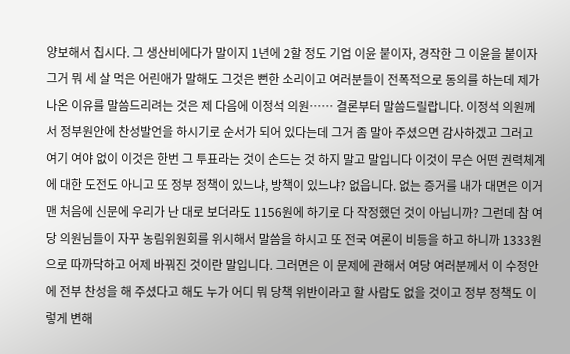양보해서 칩시다. 그 생산비에다가 말이지 1년에 2할 정도 기업 이윤 붙이자, 경작한 그 이윤을 붙이자 그거 뭐 세 살 먹은 어린애가 말해도 그것은 뻔한 소리이고 여러분들이 전폭적으로 동의를 하는데 제가 나온 이유를 말씀드리려는 것은 제 다음에 이정석 의원…… 결론부터 말씀드릴랍니다. 이정석 의원께서 정부원안에 찬성발언을 하시기로 순서가 되어 있다는데 그거 좀 말아 주셨으면 감사하겠고 그러고 여기 여야 없이 이것은 한번 그 투표라는 것이 손드는 것 하지 말고 말입니다 이것이 무슨 어떤 권력체계에 대한 도전도 아니고 또 정부 정책이 있느냐, 방책이 있느냐? 없읍니다. 없는 증거를 내가 대면은 이거 맨 처음에 신문에 우리가 난 대로 보더라도 1156원에 하기로 다 작정했던 것이 아닙니까? 그런데 참 여당 의원님들이 자꾸 농림위원회를 위시해서 말씀을 하시고 또 전국 여론이 비등을 하고 하니까 1333원으로 따까닥하고 어제 바꿔진 것이란 말입니다. 그러면은 이 문제에 관해서 여당 여러분께서 이 수정안에 전부 찬성을 해 주셨다고 해도 누가 어디 뭐 당책 위반이라고 할 사람도 없을 것이고 정부 정책도 이렇게 변해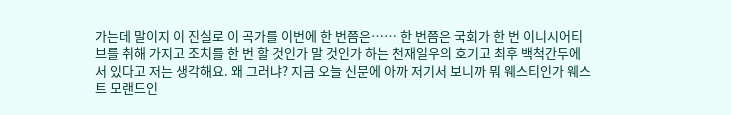가는데 말이지 이 진실로 이 곡가를 이번에 한 번쯤은…… 한 번쯤은 국회가 한 번 이니시어티브를 취해 가지고 조치를 한 번 할 것인가 말 것인가 하는 천재일우의 호기고 최후 백척간두에 서 있다고 저는 생각해요. 왜 그러냐? 지금 오늘 신문에 아까 저기서 보니까 뭐 웨스티인가 웨스트 모랜드인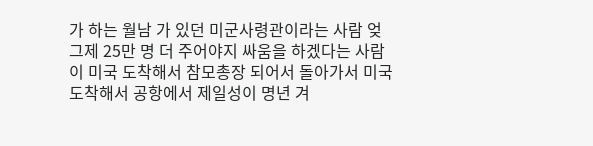가 하는 월남 가 있던 미군사령관이라는 사람 엊그제 25만 명 더 주어야지 싸움을 하겠다는 사람이 미국 도착해서 참모총장 되어서 돌아가서 미국 도착해서 공항에서 제일성이 명년 겨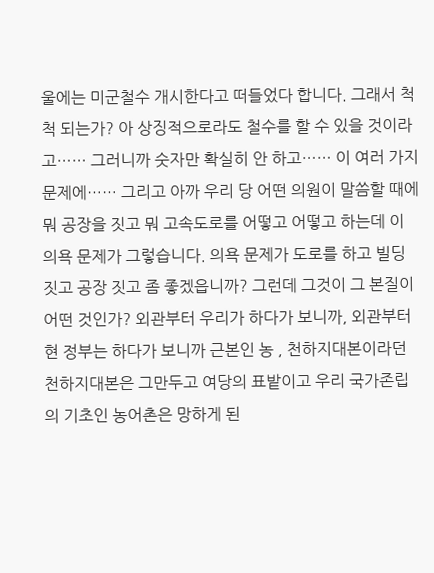울에는 미군철수 개시한다고 떠들었다 합니다. 그래서 척척 되는가? 아 상징적으로라도 철수를 할 수 있을 것이라고…… 그러니까 숫자만 확실히 안 하고…… 이 여러 가지 문제에…… 그리고 아까 우리 당 어떤 의원이 말씀할 때에 뭐 공장을 짓고 뭐 고속도로를 어떻고 어떻고 하는데 이 의욕 문제가 그렇습니다. 의욕 문제가 도로를 하고 빌딩 짓고 공장 짓고 좀 좋겠읍니까? 그런데 그것이 그 본질이 어떤 것인가? 외관부터 우리가 하다가 보니까, 외관부터 현 정부는 하다가 보니까 근본인 농 , 천하지대본이라던 천하지대본은 그만두고 여당의 표밭이고 우리 국가존립의 기초인 농어촌은 망하게 된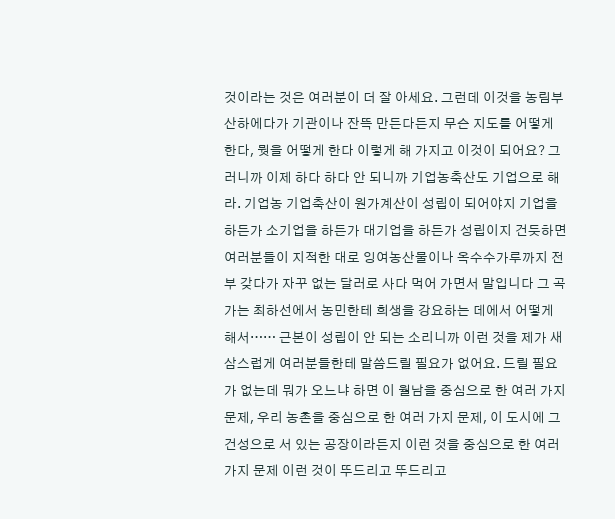것이라는 것은 여러분이 더 잘 아세요. 그런데 이것을 농림부 산하에다가 기관이나 잔뜩 만든다든지 무슨 지도를 어떻게 한다, 뭣을 어떻게 한다 이렇게 해 가지고 이것이 되어요? 그러니까 이제 하다 하다 안 되니까 기업농축산도 기업으로 해라. 기업농 기업축산이 원가계산이 성립이 되어야지 기업을 하든가 소기업을 하든가 대기업을 하든가 성립이지 건듯하면 여러분들이 지적한 대로 잉여농산물이나 옥수수가루까지 전부 갖다가 자꾸 없는 달러로 사다 먹어 가면서 말입니다 그 곡가는 최하선에서 농민한테 희생을 강요하는 데에서 어떻게 해서…… 근본이 성립이 안 되는 소리니까 이런 것을 제가 새삼스럽게 여러분들한테 말씀드릴 필요가 없어요. 드릴 필요가 없는데 뭐가 오느냐 하면 이 월남을 중심으로 한 여러 가지 문제, 우리 농촌을 중심으로 한 여러 가지 문제, 이 도시에 그 건성으로 서 있는 공장이라든지 이런 것을 중심으로 한 여러 가지 문제 이런 것이 뚜드리고 뚜드리고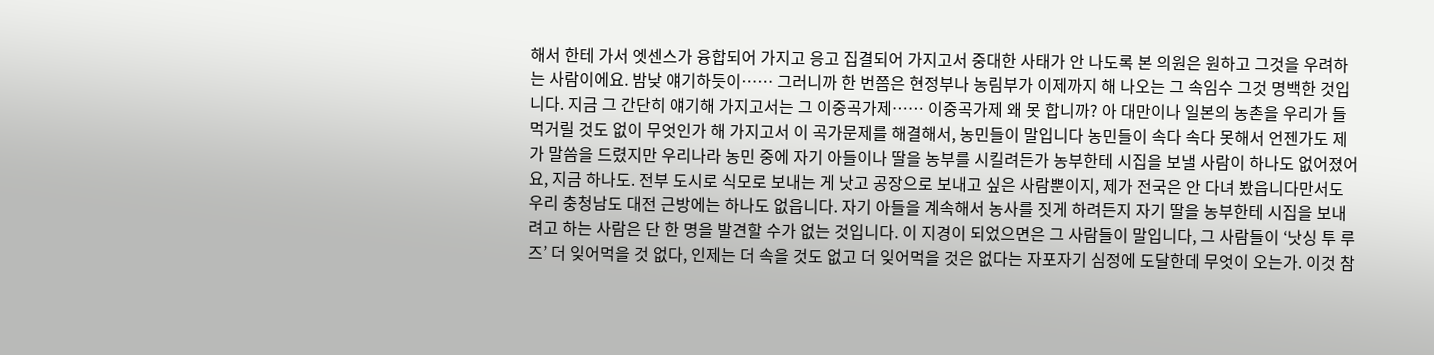해서 한테 가서 엣센스가 융합되어 가지고 응고 집결되어 가지고서 중대한 사태가 안 나도록 본 의원은 원하고 그것을 우려하는 사람이에요. 밤낮 얘기하듯이…… 그러니까 한 번쯤은 현정부나 농림부가 이제까지 해 나오는 그 속임수 그것 명백한 것입니다. 지금 그 간단히 얘기해 가지고서는 그 이중곡가제…… 이중곡가제 왜 못 합니까? 아 대만이나 일본의 농촌을 우리가 들먹거릴 것도 없이 무엇인가 해 가지고서 이 곡가문제를 해결해서, 농민들이 말입니다 농민들이 속다 속다 못해서 언젠가도 제가 말씀을 드렸지만 우리나라 농민 중에 자기 아들이나 딸을 농부를 시킬려든가 농부한테 시집을 보낼 사람이 하나도 없어졌어요, 지금 하나도. 전부 도시로 식모로 보내는 게 낫고 공장으로 보내고 싶은 사람뿐이지, 제가 전국은 안 다녀 봤읍니다만서도 우리 충청남도 대전 근방에는 하나도 없읍니다. 자기 아들을 계속해서 농사를 짓게 하려든지 자기 딸을 농부한테 시집을 보내려고 하는 사람은 단 한 명을 발견할 수가 없는 것입니다. 이 지경이 되었으면은 그 사람들이 말입니다, 그 사람들이 ‘낫싱 투 루즈’ 더 잊어먹을 것 없다, 인제는 더 속을 것도 없고 더 잊어먹을 것은 없다는 자포자기 심정에 도달한데 무엇이 오는가. 이것 참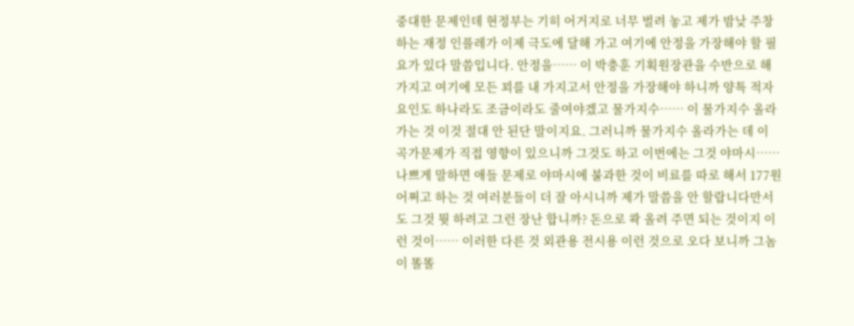중대한 문제인데 현정부는 기히 어거지로 너무 벌려 놓고 제가 밤낮 주창하는 재정 인플레가 이제 극도에 달해 가고 여기에 안정을 가장해야 할 필요가 있다 말씀입니다. 안정을…… 이 박충훈 기획원장관을 수반으로 해 가지고 여기에 모든 꾀를 내 가지고서 안정을 가장해야 하니까 양특 적자요인도 하나라도 조금이라도 줄여야겠고 물가지수…… 이 물가지수 올라가는 것 이것 절대 안 된단 말이지요. 그러니까 물가지수 올라가는 데 이 곡가문제가 직접 영향이 있으니까 그것도 하고 이번에는 그것 야마시…… 나쁘게 말하면 애들 문제로 야마시에 불과한 것이 비료를 따로 해서 177원 어쩌고 하는 것 여러분들이 더 잘 아시니까 제가 말씀을 안 할랍니다만서도 그것 뭣 하려고 그런 장난 합니까? 돈으로 콱 올려 주면 되는 것이지 이런 것이…… 이러한 다른 것 외관용 전시용 이런 것으로 오다 보니까 그놈이 똘똘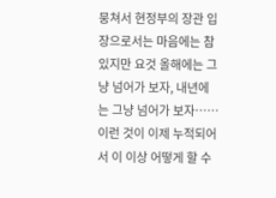뭉쳐서 현정부의 장관 입장으로서는 마음에는 참 있지만 요것 올해에는 그냥 넘어가 보자, 내년에는 그냥 넘어가 보자…… 이런 것이 이제 누적되어서 이 이상 어떻게 할 수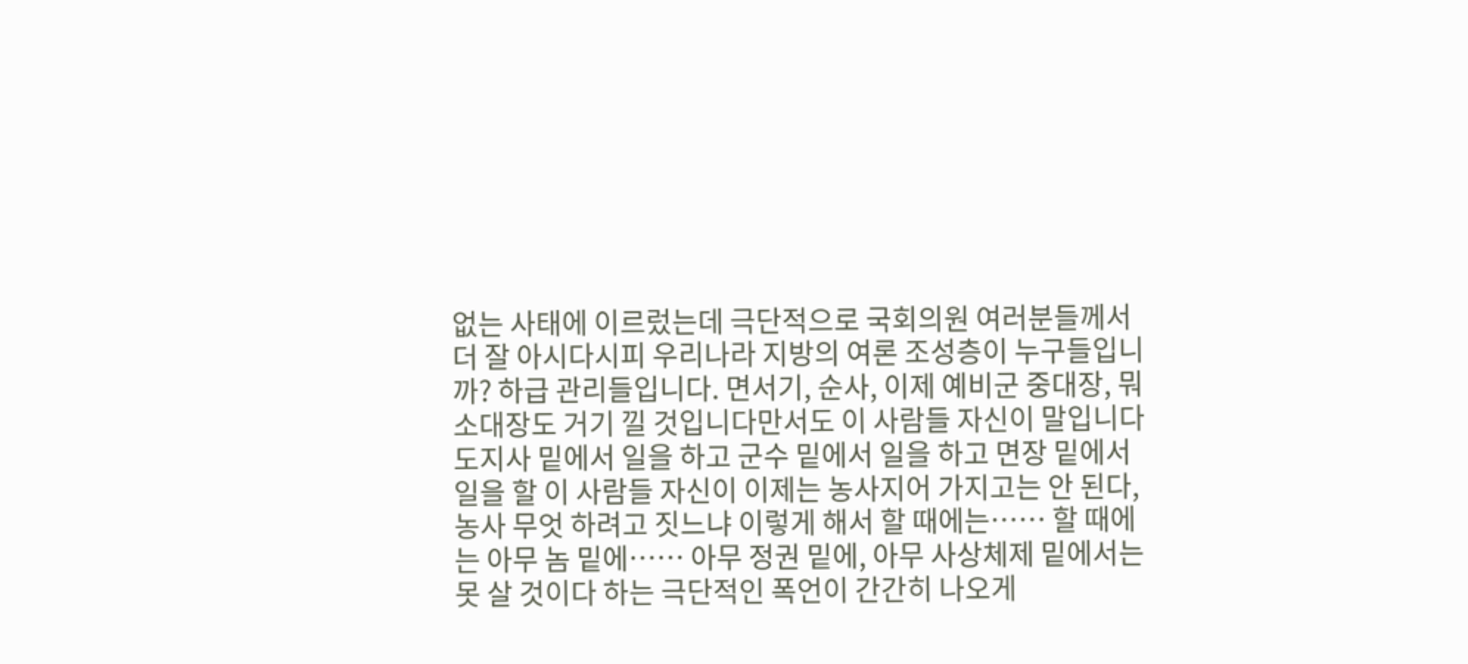없는 사태에 이르렀는데 극단적으로 국회의원 여러분들께서 더 잘 아시다시피 우리나라 지방의 여론 조성층이 누구들입니까? 하급 관리들입니다. 면서기, 순사, 이제 예비군 중대장, 뭐 소대장도 거기 낄 것입니다만서도 이 사람들 자신이 말입니다 도지사 밑에서 일을 하고 군수 밑에서 일을 하고 면장 밑에서 일을 할 이 사람들 자신이 이제는 농사지어 가지고는 안 된다, 농사 무엇 하려고 짓느냐 이렇게 해서 할 때에는…… 할 때에는 아무 놈 밑에…… 아무 정권 밑에, 아무 사상체제 밑에서는 못 살 것이다 하는 극단적인 폭언이 간간히 나오게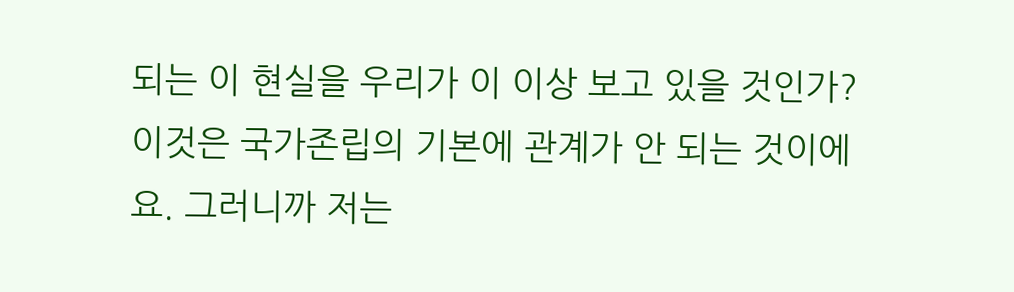되는 이 현실을 우리가 이 이상 보고 있을 것인가? 이것은 국가존립의 기본에 관계가 안 되는 것이에요. 그러니까 저는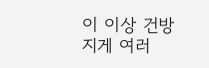이 이상 건방지게 여러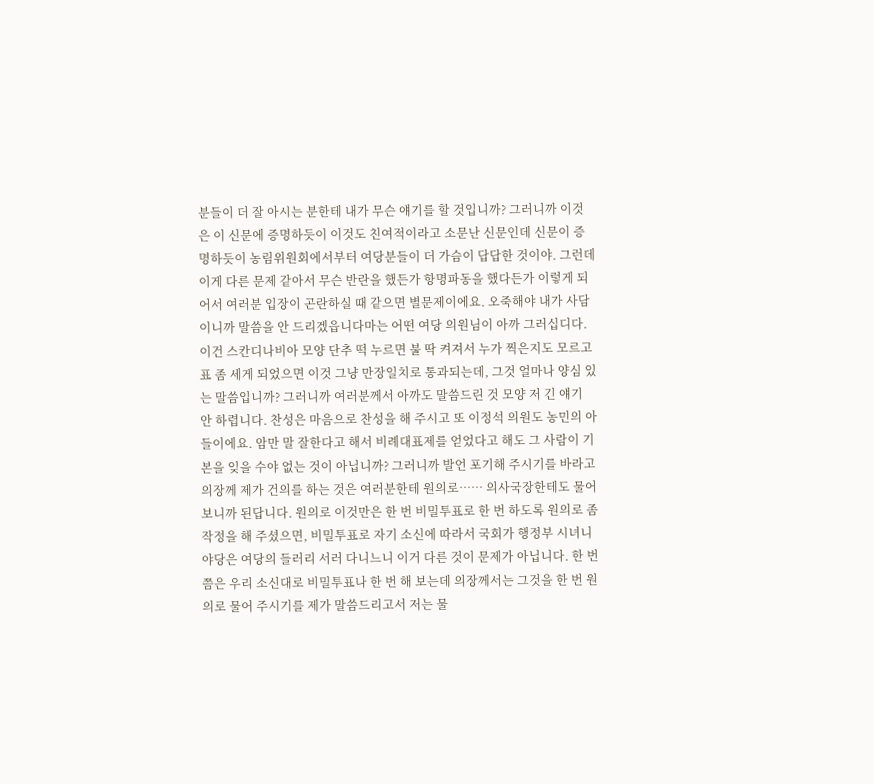분들이 더 잘 아시는 분한테 내가 무슨 얘기를 할 것입니까? 그러니까 이것은 이 신문에 증명하듯이 이것도 친여적이라고 소문난 신문인데 신문이 증명하듯이 농림위원회에서부터 여당분들이 더 가슴이 답답한 것이야. 그런데 이게 다른 문제 같아서 무슨 반란을 했든가 항명파동을 했다든가 이렇게 되어서 여러분 입장이 곤란하실 때 같으면 별문제이에요. 오죽해야 내가 사담이니까 말씀을 안 드리겠읍니다마는 어떤 여당 의원님이 아까 그러십디다. 이건 스칸디나비아 모양 단추 떡 누르면 불 딱 켜져서 누가 찍은지도 모르고 표 좀 세게 되었으면 이것 그냥 만장일치로 통과되는데, 그것 얼마나 양심 있는 말씀입니까? 그러니까 여러분께서 아까도 말씀드린 것 모양 저 긴 얘기 안 하렵니다. 찬성은 마음으로 찬성을 해 주시고 또 이정석 의원도 농민의 아들이에요. 암만 말 잘한다고 해서 비례대표제를 얻었다고 해도 그 사람이 기본을 잊을 수야 없는 것이 아닙니까? 그러니까 발언 포기해 주시기를 바라고 의장께 제가 건의를 하는 것은 여러분한테 원의로…… 의사국장한테도 물어보니까 된답니다. 원의로 이것만은 한 번 비밀투표로 한 번 하도록 원의로 좀 작정을 해 주셨으면, 비밀투표로 자기 소신에 따라서 국회가 행정부 시녀니 야당은 여당의 들러리 서러 다니느니 이거 다른 것이 문제가 아닙니다. 한 번쯤은 우리 소신대로 비밀투표나 한 번 해 보는데 의장께서는 그것을 한 번 원의로 물어 주시기를 제가 말씀드리고서 저는 물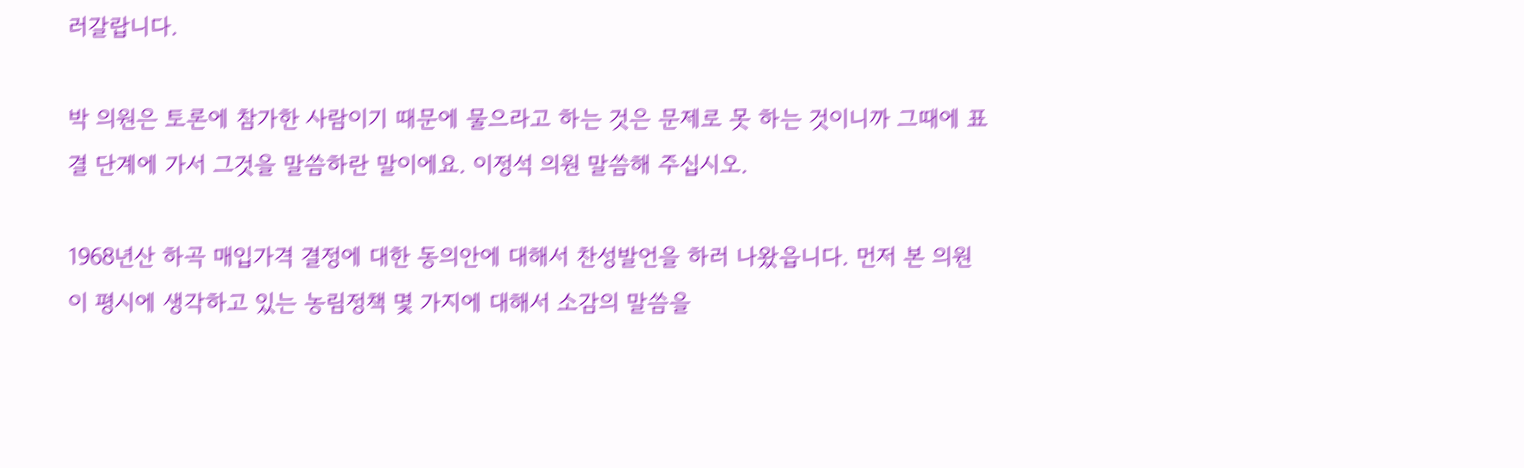러갈랍니다.

박 의원은 토론에 참가한 사람이기 때문에 물으라고 하는 것은 문제로 못 하는 것이니까 그때에 표결 단계에 가서 그것을 말씀하란 말이에요. 이정석 의원 말씀해 주십시오.

1968년산 하곡 매입가격 결정에 대한 동의안에 대해서 찬성발언을 하러 나왔읍니다. 먼저 본 의원이 평시에 생각하고 있는 농림정책 몇 가지에 대해서 소감의 말씀을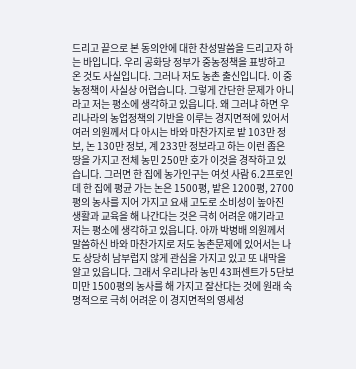드리고 끝으로 본 동의안에 대한 찬성말씀을 드리고자 하는 바입니다. 우리 공화당 정부가 중농정책을 표방하고 온 것도 사실입니다. 그러나 저도 농촌 출신입니다. 이 중농정책이 사실상 어렵습니다. 그렇게 간단한 문제가 아니라고 저는 평소에 생각하고 있읍니다. 왜 그러냐 하면 우리나라의 농업정책의 기반을 이루는 경지면적에 있어서 여러 의원께서 다 아시는 바와 마찬가지로 밭 103만 정보, 논 130만 정보, 계 233만 정보라고 하는 이런 좁은 땅을 가지고 전체 농민 250만 호가 이것을 경작하고 있습니다. 그러면 한 집에 농가인구는 여섯 사람 6.2프로인데 한 집에 평균 가는 논은 1500평, 밭은 1200평, 2700평의 농사를 지어 가지고 요새 고도로 소비성이 높아진 생활과 교육을 해 나간다는 것은 극히 어려운 얘기라고 저는 평소에 생각하고 있읍니다. 아까 박병배 의원께서 말씀하신 바와 마찬가지로 저도 농촌문제에 있어서는 나도 상당히 남부럽지 않게 관심을 가지고 있고 또 내막을 알고 있읍니다. 그래서 우리나라 농민 43퍼센트가 5단보 미만 1500평의 농사를 해 가지고 잘산다는 것에 원래 숙명적으로 극히 어려운 이 경지면적의 영세성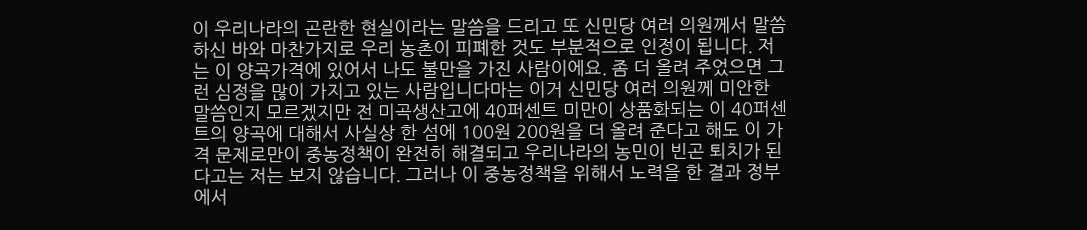이 우리나라의 곤란한 현실이라는 말씀을 드리고 또 신민당 여러 의원께서 말씀하신 바와 마찬가지로 우리 농촌이 피폐한 것도 부분적으로 인정이 됩니다. 저는 이 양곡가격에 있어서 나도 불만을 가진 사람이에요. 좀 더 올려 주었으면 그런 심정을 많이 가지고 있는 사람입니다마는 이거 신민당 여러 의원께 미안한 말씀인지 모르겠지만 전 미곡생산고에 40퍼센트 미만이 상품화되는 이 40퍼센트의 양곡에 대해서 사실상 한 섬에 100원 200원을 더 올려 준다고 해도 이 가격 문제로만이 중농정책이 완전히 해결되고 우리나라의 농민이 빈곤 퇴치가 된다고는 저는 보지 않습니다. 그러나 이 중농정책을 위해서 노력을 한 결과 정부에서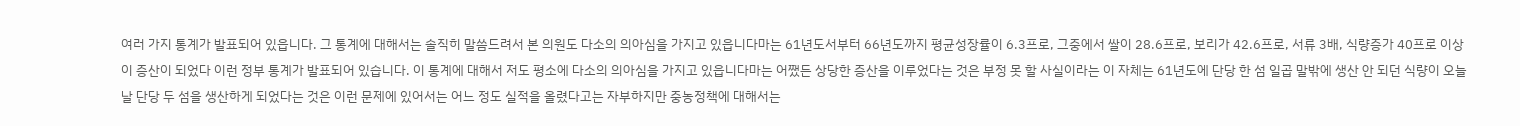여러 가지 통계가 발표되어 있읍니다. 그 통계에 대해서는 솔직히 말씀드려서 본 의원도 다소의 의아심을 가지고 있읍니다마는 61년도서부터 66년도까지 평균성장률이 6.3프로, 그중에서 쌀이 28.6프로, 보리가 42.6프로, 서류 3배, 식량증가 40프로 이상이 증산이 되었다 이런 정부 통계가 발표되어 있습니다. 이 통계에 대해서 저도 평소에 다소의 의아심을 가지고 있읍니다마는 어쨌든 상당한 증산을 이루었다는 것은 부정 못 할 사실이라는 이 자체는 61년도에 단당 한 섬 일곱 말밖에 생산 안 되던 식량이 오늘날 단당 두 섬을 생산하게 되었다는 것은 이런 문제에 있어서는 어느 정도 실적을 올렸다고는 자부하지만 중농정책에 대해서는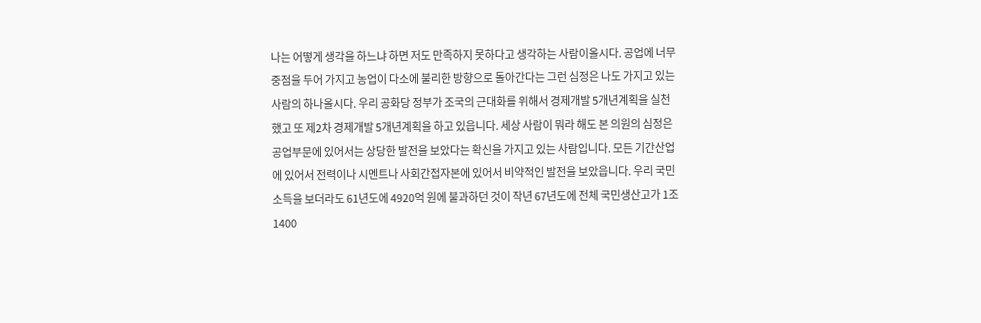나는 어떻게 생각을 하느냐 하면 저도 만족하지 못하다고 생각하는 사람이올시다. 공업에 너무 중점을 두어 가지고 농업이 다소에 불리한 방향으로 돌아간다는 그런 심정은 나도 가지고 있는 사람의 하나올시다. 우리 공화당 정부가 조국의 근대화를 위해서 경제개발 5개년계획을 실천했고 또 제2차 경제개발 5개년계획을 하고 있읍니다. 세상 사람이 뭐라 해도 본 의원의 심정은 공업부문에 있어서는 상당한 발전을 보았다는 확신을 가지고 있는 사람입니다. 모든 기간산업에 있어서 전력이나 시멘트나 사회간접자본에 있어서 비약적인 발전을 보았읍니다. 우리 국민소득을 보더라도 61년도에 4920억 원에 불과하던 것이 작년 67년도에 전체 국민생산고가 1조 1400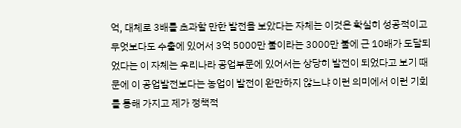억, 대체로 3배를 초과할 만한 발전을 보았다는 자체는 이것은 확실히 성공적이고 무엇보다도 수출에 있어서 3억 5000만 불이라는 3000만 불에 근 10배가 도달되었다는 이 자체는 우리나라 공업부문에 있어서는 상당히 발전이 되었다고 보기 때문에 이 공업발전보다는 농업이 발전이 완만하지 않느냐 이런 의미에서 이런 기회를 통해 가지고 제가 정책적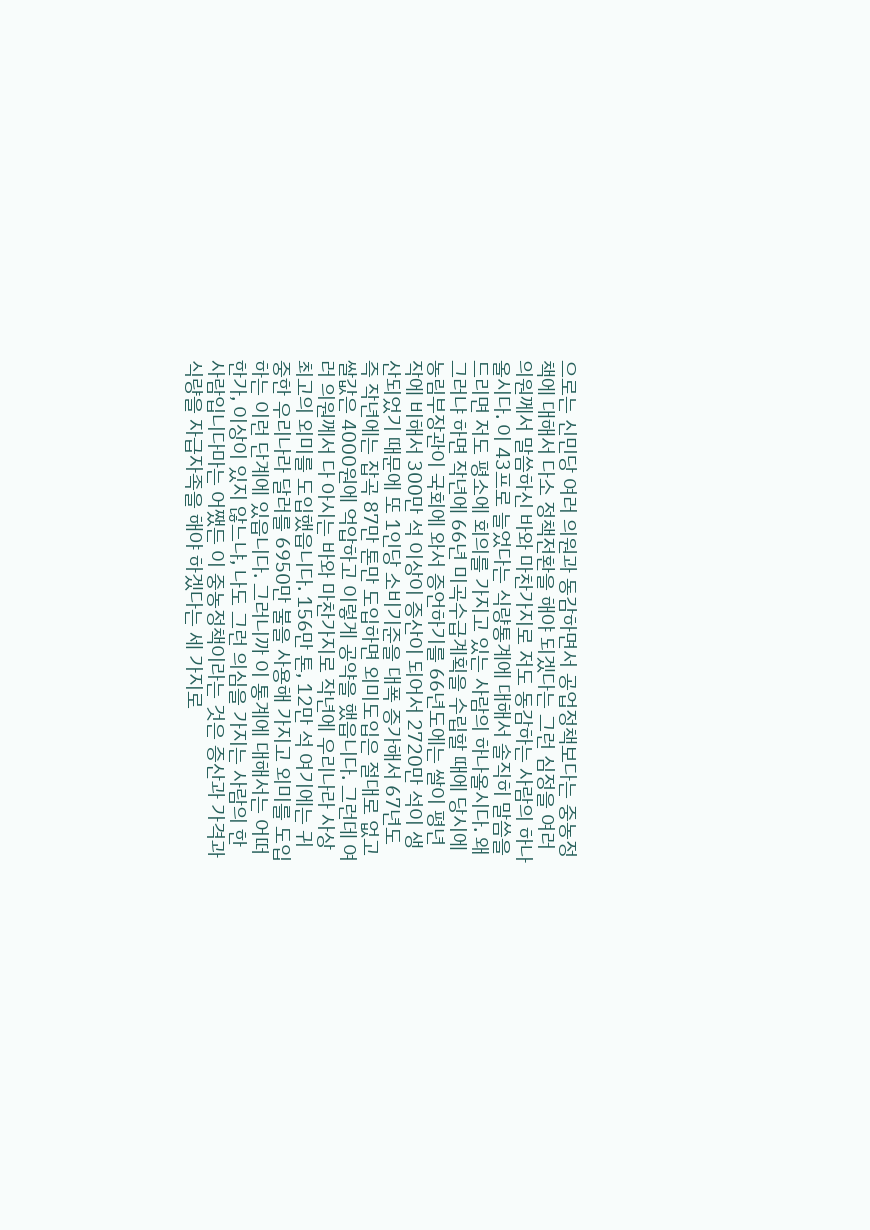으로는 신민당 여러 의원과 동감하면서 공업정책보다는 중농정책에 대해서 다소 정책전환을 해야 되겠다는 그런 심정을 여러 의원께서 말씀하신 바와 마찬가지로 저도 동감하는 사람의 하나올시다. 이 43프로 늘었다는 식량통계에 대해서 솔직히 말씀을 드리면 저도 평소에 회의를 가지고 있는 사람의 하나올시다. 왜 그러냐 하면 작년에 66년 미곡수급계획을 수립할 때에 당시에 농림부장관이 국회에 와서 증언하기를 66년도에는 쌀이 평년작에 비해서 300만 석 이상이 증산이 되어서 2720만 석이 생산되었기 때문에 또 1인당 소비기준을 대폭 증가해서 67년도 즉 작년에는 잡곡 87만 톤만 도입하면 외미도입은 절대로 없고 쌀값은 4000원에 억압하고 이렇게 공약을 했읍니다. 그런데 여러 의원께서 다 아시는 바와 마찬가지로 작년에 우리나라 사상 최고의 외미를 도입했읍니다. 156만 톤, 12만 석 여기에는 귀중한 우리나라 달러를 6950만 불을 사용해 가지고 외미를 도입하는 이런 단계에 있읍니다. 그러니까 이 통계에 대해서는 어떠한가, 이상이 있지 않느냐, 나도 그런 의심을 가지는 사람의 한 사람입니다마는 어쨌든 이 중농정책이라는 것은 증산과 가격과 식량을 자급자족을 해야 하겠다는 세 가지로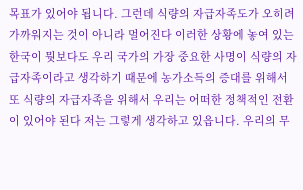목표가 있어야 됩니다. 그런데 식량의 자급자족도가 오히려 가까워지는 것이 아니라 멀어진다 이러한 상황에 놓여 있는 한국이 뭣보다도 우리 국가의 가장 중요한 사명이 식량의 자급자족이라고 생각하기 때문에 농가소득의 증대를 위해서 또 식량의 자급자족을 위해서 우리는 어떠한 정책적인 전환이 있어야 된다 저는 그렇게 생각하고 있읍니다. 우리의 무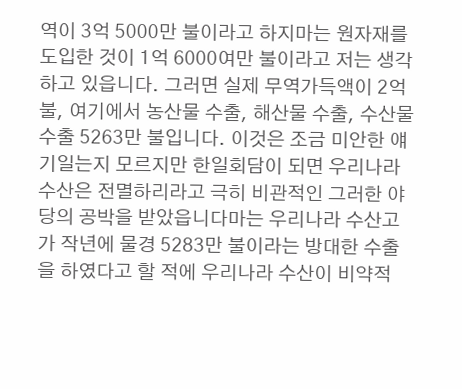역이 3억 5000만 불이라고 하지마는 원자재를 도입한 것이 1억 6000여만 불이라고 저는 생각하고 있읍니다. 그러면 실제 무역가득액이 2억 불, 여기에서 농산물 수출, 해산물 수출, 수산물 수출 5263만 불입니다. 이것은 조금 미안한 얘기일는지 모르지만 한일회담이 되면 우리나라 수산은 전멸하리라고 극히 비관적인 그러한 야당의 공박을 받았읍니다마는 우리나라 수산고가 작년에 물경 5283만 불이라는 방대한 수출을 하였다고 할 적에 우리나라 수산이 비약적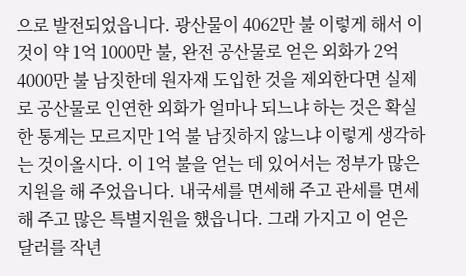으로 발전되었읍니다. 광산물이 4062만 불 이렇게 해서 이것이 약 1억 1000만 불, 완전 공산물로 얻은 외화가 2억 4000만 불 남짓한데 원자재 도입한 것을 제외한다면 실제로 공산물로 인연한 외화가 얼마나 되느냐 하는 것은 확실한 통계는 모르지만 1억 불 남짓하지 않느냐 이렇게 생각하는 것이올시다. 이 1억 불을 얻는 데 있어서는 정부가 많은 지원을 해 주었읍니다. 내국세를 면세해 주고 관세를 면세해 주고 많은 특별지원을 했읍니다. 그래 가지고 이 얻은 달러를 작년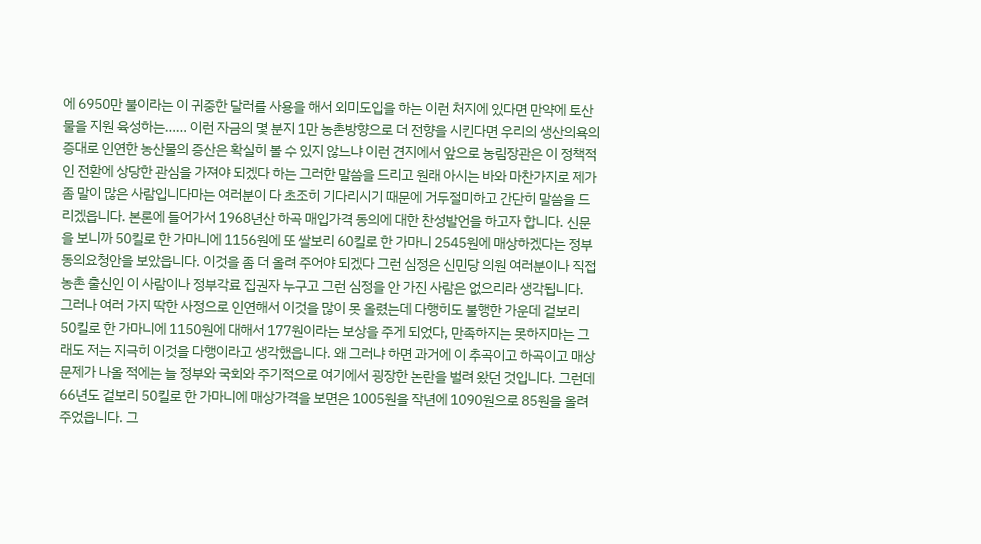에 6950만 불이라는 이 귀중한 달러를 사용을 해서 외미도입을 하는 이런 처지에 있다면 만약에 토산물을 지원 육성하는…… 이런 자금의 몇 분지 1만 농촌방향으로 더 전향을 시킨다면 우리의 생산의욕의 증대로 인연한 농산물의 증산은 확실히 볼 수 있지 않느냐 이런 견지에서 앞으로 농림장관은 이 정책적인 전환에 상당한 관심을 가져야 되겠다 하는 그러한 말씀을 드리고 원래 아시는 바와 마찬가지로 제가 좀 말이 많은 사람입니다마는 여러분이 다 초조히 기다리시기 때문에 거두절미하고 간단히 말씀을 드리겠읍니다. 본론에 들어가서 1968년산 하곡 매입가격 동의에 대한 찬성발언을 하고자 합니다. 신문을 보니까 50킬로 한 가마니에 1156원에 또 쌀보리 60킬로 한 가마니 2545원에 매상하겠다는 정부 동의요청안을 보았읍니다. 이것을 좀 더 올려 주어야 되겠다 그런 심정은 신민당 의원 여러분이나 직접 농촌 출신인 이 사람이나 정부각료 집권자 누구고 그런 심정을 안 가진 사람은 없으리라 생각됩니다. 그러나 여러 가지 딱한 사정으로 인연해서 이것을 많이 못 올렸는데 다행히도 불행한 가운데 겉보리 50킬로 한 가마니에 1150원에 대해서 177원이라는 보상을 주게 되었다, 만족하지는 못하지마는 그래도 저는 지극히 이것을 다행이라고 생각했읍니다. 왜 그러냐 하면 과거에 이 추곡이고 하곡이고 매상 문제가 나올 적에는 늘 정부와 국회와 주기적으로 여기에서 굉장한 논란을 벌려 왔던 것입니다. 그런데 66년도 겉보리 50킬로 한 가마니에 매상가격을 보면은 1005원을 작년에 1090원으로 85원을 올려 주었읍니다. 그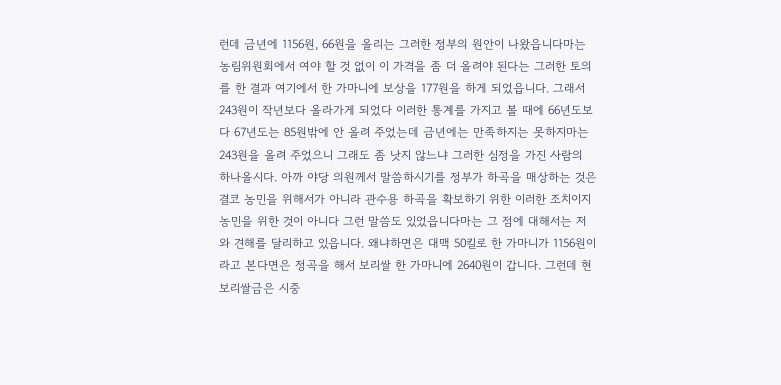런데 금년에 1156원, 66원을 올리는 그러한 정부의 원안이 나왔읍니다마는 농림위원회에서 여야 할 것 없이 이 가격을 좀 더 올려야 된다는 그러한 토의를 한 결과 여기에서 한 가마니에 보상을 177원을 하게 되었읍니다. 그래서 243원이 작년보다 올라가게 되었다 이러한 통계를 가지고 볼 때에 66년도보다 67년도는 85원밖에 안 올려 주었는데 금년에는 만족하지는 못하지마는 243원을 올려 주었으니 그래도 좀 낫지 않느냐 그러한 심정을 가진 사람의 하나올시다. 아까 야당 의원께서 말씀하시기를 정부가 하곡을 매상하는 것은 결코 농민을 위해서가 아니라 관수용 하곡을 확보하기 위한 이러한 조치이지 농민을 위한 것이 아니다 그런 말씀도 있었읍니다마는 그 점에 대해서는 저와 견해를 달리하고 있읍니다. 왜냐하면은 대맥 50킬로 한 가마니가 1156원이라고 본다면은 정곡을 해서 보리쌀 한 가마니에 2640원이 갑니다. 그런데 현 보리쌀금은 시중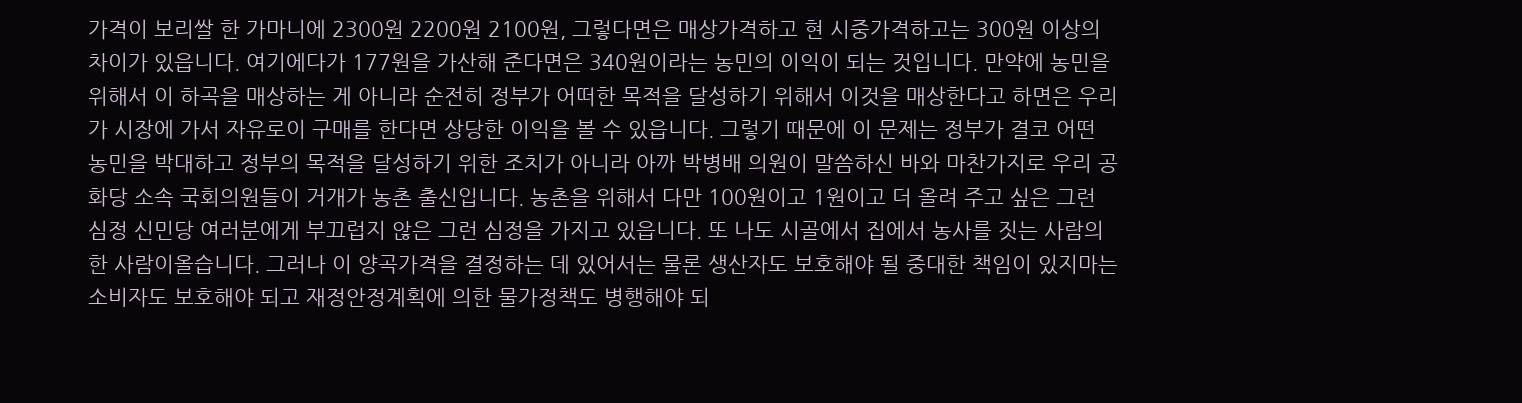가격이 보리쌀 한 가마니에 2300원 2200원 2100원, 그렇다면은 매상가격하고 현 시중가격하고는 300원 이상의 차이가 있읍니다. 여기에다가 177원을 가산해 준다면은 340원이라는 농민의 이익이 되는 것입니다. 만약에 농민을 위해서 이 하곡을 매상하는 게 아니라 순전히 정부가 어떠한 목적을 달성하기 위해서 이것을 매상한다고 하면은 우리가 시장에 가서 자유로이 구매를 한다면 상당한 이익을 볼 수 있읍니다. 그렇기 때문에 이 문제는 정부가 결코 어떤 농민을 박대하고 정부의 목적을 달성하기 위한 조치가 아니라 아까 박병배 의원이 말씀하신 바와 마찬가지로 우리 공화당 소속 국회의원들이 거개가 농촌 출신입니다. 농촌을 위해서 다만 100원이고 1원이고 더 올려 주고 싶은 그런 심정 신민당 여러분에게 부끄럽지 않은 그런 심정을 가지고 있읍니다. 또 나도 시골에서 집에서 농사를 짓는 사람의 한 사람이올습니다. 그러나 이 양곡가격을 결정하는 데 있어서는 물론 생산자도 보호해야 될 중대한 책임이 있지마는 소비자도 보호해야 되고 재정안정계획에 의한 물가정책도 병행해야 되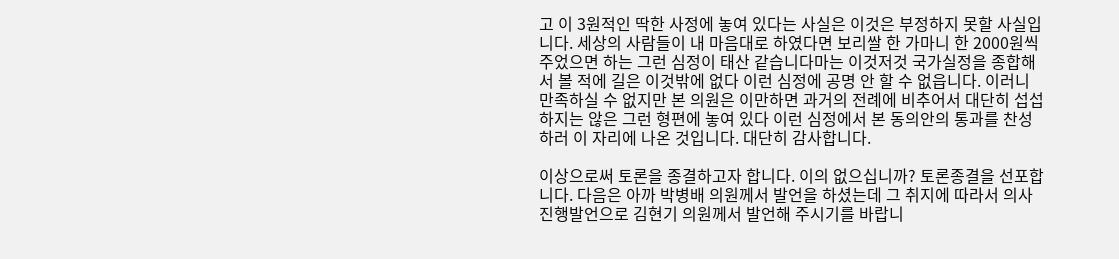고 이 3원적인 딱한 사정에 놓여 있다는 사실은 이것은 부정하지 못할 사실입니다. 세상의 사람들이 내 마음대로 하였다면 보리쌀 한 가마니 한 2000원씩 주었으면 하는 그런 심정이 태산 같습니다마는 이것저것 국가실정을 종합해서 볼 적에 길은 이것밖에 없다 이런 심정에 공명 안 할 수 없읍니다. 이러니 만족하실 수 없지만 본 의원은 이만하면 과거의 전례에 비추어서 대단히 섭섭하지는 않은 그런 형편에 놓여 있다 이런 심정에서 본 동의안의 통과를 찬성하러 이 자리에 나온 것입니다. 대단히 감사합니다.

이상으로써 토론을 종결하고자 합니다. 이의 없으십니까? 토론종결을 선포합니다. 다음은 아까 박병배 의원께서 발언을 하셨는데 그 취지에 따라서 의사진행발언으로 김현기 의원께서 발언해 주시기를 바랍니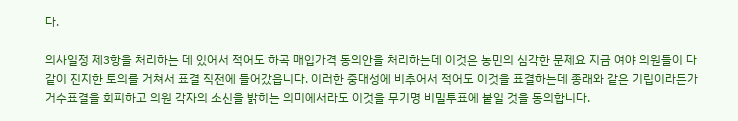다.

의사일정 제3항을 처리하는 데 있어서 적어도 하곡 매입가격 동의안을 처리하는데 이것은 농민의 심각한 문제요 지금 여야 의원들이 다 같이 진지한 토의를 거쳐서 표결 직전에 들어갔읍니다. 이러한 중대성에 비추어서 적어도 이것을 표결하는데 종래와 같은 기립이라든가 거수표결을 회피하고 의원 각자의 소신을 밝히는 의미에서라도 이것을 무기명 비밀투표에 붙일 것을 동의합니다.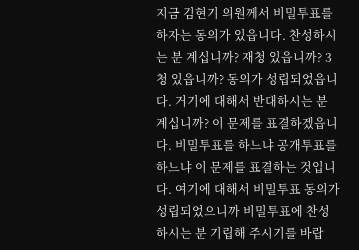지금 김현기 의원께서 비밀투표를 하자는 동의가 있읍니다. 찬성하시는 분 계십니까? 재청 있읍니까? 3청 있읍니까? 동의가 성립되었읍니다. 거기에 대해서 반대하시는 분 계십니까? 이 문제를 표결하겠읍니다. 비밀투표를 하느냐 공개투표를 하느냐 이 문제를 표결하는 것입니다. 여기에 대해서 비밀투표 동의가 성립되었으니까 비밀투표에 찬성하시는 분 기립해 주시기를 바랍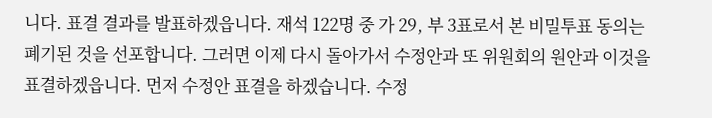니다. 표결 결과를 발표하겠읍니다. 재석 122명 중 가 29, 부 3표로서 본 비밀투표 동의는 폐기된 것을 선포합니다. 그러면 이제 다시 돌아가서 수정안과 또 위원회의 원안과 이것을 표결하겠읍니다. 먼저 수정안 표결을 하겠습니다. 수정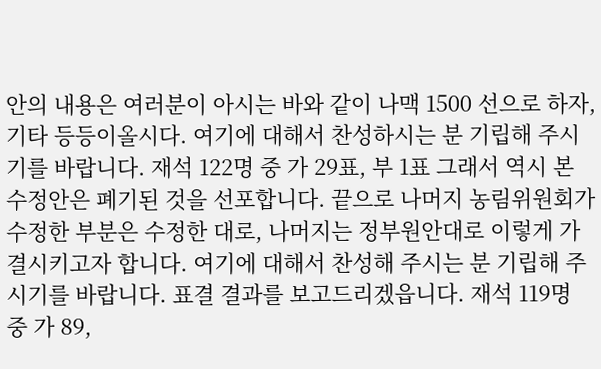안의 내용은 여러분이 아시는 바와 같이 나맥 1500 선으로 하자, 기타 등등이올시다. 여기에 대해서 찬성하시는 분 기립해 주시기를 바랍니다. 재석 122명 중 가 29표, 부 1표 그래서 역시 본 수정안은 폐기된 것을 선포합니다. 끝으로 나머지 농림위원회가 수정한 부분은 수정한 대로, 나머지는 정부원안대로 이렇게 가결시키고자 합니다. 여기에 대해서 찬성해 주시는 분 기립해 주시기를 바랍니다. 표결 결과를 보고드리겠읍니다. 재석 119명 중 가 89,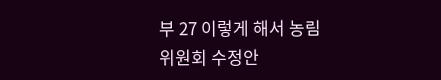부 27 이렇게 해서 농림위원회 수정안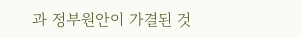과 정부원안이 가결된 것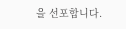을 선포합니다.